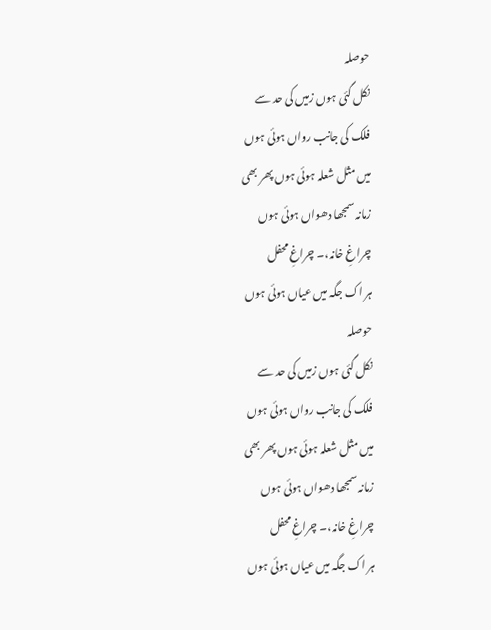حوصلہ
نکل گئی ہوں زمیں کی حد سے
فلک کی جانب رواں ہوئی ہوں
میں مثل شعلہ ہوئی ہوں پھر بھی
زمانہ سمجھا دھواں ہوئی ہوں
چراغِ خانہ،۔ چراغِ محفل
ہر اک جگہ میں عیاں ہوئی ہوں
حوصلہ
نکل گئی ہوں زمیں کی حد سے
فلک کی جانب رواں ہوئی ہوں
میں مثل شعلہ ہوئی ہوں پھر بھی
زمانہ سمجھا دھواں ہوئی ہوں
چراغِ خانہ،۔ چراغِ محفل
ہر اک جگہ میں عیاں ہوئی ہوں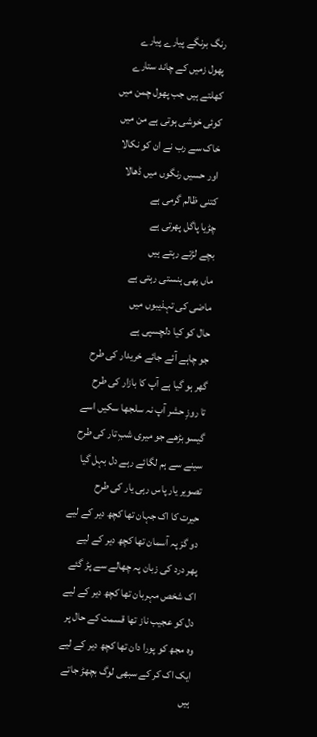رنگ برنگے پیارے پیارے
پھول زمیں کے چاند ستارے
کھلتے ہیں جب پھول چمن میں
کوئی خوشی ہوتی ہے من میں
خاک سے رب نے ان کو نکالا
اور حسیں رنگوں میں ڈھالا
کتنی ظالم گرمی ہے
چڑیا پاگل پھرتی ہے
بچے لڑتے رہتے ہیں
ماں بھی ہنستی رہتی ہے
ماضی کی تہذیبوں میں
حال کو کیا دلچسپی ہے
جو چاہے آئے جائے خریدار کی طرح
گھر ہو گیا ہے آپ کا بازار کی طرح
تا روزِ حشر آپ نہ سلجھا سکیں اسے
گیسو بڑھے جو میری شبِ تار کی طرح
سینے سے ہم لگائے رہے دل بہل گیا
تصویر یار پاس رہی یار کی طرح
حیرت کا اک جہان تھا کچھ دیر کے لیے
دو گز پہ آسمان تھا کچھ دیر کے لیے
پھر درد کی زبان پہ چھالے سے پڑ گئے
اک شخص مہربان تھا کچھ دیر کے لیے
دل کو عجیب ناز تھا قسمت کے حال پر
وہ مجھ کو پورا دان تھا کچھ دیر کے لیے
ایک اک کر کے سبھی لوگ بچھڑ جاتے ہیں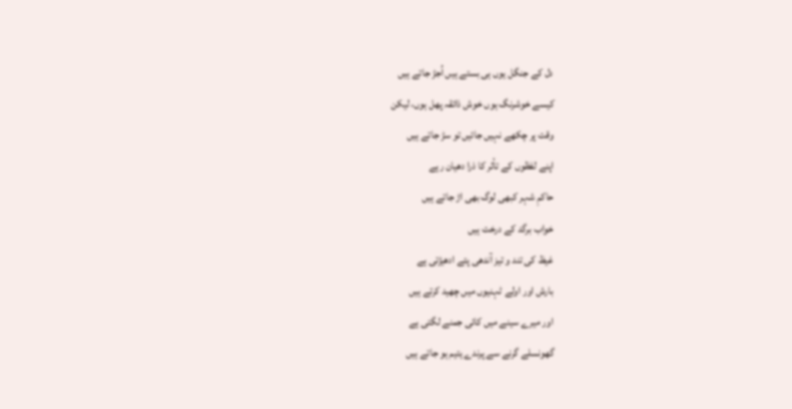دل کے جنگل یوں ہی بستے ہیں اُجڑ جاتے ہیں
کیسے خوشرنگ ہوں خوش ذائقہ پھل ہوں، لیکن
وقت پر چکھے نہیں جائیں تو سڑ جاتے ہیں
اپنے لفظوں کے تأثر کا ذرا دھیان رہے
حاکمِ شہر کبھی لوگ بھی اڑ جاتے ہیں
خواب برگد کے درخت ہیں
غیظ کی تند و تیز آندھی پتے ادھیڑتی ہے
بارش اور اولے ٹہنیوں میں چھید کرتے ہیں
اور میرے سینے میں کائی جمنے لگتی ہے
گھونسلے گرنے سے پرندے یتیم ہو جاتے ہیں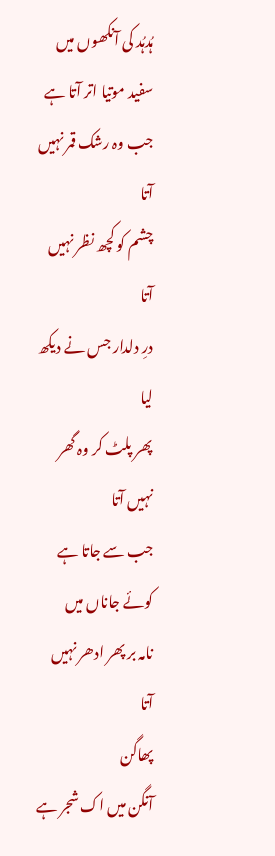ہُدہُد کی آنکھوں میں سفید موتیا اتر آتا ہے
جب وہ رشک قمر نہیں آتا
چشم کو کچھ نظر نہیں آتا
درِ دلدار جس نے دیکھ لیا
پھر پلٹ کر وہ گھر نہیں آتا
جب سے جاتا ہے کوئے جاناں میں
نامہ بر پھر ادھر نہیں آتا
پھاگن
آنگن میں اک شجر ہے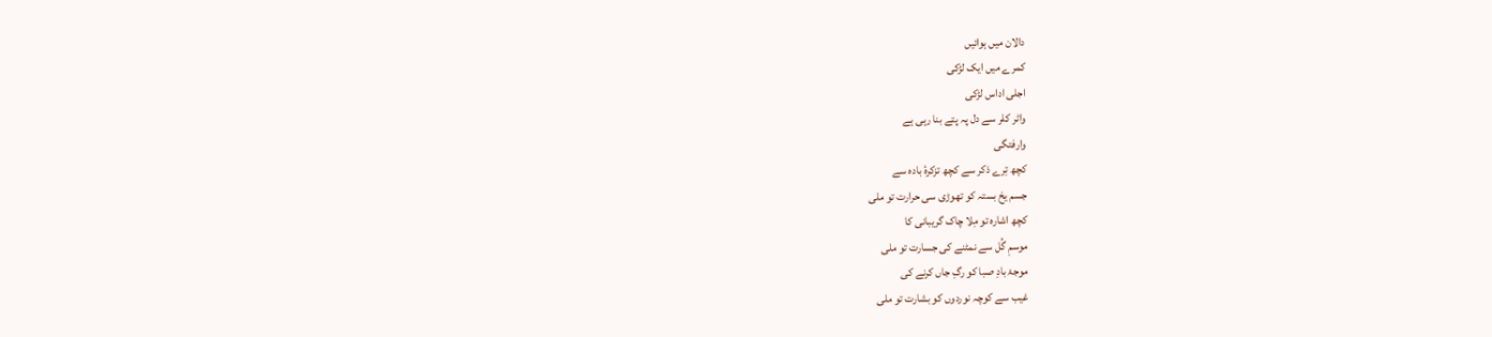دالان میں ہوائیں
کمرے میں ایک لڑکی
اجلی اداس لڑکی
واٹر کلر سے دل پہ پتے بنا رہی ہے
وارفتگی
کچھ تِرے ذکر سے کچھ تزکرۂ بادہ سے
جسم یخ بستہ کو تھوڑی سی حرارت تو ملی
کچھ اشارہ تو مِلا چاک گریبانی کا
موسمِ گُل سے نمٹنے کی جسارت تو ملی
موجۂ بادِ صبا کو رگِ جاں کرنے کی
غیب سے کوچہ نوردوں کو بشارت تو ملی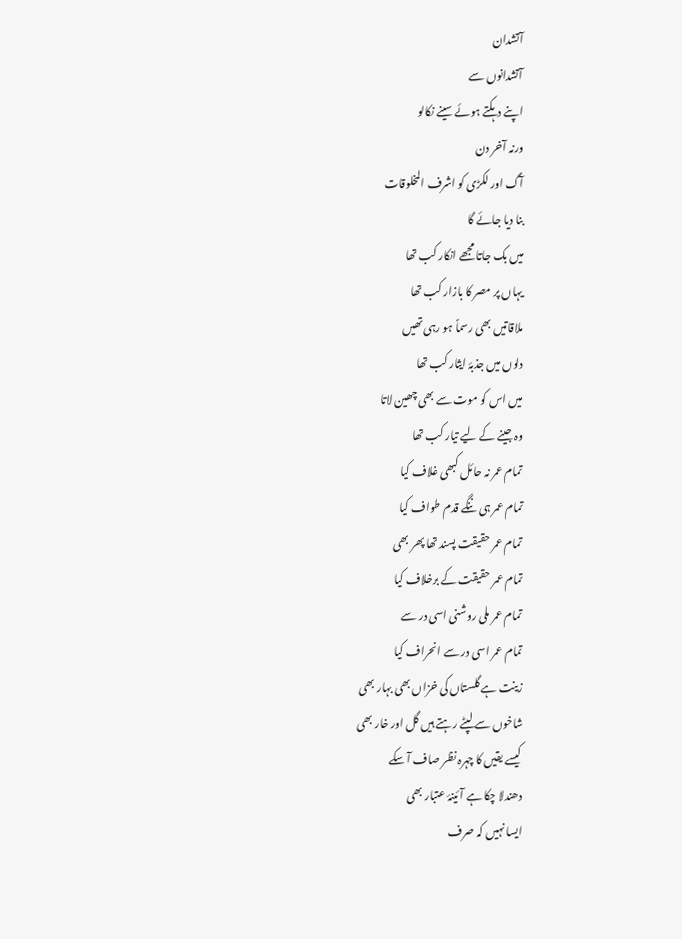آتشدان
آتشدانوں سے
اپنے دہکتے ہوئے سینے نکالو
ورنہ آخر دن
آگ اور لکڑی کو اشرف المخلوقات
بنا دیا جائے گا
میں بک جاتا مجھے انکار کب تھا
یہاں پر مصر کا بازار کب تھا
ملاقاتیں بھی رسماً ہو رہی تھیں
دلوں میں جذبۂ ایثار کب تھا
میں اس کو موت سے بھی چھین لاتا
وہ جینے کے لیے تیار کب تھا
تمام عمر نہ حائل کبھی غلاف کیا
تمام عمر ہی ننگے قدم طواف کیا
تمام عمر حقیقت پسند تھا پھر بھی
تمام عمر حقیقت کے برخلاف کیا
تمام عمر ملی روشنی اسی در سے
تمام عمر اسی در سے انحراف کیا
زینت ہے گلستاں کی خزاں بھی بہار بھی
شاخوں سے لپٹے رہتے ہیں گل اور خار بھی
کیسے یقیں کا چہرہ نظر صاف آ سکے
دھندلا چکا ہے آئینۂ عتبار بھی
ایسا نہیں کہ صرف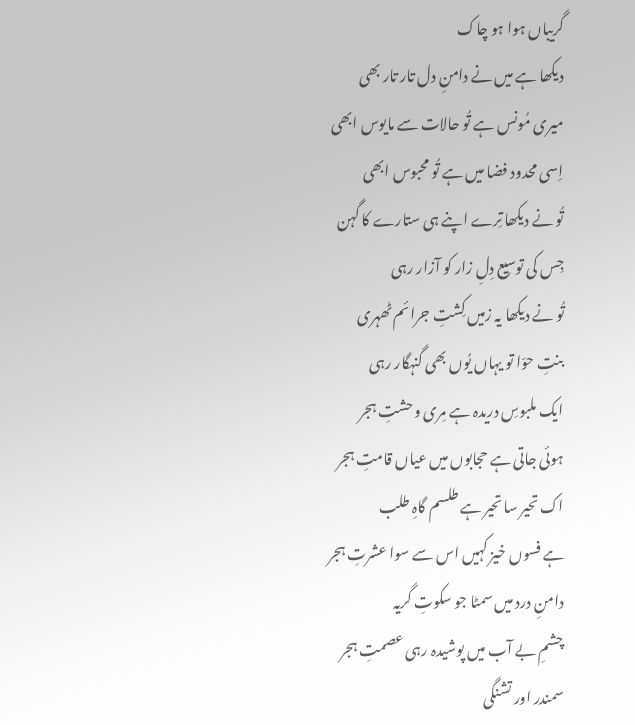گریباں ہوا ہو چاک
دیکھا ہے میں نے دامنِ دل تار تار بھی
میری مُونس ہے تُو حالات سے مایوس ابھی
اِسی محدود فضا میں ہے تُو محبوس ابھی
تُو نے دیکھا تِرے اپنے ہی ستارے کا گہن
جِس کی توسیع دِلِ زار کو آزار رہی
تُو نے دیکھا یہ زمیں کِشتِ جرائم ٹھہری
بنتِ حوّا تو یہاں یُوں بھی گنہگار رہی
ایک ملبوسِ دریدہ ہے مِری وحشتِ ہجر
ہوئی جاتی ہے حجابوں میں عیاں قامتِ ہجر
اک تحیر سا تحیر ہے طلسم گاہِ طلب
ہے فسوں خیز کہیں اس سے سوا عشرتِ ہجر
دامنِ درد میں سمٹا جو سکوتِ گریہ
چشمِ بے آب میں پوشیدہ رہی عصمتِ ہجر
سمندر اور تشنگی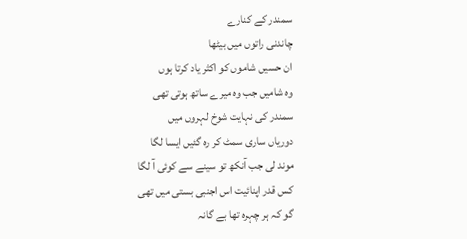سمندر کے کنارے
چاندنی راتوں میں بیٹھا
ان حسیں شاموں کو اکثر یاد کرتا ہوں
وہ شامیں جب وہ میرے ساتھ ہوتی تھی
سمندر کی نہایت شوخ لہروں میں
دوریاں ساری سمٹ کر رہ گئیں ایسا لگا
موند لی جب آنکھ تو سینے سے کوئی آ لگا
کس قدر اپنائیت اس اجنبی بستی میں تھی
گو کہ ہر چہرہ تھا بے گانہ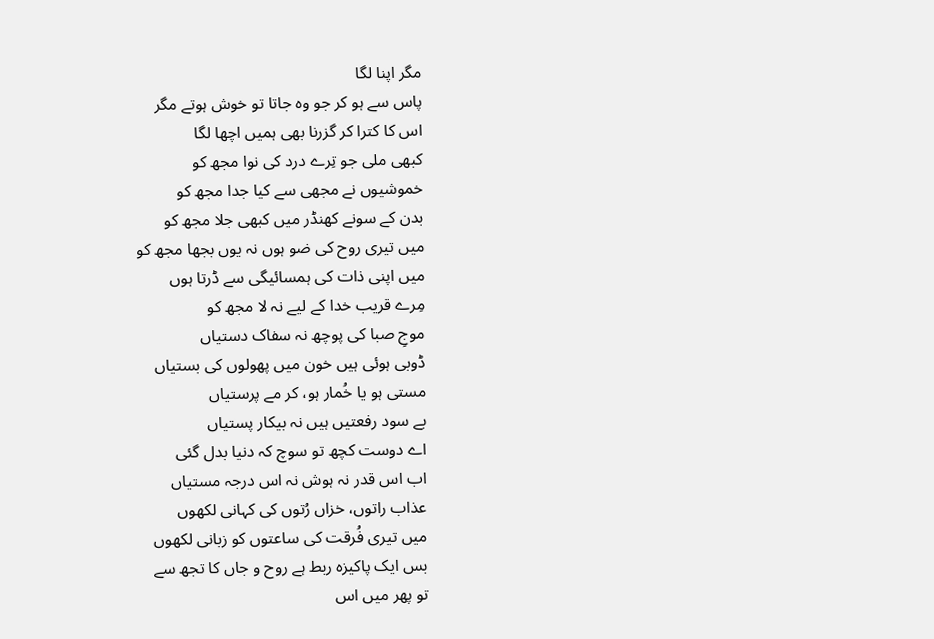مگر اپنا لگا
پاس سے ہو کر جو وہ جاتا تو خوش ہوتے مگر
اس کا کترا کر گزرنا بھی ہمیں اچھا لگا
کبھی ملی جو تِرے درد کی نوا مجھ کو
خموشیوں نے مجھی سے کیا جدا مجھ کو
بدن کے سونے کھنڈر میں کبھی جلا مجھ کو
میں تیری روح کی ضو ہوں نہ یوں بجھا مجھ کو
میں اپنی ذات کی ہمسائیگی سے ڈرتا ہوں
مِرے قریب خدا کے لیے نہ لا مجھ کو
موجِ صبا کی پوچھ نہ سفاک دستیاں
ڈوبی ہوئی ہیں خون میں پھولوں کی بستیاں
مستی ہو یا خُمار ہو، کر مے پرستیاں
بے سود رفعتیں ہیں نہ بیکار پستیاں
اے دوست کچھ تو سوچ کہ دنیا بدل گئی
اب اس قدر نہ ہوش نہ اس درجہ مستیاں
عذاب راتوں، خزاں رُتوں کی کہانی لکھوں
میں تیری فُرقت کی ساعتوں کو زبانی لکھوں
بس ایک پاکیزہ ربط ہے روح و جاں کا تجھ سے
تو پھر میں اس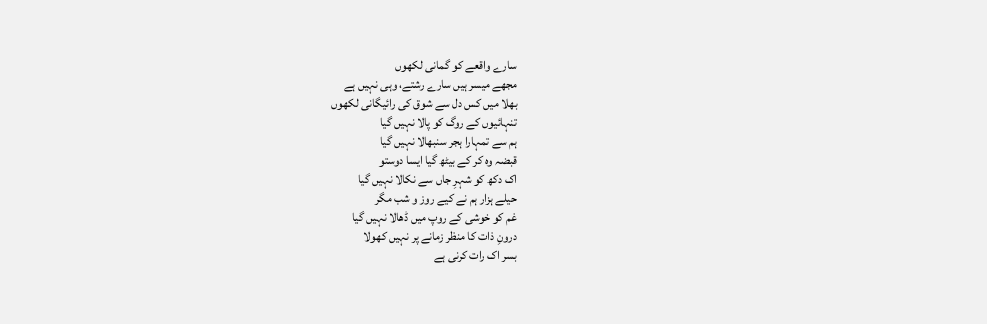سارے واقعے کو گمانی لکھوں
مجھے میسر ہیں سارے رشتے، وہی نہیں ہے
بھلا میں کس دل سے شوق کی رائیگانی لکھوں
تنہائیوں کے روگ کو پالا نہیں گیا
ہم سے تمہارا ہجر سنبھالا نہیں گیا
قبضہ وہ کر کے بیٹھ گیا ایسا دوستو
اک دکھ کو شہرِ جاں سے نکالا نہیں گیا
حیلے ہزار ہم نے کیے روز و شب مگر
غم کو خوشی کے روپ میں ڈھالا نہیں گیا
درونِ ذات کا منظر زمانے پر نہیں کھولا
بسر اک رات کرنی ہے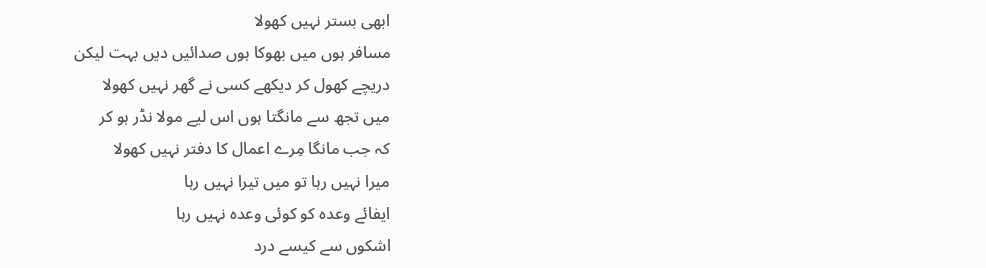ابھی بستر نہیں کھولا
مسافر ہوں میں بھوکا ہوں صدائیں دیں بہت لیکن
دریچے کھول کر دیکھے کسی نے گھر نہیں کھولا
میں تجھ سے مانگتا ہوں اس لیے مولا نڈر ہو کر
کہ جب مانگا مِرے اعمال کا دفتر نہیں کھولا
میرا نہیں رہا تو میں تیرا نہیں رہا
ایفائے وعدہ کو کوئی وعدہ نہیں رہا
اشکوں سے کیسے درد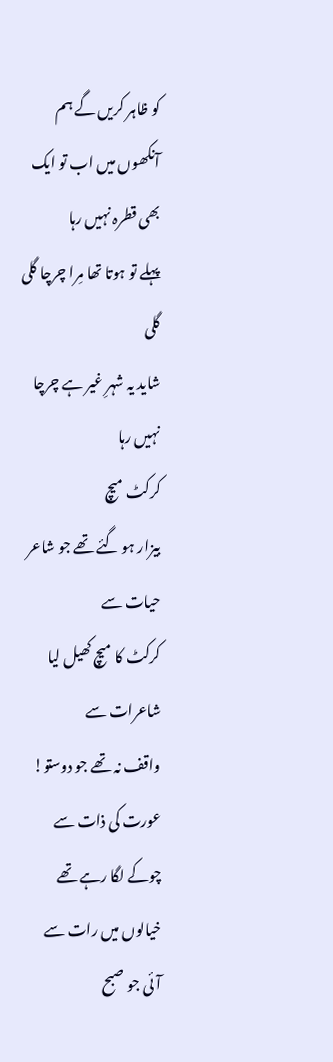کو ظاہر کریں گے ہم
آنکھوں میں اب تو ایک بھی قطرہ نہیں رہا
پہلے تو ہوتا تھا مِرا چرچا گلی گلی
شاید یہ شہرِ غیر ہے چرچا نہیں رہا
کرکٹ میچ
بیزار ہو گئے تھے جو شاعر حیات سے
کرکٹ کا میچ کھیل لیا شاعرات سے
واقف نہ تھے جو دوستو! عورت کی ذات سے
چوکے لگا رہے تھے خیالوں میں رات سے
آئی جو صبح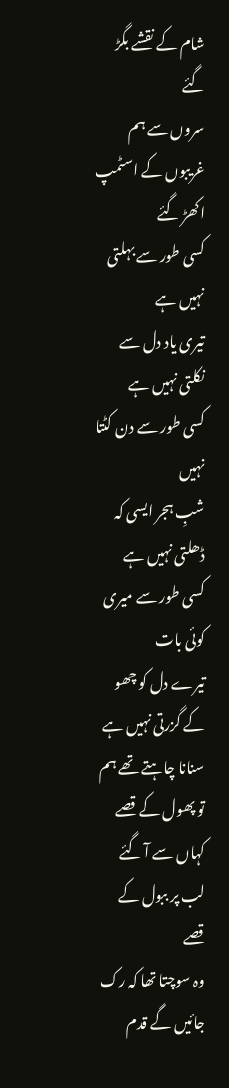شام کے نقشے بگڑ گئے
سروں سے ہم غریبوں کے اسٹمپ اکھڑ گئے
کسی طور سے بہلتی نہیں ہے
تیری یاد دل سے نکلتی نہیں ہے
کسی طور سے دن کٹتا نہیں
شبِ ہجر ایسی کہ ڈھلتی نہیں ہے
کسی طور سے میری کوئی بات
تیرے دل کو چھو کے گزرتی نہیں ہے
سنانا چاہتے تھے ہم تو پھول کے قصے
کہاں سے آ گئے لب پر ببول کے قصے
وہ سوچتا تھا کہ رک جائیں گے قدم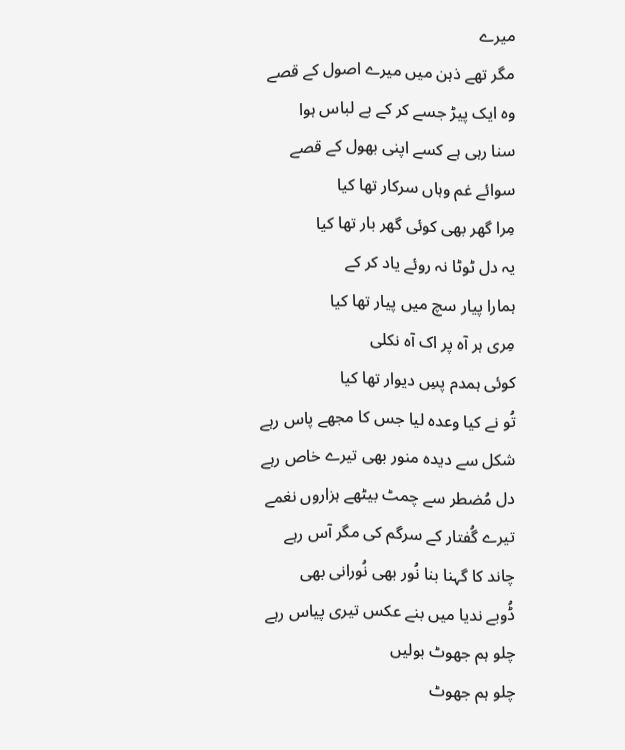میرے
مگر تھے ذہن میں میرے اصول کے قصے
وہ ایک پیڑ جسے کر کے بے لباس ہوا
سنا رہی ہے کسے اپنی بھول کے قصے
سوائے غم وہاں سرکار تھا کیا
مِرا گھر بھی کوئی گھر بار تھا کیا
یہ دل ٹوٹا نہ روئے یاد کر کے
ہمارا پیار سچ میں پیار تھا کیا
مِری ہر آہ پر اک آہ نکلی
کوئی ہمدم پسِ دیوار تھا کیا
تُو نے کیا وعدہ لیا جس کا مجھے پاس رہے
شکل سے دیدہ منور بھی تیرے خاص رہے
دل مُضطر سے چمٹ بیٹھے ہزاروں نغمے
تیرے گُفتار کے سرگم کی مگر آس رہے
چاند کا گہنا بنا نُور بھی نُورانی بھی
ڈُوبے ندیا میں بنے عکس تیری پیاس رہے
چلو ہم جھوٹ بولیں
چلو ہم جھوٹ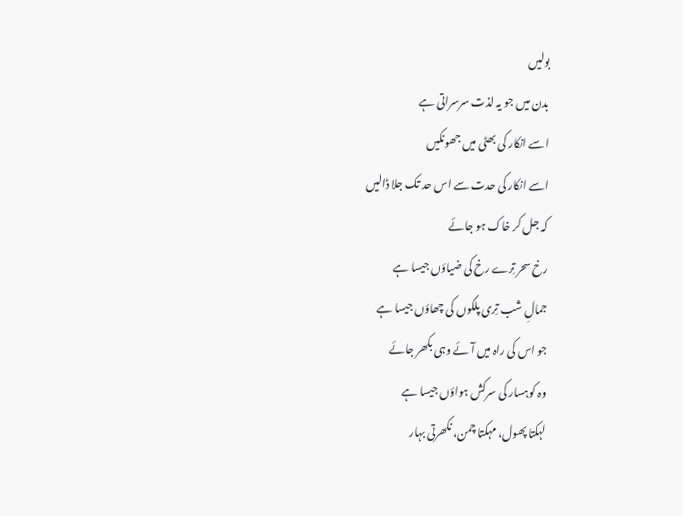بولیں
بدن میں جو یہ لذت سرسراتی ہے
اسے انکار کی بھٹی میں جھونکیں
اسے انکار کی حدت سے اس حد تک جلا ڈالیں
کہ جل کر خاک ہو جائے
رخ سحر تِرے رخ کی ضیاؤں جیسا ہے
جمالِ شب تِری پلکوں کی چھاؤں جیسا ہے
جو اس کی راہ میں آئے وہی بکھر جائے
وہ کوہسار کی سرکش ہواؤں جیسا ہے
لہکتا پھول، مہکتا چمن، نکھرتی بہار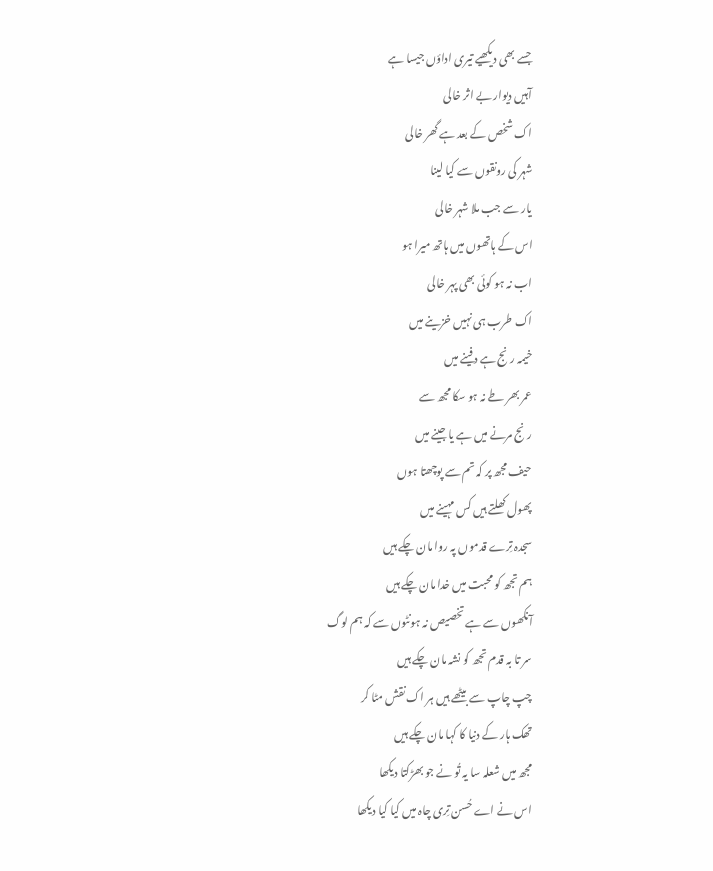جسے بھی دیکھیے تیری اداؤں جیسا ہے
آہیں دیوار بے اثر خالی
اک شخص کے بعد ہے گھر خالی
شہر کی رونقوں سے کیا لینا
یار سے جب ملا شہر خالی
اس کے ہاتھوں میں ہاتھ میرا ہو
اب نہ ہو کوئی بھی پہر خالی
اک طرب ہی نہیں خزینے میں
خیمہ رنج ہے دفینے میں
عمر بھر طے نہ ہو سکا مجھ سے
رنج مرنے میں ہے یا جینے میں
حیف مجھ پر کہ تم سے پوچھتا ہوں
پھول کھلتے ہیں کس مہینے میں
سجدہ تِرے قدموں پہ روا مان چکے ہیں
ہم تجھ کو محبت میں خدا مان چکے ہیں
آنکھوں سے ہے تخصیص نہ ہونٹوں سے کہ ہم لوگ
سر تا بہ قدم تجھ کو نشہ مان چکے ہیں
چپ چاپ سے بیٹھے ہیں ہر اک نقش مٹا کر
تھک ہار کے دنیا کا کہا مان چکے ہیں
مجھ میں شعلہ سا یہ تُو نے جو بھڑکتا دیکھا
اس نے اے حُسن تِری چاہ میں کیا کیا دیکھا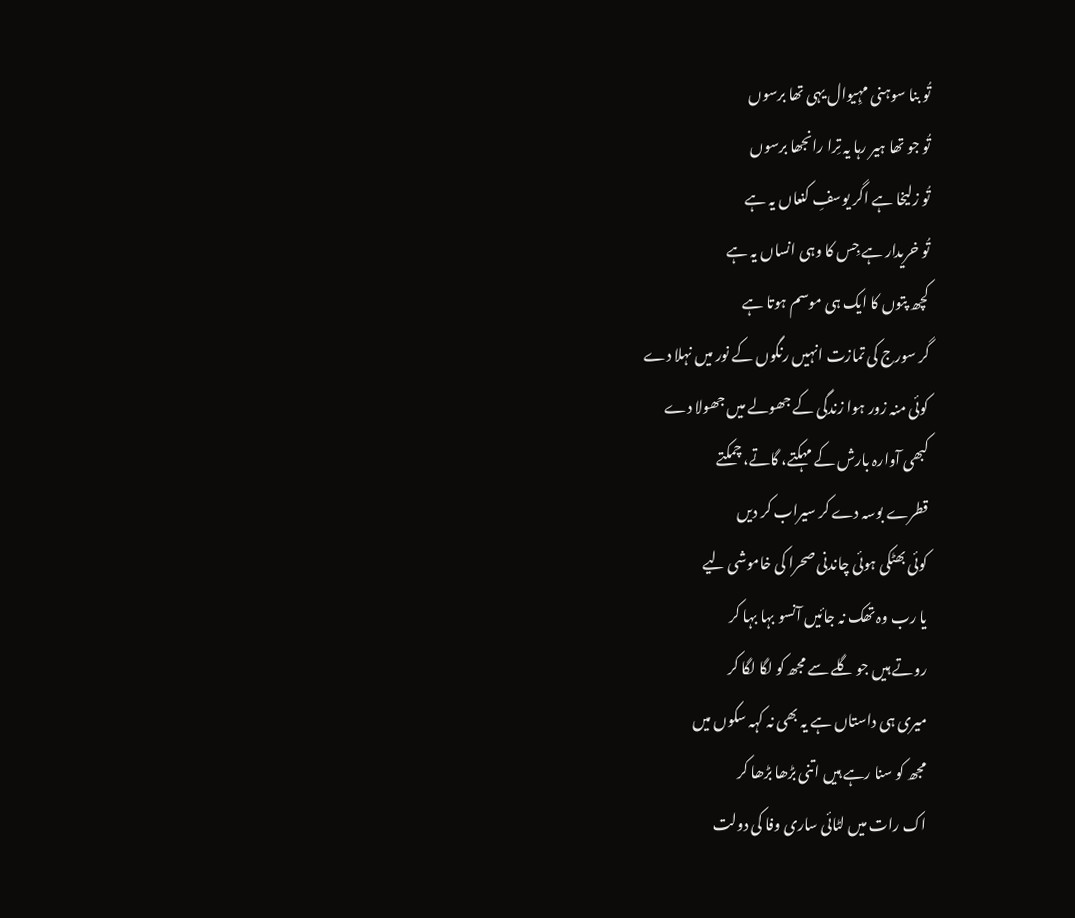تُو بنا سوہنی مہِیوال یہی تھا برسوں
تُو جو تھا ہیر رہا یہ تِرا رانجھا برسوں
تُو زلیخا ہے اگر یوسفِ کنعاں یہ ہے
تُو خریدار ہے جِس کا وہی انساں یہ ہے
کچھ پتوں کا ایک ہی موسم ہوتا ہے
گر سورج کی تمازت انہیں رنگوں کے نور میں نہلا دے
کوئی منہ زور ہوا زندگی کے جھولے میں جھولا دے
کبھی آوارہ بارش کے مہکتے، گاتے، چمکتے
قطرے بوسہ دے کر سیراب کر دیں
کوئی بھٹکی ہوئی چاندنی صحرا کی خاموشی لیے
یا رب وہ تھک نہ جائیں آنسو بہا بہا کر
روتے ہیں جو گلے سے مجھ کو لگا لگا کر
میری ہی داستاں ہے یہ بھی نہ کہہ سکوں میں
مجھ کو سنا رہے ہیں اتنی بڑھا بڑھا کر
اک رات میں لٹائی ساری وفا کی دولت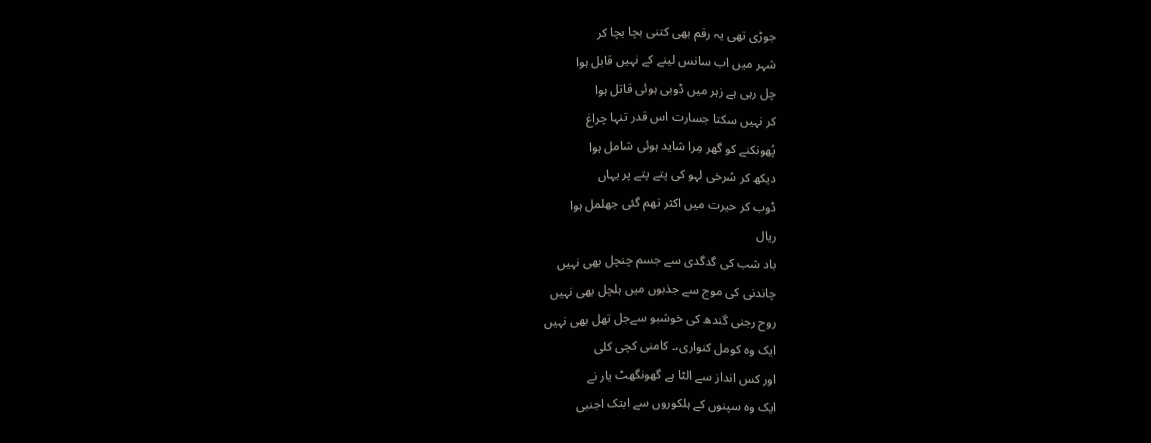جوڑی تھی یہ رقم بھی کتنی بچا بچا کر
شہر میں اب سانس لینے کے نہیں قابل ہوا
چل رہی ہے زہر میں ڈوبی ہوئی قاتل ہوا
کر نہیں سکتا جسارت اس قدر تنہا چراغ
پُھونکنے کو گھر مِرا شاید ہوئی شامل ہوا
دیکھ کر سُرخی لہو کی پتے پتے پر یہاں
ڈوب کر حیرت میں اکثر تھم گئی جھلمل ہوا
ریال
باد شب کی گدگدی سے جسم چنچل بھی نہیں
چاندنی کی موج سے جذبوں میں ہلچل بھی نہیں
روح رجنی گندھ کی خوشبو سےجل تھل بھی نہیں
ایک وہ کومل کنواری،۔ کامنی کچی کلی
اور کس انداز سے الٹا ہے گھونگھٹ یار نے
ایک وہ سپنوں کے ہلکوروں سے ابتک اجنبی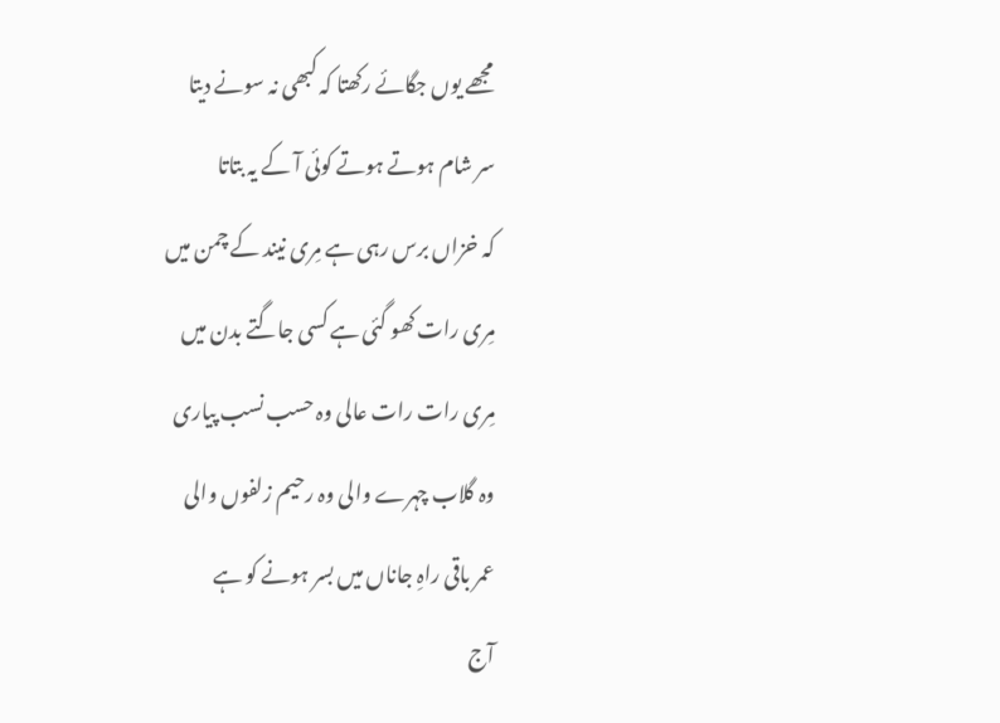مجھے یوں جگائے رکھتا کہ کبھی نہ سونے دیتا
سر شام ہوتے ہوتے کوئی آ کے یہ بتاتا
کہ خزاں برس رہی ہے مِری نیند کے چمن میں
مِری رات کھو گئی ہے کسی جاگتے بدن میں
مِری رات رات عالی وہ حسب نسب پیاری
وہ گلاب چہرے والی وہ رحیم زلفوں والی
عمر باقی راہِ جاناں میں بسر ہونے کو ہے
آج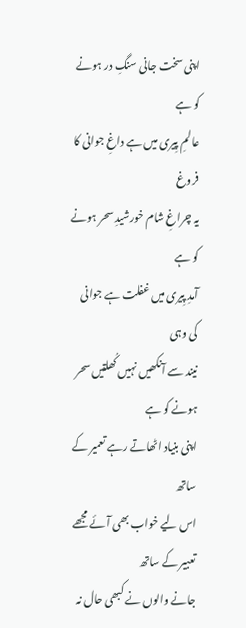اپنی سخت جانی سنگِ در ہونے کو ہے
عالمِ پِیری میں ہے داغِ جوانی کا فروغ
یہ چراغِ شام خورشیدِ سحر ہونے کو ہے
آمدِ پِیری میں غفلت ہے جوانی کی وہی
نیند سے آنکھیں نہیں کُھلتیں سحر ہونے کو ہے
اپنی بنیاد اٹھاتے رہے تعمیر کے ساتھ
اس لیے خواب بھی آئے مجھے تعبیر کے ساتھ
جانے والوں نے کبھی حال نہ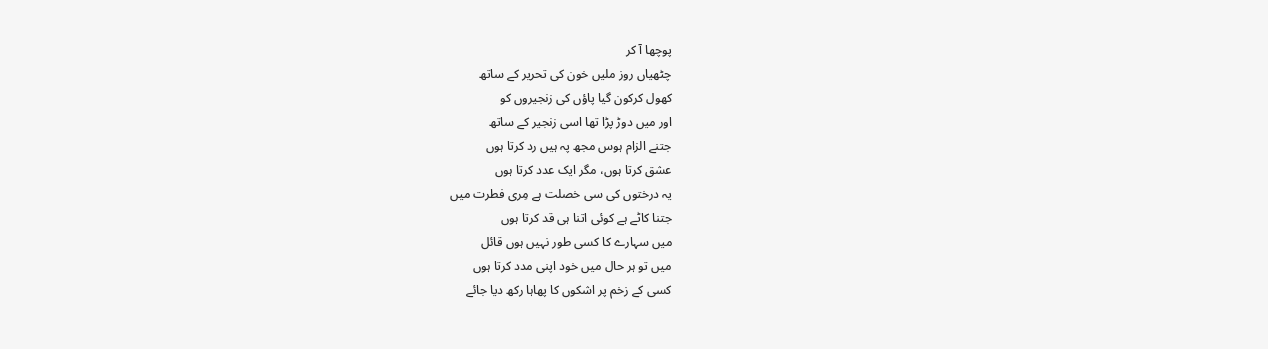پوچھا آ کر
چٹھیاں روز ملیں خون کی تحریر کے ساتھ
کھول کرکون گیا پاؤں کی زنجیروں کو
اور میں دوڑ پڑا تھا اسی زنجیر کے ساتھ
جتنے الزام ہوس مجھ پہ ہیں رد کرتا ہوں
عشق کرتا ہوں، مگر ایک عدد کرتا ہوں
یہ درختوں کی سی خصلت ہے مِری فطرت میں
جتنا کاٹے ہے کوئی اتنا ہی قد کرتا ہوں
میں سہارے کا کسی طور نہیں ہوں قائل
میں تو ہر حال میں خود اپنی مدد کرتا ہوں
کسی کے زخم پر اشکوں کا پھاہا رکھ دیا جائے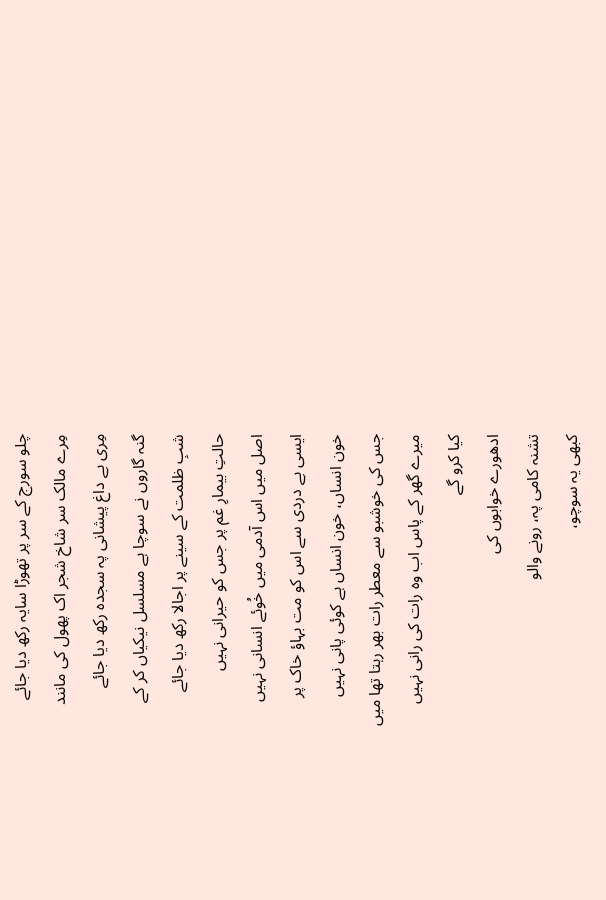چلو سورج کے سر پر تھوڑا سایہ رکھ دیا جائے
مِرے مالک سر شاخ شجر اک پھول کی مانند
مِری بے داغ پیشانی پہ سجدہ رکھ دیا جائے
گنہ گاروں نے سوچا ہے مسلسل نیکیاں کر کے
شبِ ظلمت کے سینے پر اجالا رکھ دیا جائے
حالتِ بیمارِ غم پر جس کو حیرانی نہیں
اصل میں اس آدمی میں خُوئے انسانی نہیں
ایسی بے دردی سے اس کو مت بہاؤ خاک پر
خون انساں، خون انساں ہے کوئی پانی نہیں
جس کی خوشبو سے معطر رات بھر رہتا تھا میں
میرے گھر کے پاس اب وہ رات کی رانی نہیں
کیا کرو گے
ادھورے خوابوں کی
تشنہ کامی پہ، رونے والو
کبھی یہ سوچو،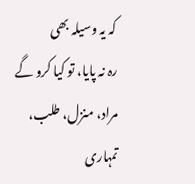کہ یہ وسیلہ بھی
رہ نہ پایا، تو کیا کرو گے
مراد، منزل، طلب، تمہاری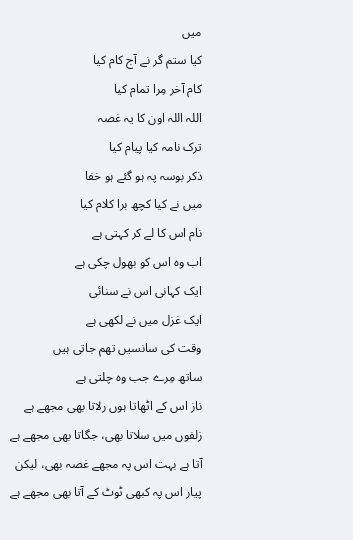میں
کیا ستم گر نے آج کام کیا
کام آخر مِرا تمام کیا
اللہ اللہ اون کا یہ غصہ
ترک نامہ کیا پیام کیا
ذکر بوسہ پہ ہو گئے ہو خفا
میں نے کیا کچھ برا کلام کیا
نام اس کا لے کر کہتی ہے
اب وہ اس کو بھول چکی ہے
ایک کہانی اس نے سنائی
ایک غزل میں نے لکھی ہے
وقت کی سانسیں تھم جاتی ہیں
ساتھ مِرے جب وہ چلتی ہے
ناز اس کے اٹھاتا ہوں رلاتا بھی مجھے ہے
زلفوں میں سلاتا بھی، جگاتا بھی مجھے ہے
آتا ہے بہت اس پہ مجھے غصہ بھی، لیکن
پیار اس پہ کبھی ٹوٹ کے آتا بھی مجھے ہے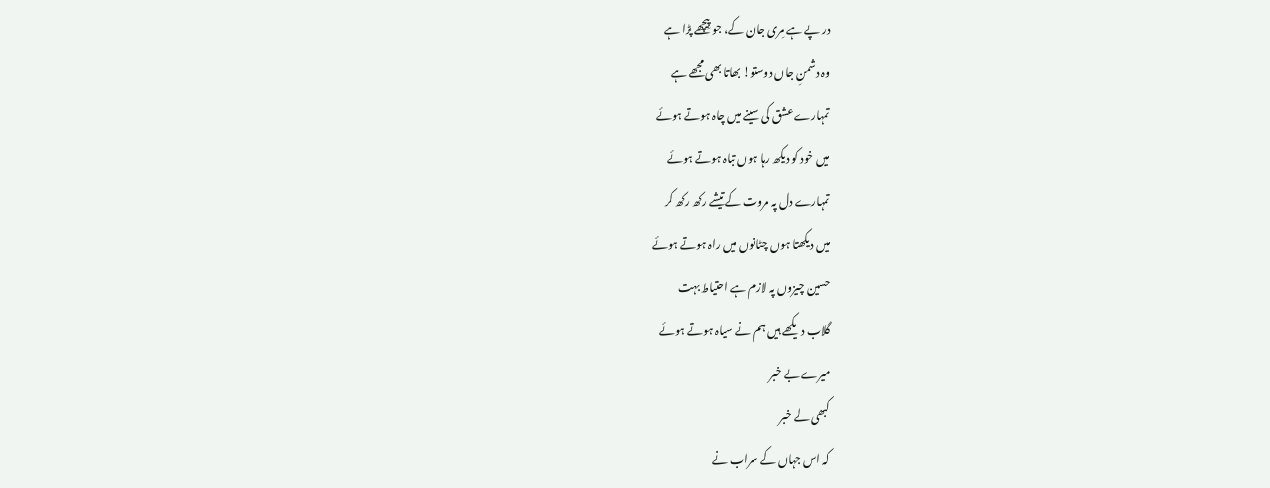در پے ہے مِری جان کے، جو پِیچھے پڑا ہے
وہ دشمنِ جاں دوستو! بھاتا بھی مجھے ہے
تمہارے عشق کی سینے میں چاہ ہوتے ہوئے
میں خود کو دیکھ رہا ہوں تباہ ہوتے ہوئے
تمہارے دل پہ مروت کے تیشے رکھ رکھ کر
میں دیکھتا ہوں چٹانوں میں راہ ہوتے ہوئے
حسین چیزوں پہ لازم ہے احتیاط بہت
گلاب دیکھے ہیں ہم نے سیاہ ہوتے ہوئے
میرے بے خبر
کبھی لے خبر
کہ اس جہاں کے سراب نے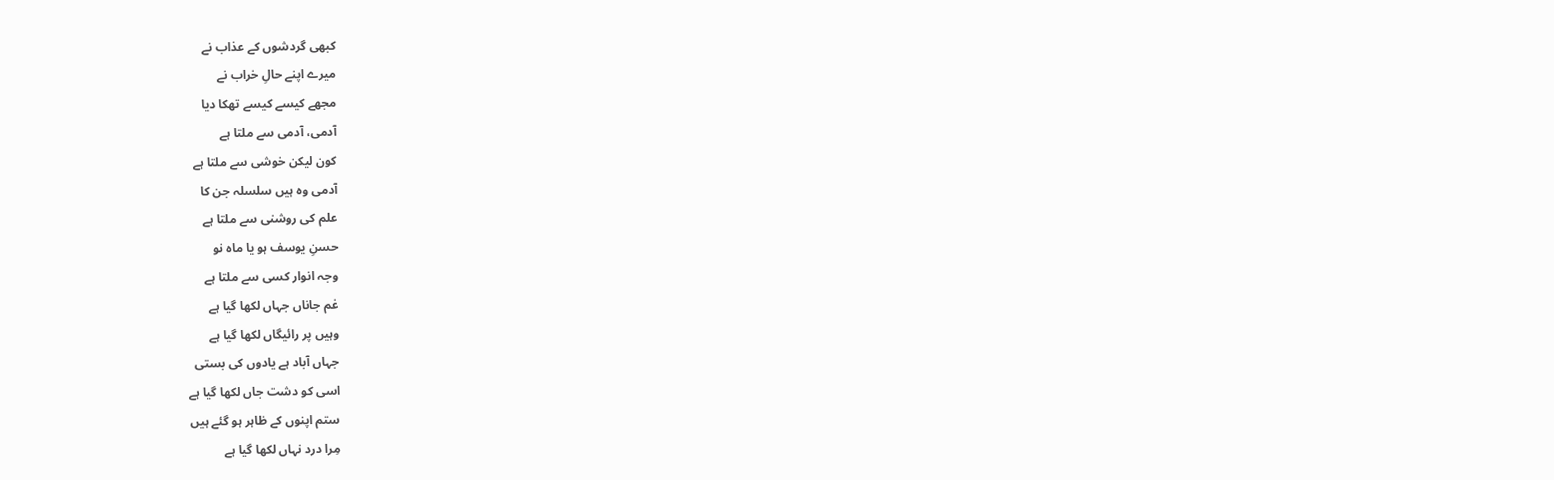کبھی گردشوں کے عذاب نے
میرے اپنے حالِ خراب نے
مجھے کیسے کیسے تھکا دیا
آدمی، آدمی سے ملتا ہے
کون لیکن خوشی سے ملتا ہے
آدمی وہ ہیں سلسلہ جن کا
علم کی روشنی سے ملتا ہے
حسنِ یوسف ہو یا ماہ نو
وجہ انوار کسی سے ملتا ہے
غم جاناں جہاں لکھا گیا ہے
وہیں پر رائیگاں لکھا گیا ہے
جہاں آباد ہے یادوں کی بستی
اسی کو دشت جاں لکھا گیا ہے
ستم اپنوں کے ظاہر ہو گئے ہیں
مِرا درد نہاں لکھا گیا ہے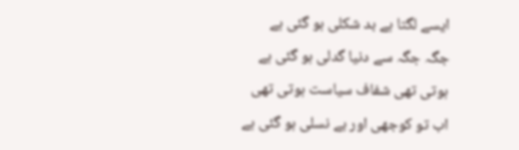ایسے لگتا ہے بد شکلی ہو گئی ہے
جگہ جگہ سے دنیا گدلی ہو گئی ہے
ہوتی تھی شفاف سیاست ہوتی تھی
اب تو کوجھی اور بے نسلی ہو گئی ہے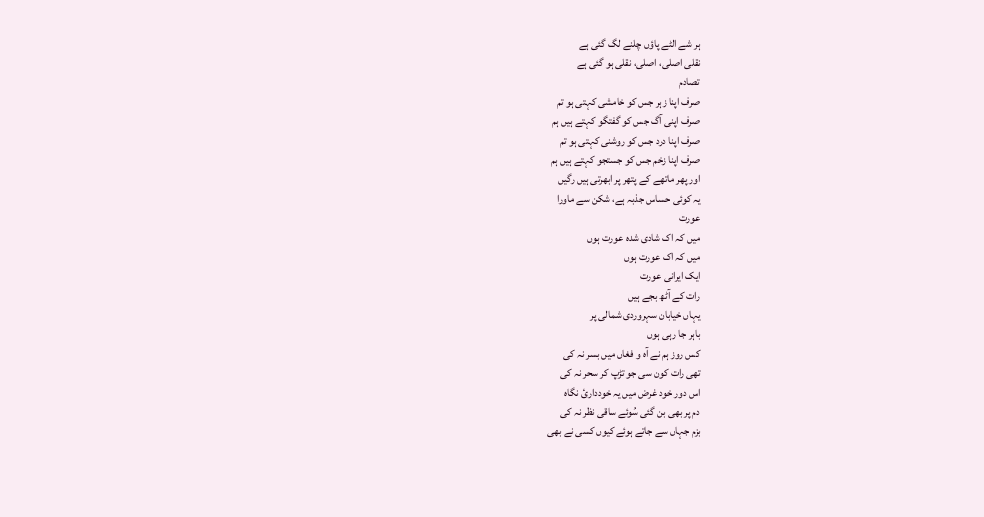ہر شے الٹے پاؤں چلنے لگ گئی ہے
نقلی اصلی، اصلی، نقلی ہو گئی ہے
تصادم
صرف اپنا زہر جس کو خامشی کہتی ہو تم
صرف اپنی آگ جس کو گفتگو کہتے ہیں ہم
صرف اپنا درد جس کو روشنی کہتی ہو تم
صرف اپنا زخم جس کو جستجو کہتے ہیں ہم
اور پھر ماتھے کے پتھر پر ابھرتی ہیں رگیں
یہ کوئی حساس جذبہ ہے، شکن سے ماورا
عورت
میں کہ اک شادی شدہ عورت ہوں
میں کہ اک عورت ہوں
ایک ایرانی عورت
رات کے آٹھ بجے ہیں
یہاں خیابان سہروردی شمالی پر
باہر جا رہی ہوں
کس روز ہم نے آہ و فغاں میں بسر نہ کی
تھی رات کون سی جو تڑپ کر سحر نہ کی
اس دور خود غرض میں یہ خودداریٔ نگاہ
دم پر بھی بن گئی سُوئے ساقی نظر نہ کی
بزم جہاں سے جاتے ہوئے کیوں کسی نے بھی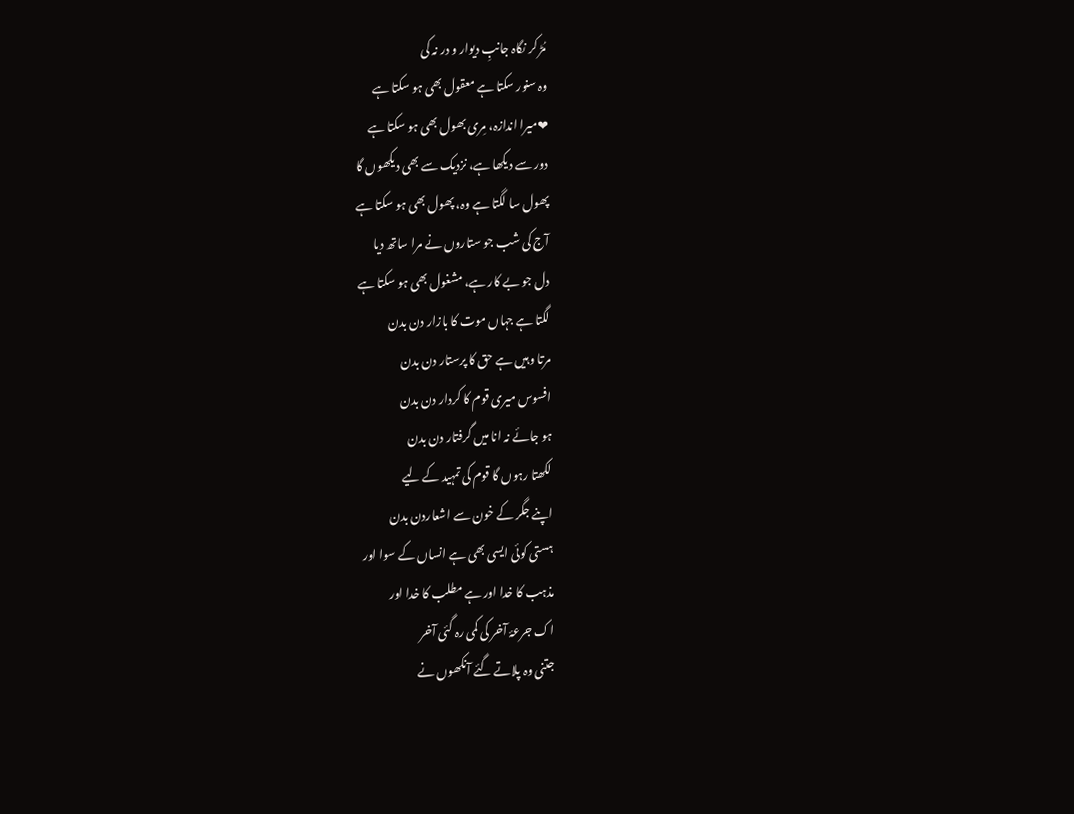مُڑ کر نگاہ جانبِ دیوار و در نہ کی
وہ سنور سکتا ہے معقول بھی ہو سکتا ہے
❤میرا اندازہ، مِری بھول بھی ہو سکتا ہے
دور سے دیکھا ہے، نزدیک سے بھی دیکھوں گا
پھول سا لگتا ہے وہ، پھول بھی ہو سکتا ہے
آج کی شب جو ستاروں نے مرا ساتھ دیا
دل جو بے کار ہے، مشغول بھی ہو سکتا ہے
لگتا ہے جہاں موت کا بازار دن بدن
مرتا وہیں ہے حق کا پرستار دن بدن
افسوس میری قوم کا کردار دن بدن
ہو جائے نہ انا میں گرفتار دن بدن
لکھتا رہوں گا قوم کی تمہید کے لیے
اپنے جگر کے خون سے اشعاردن بدن
ہستی کوئی ایسی بھی ہے انساں کے سوا اور
مذہب کا خدا اور ہے مطلب کا خدا اور
اک جرعۂ آخر کی کمی رہ گئی آخر
جتنی وہ پلاتے گئے آنکھوں نے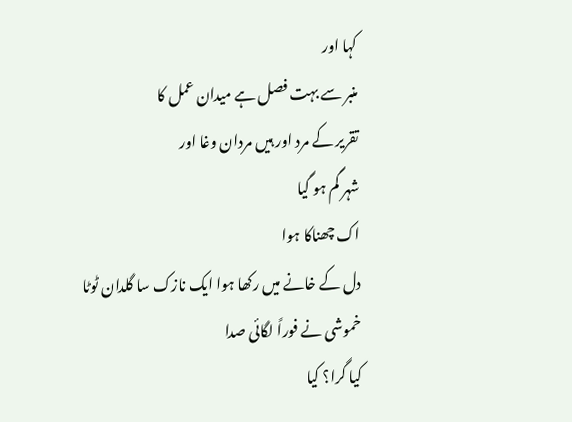کہا اور
منبر سے بہت فصل ہے میدان عمل کا
تقریر کے مرد اور ہیں مردان وغا اور
شہر گم ہو گیا
اک چھناکا ہوا
دل کے خانے میں رکھا ہوا ایک نازک سا گلدان ٹوٹا
خموشی نے فوراً لگائی صدا
کیا گرا؟ کیا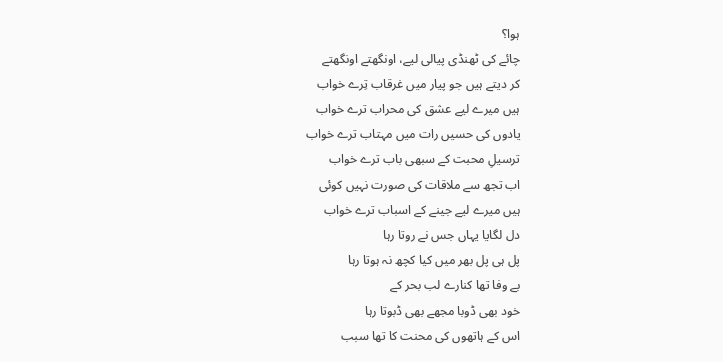ہوا؟
چائے کی ٹھنڈی پیالی لیے، اونگھتے اونگھتے
کر دیتے ہیں جو پیار میں غرقاب تِرے خواب
ہیں میرے لیے عشق کی محراب ترے خواب
یادوں کی حسیں رات میں مہتاب ترے خواب
ترسیلِ محبت کے سبھی باب ترے خواب
اب تجھ سے ملاقات کی صورت نہیں کوئی
ہیں میرے لیے جینے کے اسباب ترے خواب
دل لگایا یہاں جس نے روتا رہا
پل ہی پل بھر میں کیا کچھ نہ ہوتا رہا
بے وفا تھا کنارے لب بحر کے
خود بھی ڈوبا مجھے بھی ڈبوتا رہا
اس کے ہاتھوں کی محنت کا تھا سبب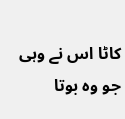کاٹا اس نے وہی جو وہ بوتا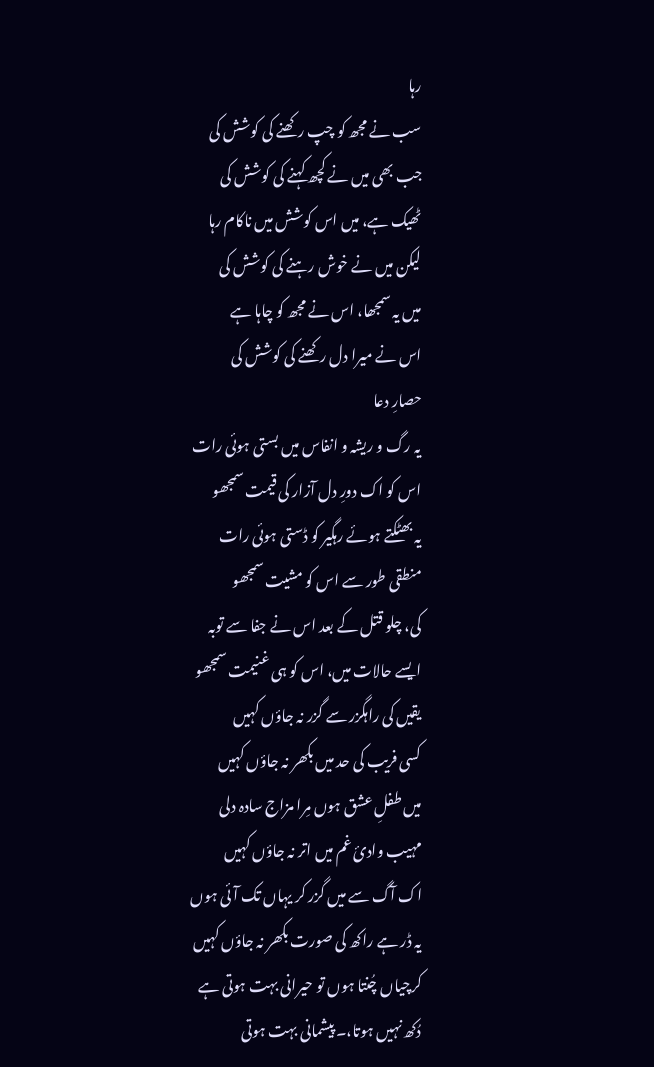رہا
سب نے مجھ کو چپ رکھنے کی کوشش کی
جب بھی میں نے کچھ کہنے کی کوشش کی
ٹھیک ہے، میں اس کوشش میں ناکام رہا
لیکن میں نے خوش رہنے کی کوشش کی
میں یہ سمجھا، اس نے مجھ کو چاہا ہے
اس نے میرا دل رکھنے کی کوشش کی
حصارِ دعا
یہ رگ و ریشہ و انفاس میں بستی ہوئی رات
اس کو اک دورِ دل آزار کی قیمت سمجھو
یہ بھٹکتے ہوئے رہگیر کو ڈستی ہوئی رات
منطقی طور سے اس کو مشیت سمجھو
کی، چلو قتل کے بعد اس نے جفا سے توبہ
ایسے حالات میں، اس کو ہی غنیمت سمجھو
یقیں کی راہگزر سے گزر نہ جاؤں کہیں
کسی فریب کی حد میں بکھر نہ جاؤں کہیں
میں طفلِ عشق ہوں مِرا مزاج سادہ دلی
مہیب وادئ غم میں اتر نہ جاؤں کہیں
اک آگ سے میں گزر کر یہاں تک آئی ہوں
یہ ڈر ہے راکھ کی صورت بکھر نہ جاؤں کہیں
کرچیاں چُنتا ہوں تو حیرانی بہت ہوتی ہے
دُکھ نہیں ہوتا،۔ پیشمانی بہت ہوتی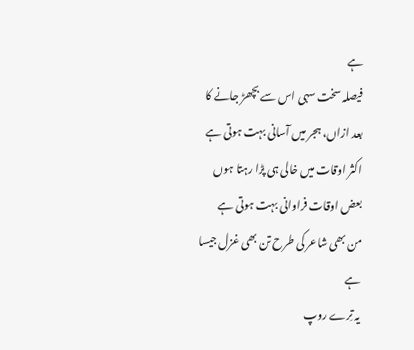ہے
فیصلہ سخت سہی اس سے بچھڑ جانے کا
بعد ازاں، ہجر میں آسانی بہت ہوتی ہے
اکثر اوقات میں خالی ہی پڑا رہتا ہوں
بعض اوقات فراوانی بہت ہوتی ہے
من بھی شاعر کی طرح تن بھی غزل جیسا ہے
یہ تِرے روپ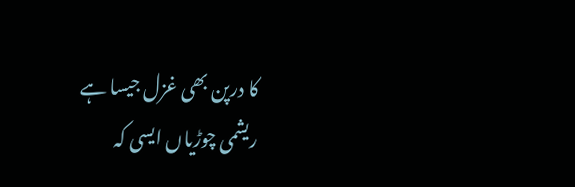کا درپن بھی غزل جیسا ہے
ریشمی چوڑیاں ایسی کہ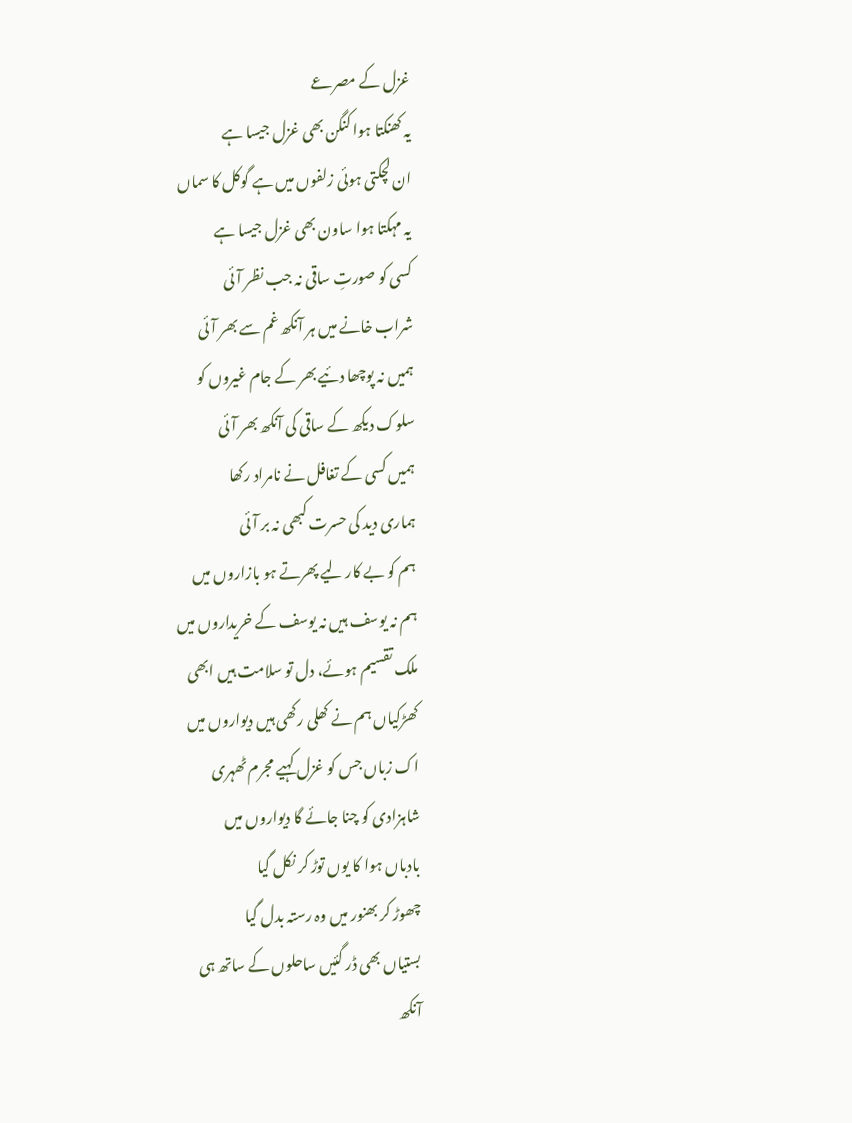غزل کے مصرعے
یہ کھنکتا ہوا کنگن بھی غزل جیسا ہے
ان لچکتی ہوئی زلفوں میں ہے گوکل کا سماں
یہ مہکتا ہوا ساون بھی غزل جیسا ہے
کسی کو صورتِ ساقی نہ جب نظر آئی
شراب خانے میں ہر آنکھ غم سے بھر آئی
ہمیں نہ پوچھا دئیے بھر کے جام غیروں کو
سلوک دیکھ کے ساقی کی آنکھ بھر آئی
ہمیں کسی کے تغافل نے نامراد رکھا
ہماری دید کی حسرت کبھی نہ بر آئی
ہم کو بے کار لیے پھرتے ہو بازاروں میں
ہم نہ یوسف ہیں نہ یوسف کے خریداروں میں
ملک تقسیم ہوئے، دل تو سلامت ہیں ابھی
کھڑکیاں ہم نے کھلی رکھی ہیں دیواروں میں
اک زباں جس کو غزل کہیے مجرم ٹھہری
شاہزادی کو چنا جائے گا دیواروں میں
بادباں ہوا کا یوں توڑ کر نکل گیا
چھوڑ کر بھنور میں وہ رستہ بدل گیا
بستیاں بھی ڈر گئیں ساحلوں کے ساتھ ہی
آنکھ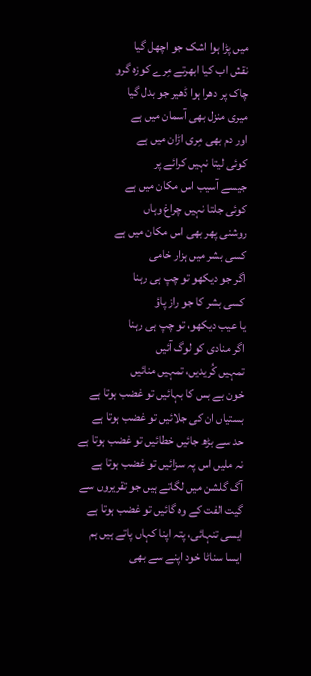میں پڑا ہوا اشک جو اچھل گیا
نقش اب کیا ابھرتے مِرے کوزہ گرو
چاک پر دھرا ہوا ڈھیر جو بدل گیا
میری منزل بھی آسمان میں ہے
اور دم بھی مِری اڑان میں ہے
کوئی لیتا نہیں کرائے پر
جیسے آسیب اس مکان میں ہے
کوئی جلتا نہیں چراغ وہاں
روشنی پھر بھی اس مکان میں ہے
کسی بشر میں ہزار خامى
اگر جو دیکهو تو چپ ہى رہنا
کسی بشر کا جو راز پاؤ
يا عيب دیکھو، تو چپ ہى رہنا
اگر منادى كو لوگ آئيں
تمہیں كُريديں، تمہیں منائيں
خون بے بس کا بہائیں تو غضب ہوتا ہے
بستیاں ان کی جلائیں تو غضب ہوتا ہے
حد سے بڑھ جائیں خطائیں تو غضب ہوتا ہے
نہ ملیں اس پہ سزائیں تو غضب ہوتا ہے
آگ گلشن میں لگاتے ہیں جو تقریروں سے
گیت الفت کے وہ گائیں تو غضب ہوتا ہے
ایسی تنہائی، پتہ اپنا کہاں پاتے ہیں ہم
ایسا سناٹا خود اپنے سے بھی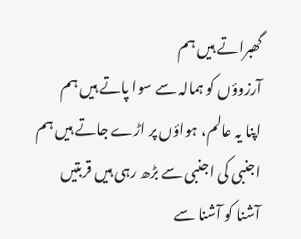گھبراتے ہیں ہم
آرزوؤں کو ہمالہ سے سوا پاتے ہیں ہم
اپنا یہ عالم، ہواؤں پر اڑے جاتے ہیں ہم
اجنبی کی اجنبی سے بڑھ رہی ہیں قربتیں
آشنا کو آشنا سے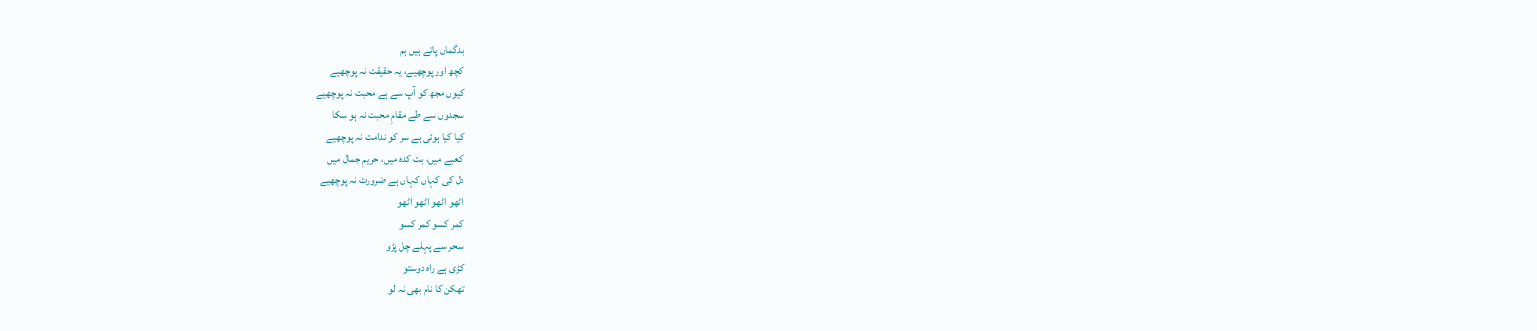بدگماں پاتے ہیں ہم
کچھ اور پوچھیے، یہ حقیقت نہ پوچھیے
کیوں مجھ کو آپ سے ہے محبت نہ پوچھیے
سجدوں سے طے مقامِ محبت نہ ہو سکا
کیا کیا ہوئی ہے سر کو ندامت نہ پوچھیے
کعبے میں، بت کدہ میں، حریمِ جمال میں
دل کی کہاں کہاں ہے ضرورت نہ پوچھیے
اٹھو اٹھو اٹھو اٹھو
کمر کسو کمر کسو
سحر سے پہلے چل پڑو
کڑی ہے راہ دوستو
تھکن کا نام بھی نہ لو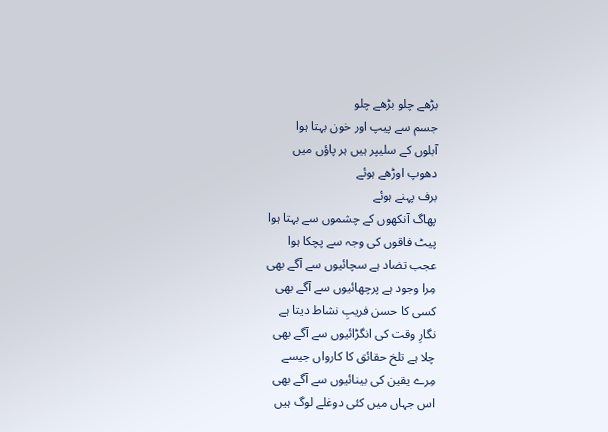بڑھے چلو بڑھے چلو
جسم سے پیپ اور خون بہتا ہوا
آبلوں کے سلیپر ہیں ہر پاؤں میں
دھوپ اوڑھے ہوئے
برف پہنے ہوئے
پھاگ آنکھوں کے چشموں سے بہتا ہوا
پیٹ فاقوں کی وجہ سے پچکا ہوا
عجب تضاد ہے سچائیوں سے آگے بھی
مِرا وجود ہے پرچھائیوں سے آگے بھی
کسی کا حسن فریبِ نشاط دیتا ہے
نگارِ وقت کی انگڑائیوں سے آگے بھی
چلا ہے تلخ حقائق کا کارواں جیسے
مِرے یقین کی بینائیوں سے آگے بھی
اس جہاں میں کئی دوغلے لوگ ہیں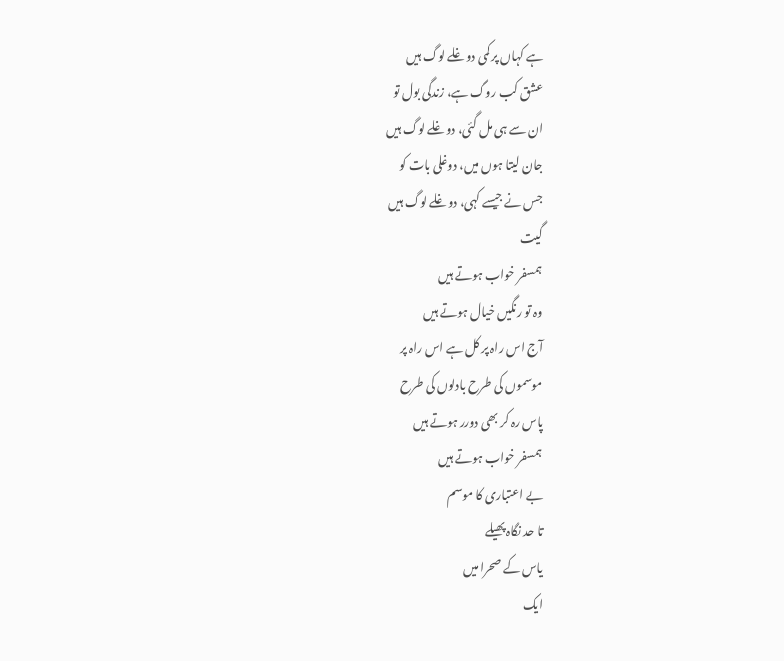ہے کہاں پر کمی دوغلے لوگ ہیں
عشق کب روگ ہے، زندگی بول تو
ان سے ہی مل گئی، دوغلے لوگ ہیں
جان لیتا ہوں میں، دوغلی بات کو
جس نے جیسے کہی، دوغلے لوگ ہیں
گیت
ہمسفر خواب ہوتے ہیں
وہ تو رنگیں خیال ہوتے ہیں
آج اس راہ پر کل ہے اس راہ پر
موسموں کی طرح بادلوں کی طرح
پاس رہ کر بھی دورر ہوتے ہیں
ہمسفر خواب ہوتے ہیں
بے اعتباری کا موسم
تا حد نگاہ پھیلے
یاس کے صحرا میں
ایک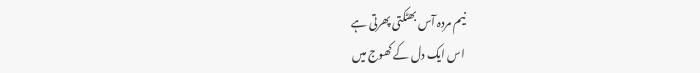نیم مردہ آس بھٹکتی پھرتی ہے
اس ایک دل کے کھوج میں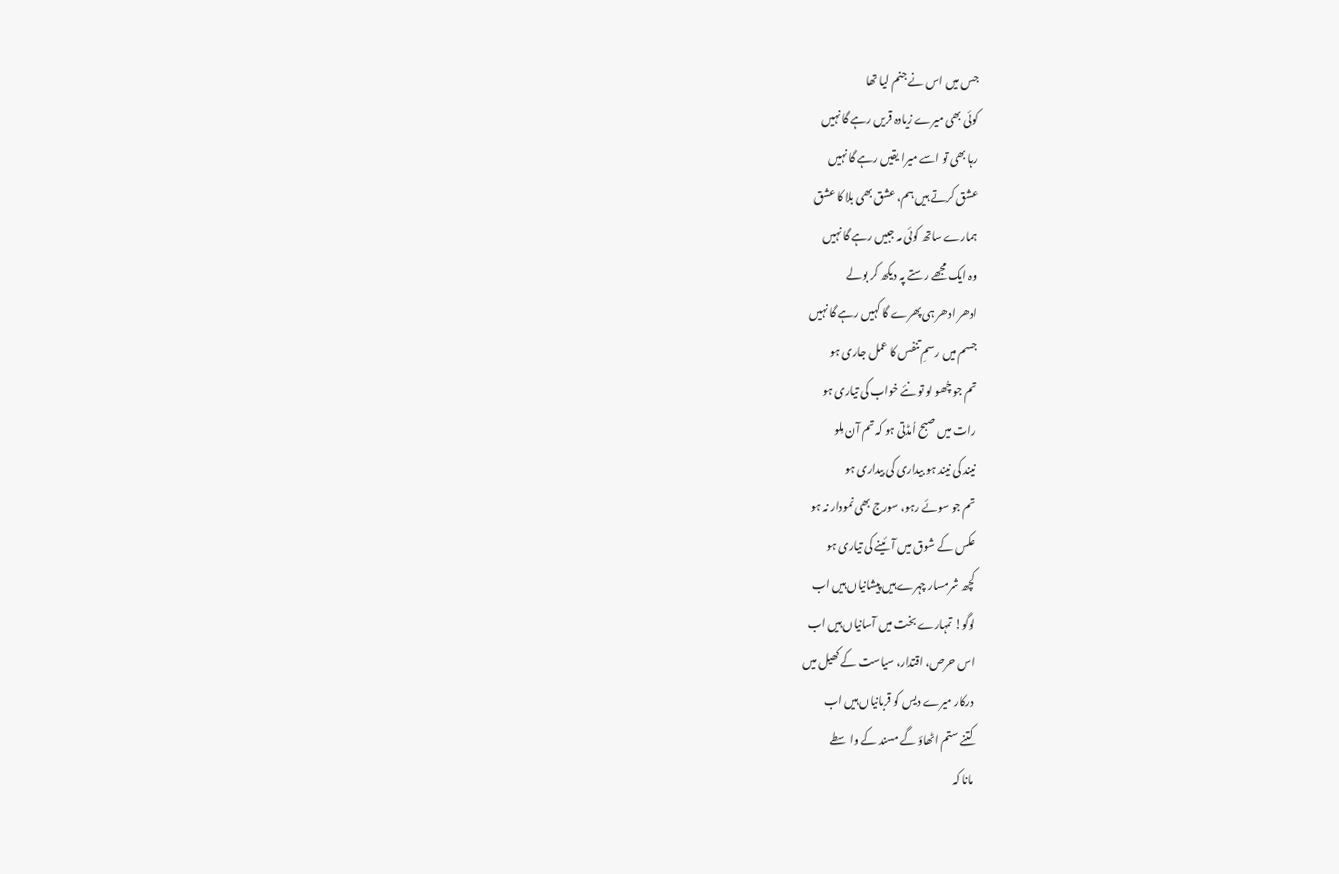جس میں اس نے جنم لیا تھا
کوئی بھی میرے زیادہ قریں رہے گا نہیں
رہا بھی تو اسے میرا یقیں رہے گا نہیں
عشق کرتے ہیں ہم، عشق بھی بلا کا عشق
ہمارے ساتھ کوئی مہ جبیں رہے گا نہیں
وہ ایک مجھے رستے پہ دیکھ کر بولے
ادھر ادھر ہی پھرے گا کہیں رہے گا نہیں
جسم میں رسمِ تنفس کا عمل جاری ہو
تم جو چُھو لو تو نئے خواب کی تیاری ہو
رات میں صبح اُمڈتی ہو کہ تم آن مِلو
نیند کی نیند ہو بیداری کی بیداری ہو
تم جو سوئے رہو، سورج بھی نمودار نہ ہو
عکس کے شوق میں آئینے کی تیاری ہو
کچھ شرمسار چہرے ہیں پیشانیاں ہیں اب
لوگو! تمہارے بخت میں آسانیاں ہیں اب
اس حرص، اقتدار، سیاست کے کھیل میں
درکار میرے دیس کو قربانیاں ہیں اب
کتنے ستم اٹھاؤ گے مسند کے واسطے
مانا کہ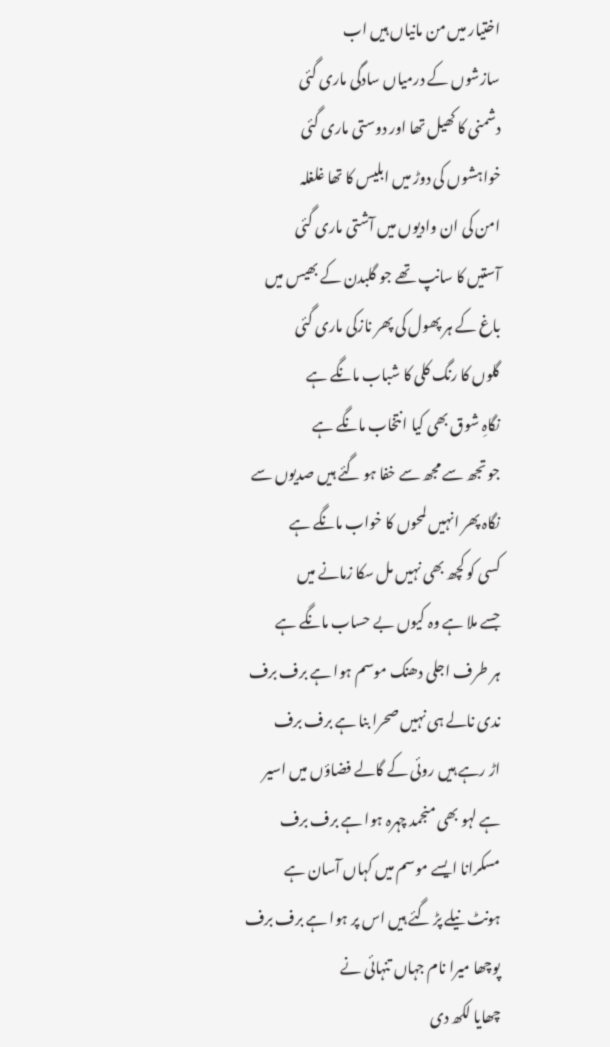اختیار میں من مانیاں ہیں اب
سازشوں کے درمیاں سادگی ماری گئی
دشمنی کا کھیل تھا اور دوستی ماری گئی
خواہشوں کی دوڑ میں ابلیس کا تھا غلغلہ
امن کی ان وادیوں میں آشتی ماری گئی
آستیں کا سانپ تھے جو گلبدن کے بھیس میں
باغ کے ہر پھول کی پھر نازکی ماری گئی
گلوں کا رنگ کلی کا شباب مانگے ہے
نگاہِ شوق بھی کیا انتخاب مانگے ہے
جو تجھ سے مجھ سے خفا ہو گئے ہیں صدیوں سے
نگاہ پھر انہیں لمحوں کا خواب مانگے ہے
کسی کو کچھ بھی نہیں مل سکا زمانے میں
جسے ملا ہے وہ کیوں بے حساب مانگے ہے
ہر طرف اجلی دھنک موسم ہوا ہے برف برف
ندی نالے ہی نہیں صحرا بنا ہے برف برف
اڑ رہے ہیں روئی کے گالے فضاؤں میں اسیر
ہے لہو بھی منجمد چہرہ ہوا ہے برف برف
مسکرانا ایسے موسم میں کہاں آسان ہے
ہونٹ نیلے پڑ گئے ہیں اس پر ہوا ہے برف برف
پوچھا میرا نام جہاں تنہائی نے
چھایا لکھ دی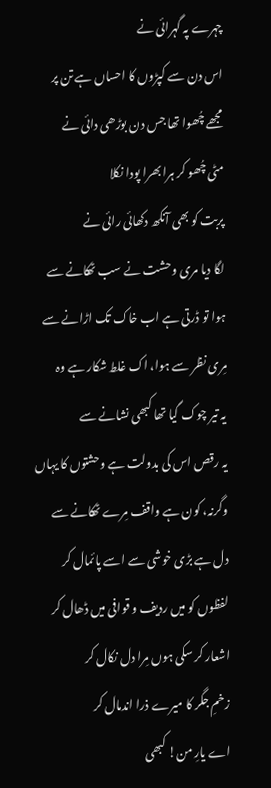چہرے پہ گہرائی نے
اس دن سے کپڑوں کا احساں ہے تن پر
مجھے چُھوا تھا جس دن بوڑھی دائی نے
مٹی چُھو کر ہرا بھرا پودا نکلا
پربت کو بھی آنکھ دکھائی رائی نے
لگا دیا مری وحشت نے سب ٹھکانے سے
ہوا تو ڈرتی ہے اب خاک تک اڑانے سے
مِری نظر سے ہوا، اک غلط شکار ہے وہ
یہ تیر چوک گیا تھا کبھی نشانے سے
یہ رقص اس کی بدولت ہے وحشتوں کا یہاں
وگرنہ، کون ہے واقف مِرے ٹھکانے سے
دل ہے بڑی خوشی سے اسے پائمال کر
لفظوں کو میں ردیف و قوافی میں ڈھال کر
اشعار کر سکی ہوں مِرا دل نکال کر
زخمِ جگر کا میرے ذرا اندمال کر
اے یارِ من! کبھی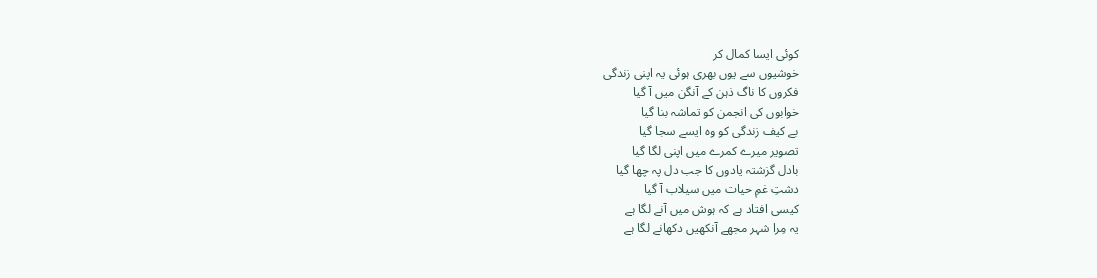کوئی ایسا کمال کر
خوشیوں سے یوں بھری ہوئی یہ اپنی زندگی
فکروں کا ناگ ذہن کے آنگن میں آ گیا
خوابوں کی انجمن کو تماشہ بنا گیا
بے کیف زندگی کو وہ ایسے سجا گیا
تصویر میرے کمرے میں اپنی لگا گیا
بادل گزشتہ یادوں کا جب دل پہ چھا گیا
دشتِ غمِ حیات میں سیلاب آ گیا
کیسی افتاد ہے کہ ہوش میں آنے لگا ہے
یہ مِرا شہر مجھے آنکھیں دکھانے لگا ہے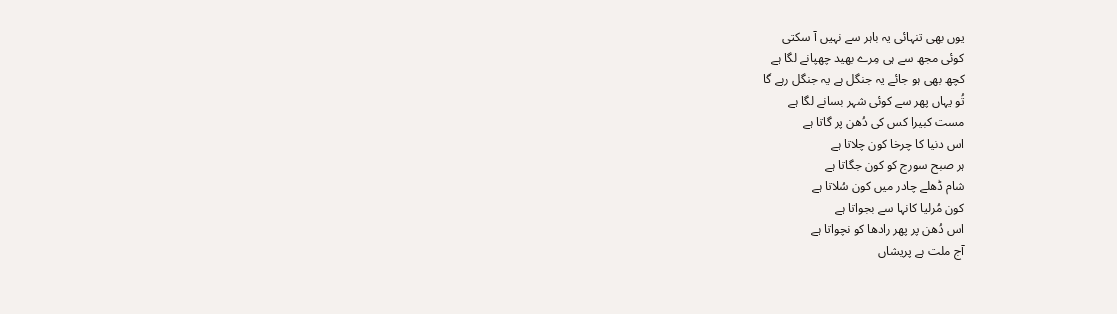یوں بھی تنہائی یہ باہر سے نہیں آ سکتی
کوئی مجھ سے ہی مِرے بھید چھپانے لگا ہے
کچھ بھی ہو جائے یہ جنگل ہے یہ جنگل رہے گا
تُو یہاں پھر سے کوئی شہر بسانے لگا ہے
مست کبیرا کس کی دُھن پر گاتا ہے
اس دنیا کا چرخا کون چلاتا ہے
ہر صبح سورج کو کون جگاتا ہے
شام ڈھلے چادر میں کون سُلاتا ہے
کون مُرلیا کانہا سے بجواتا ہے
اس دُھن پر پھر رادھا کو نچواتا ہے
آج ملت ہے پریشاں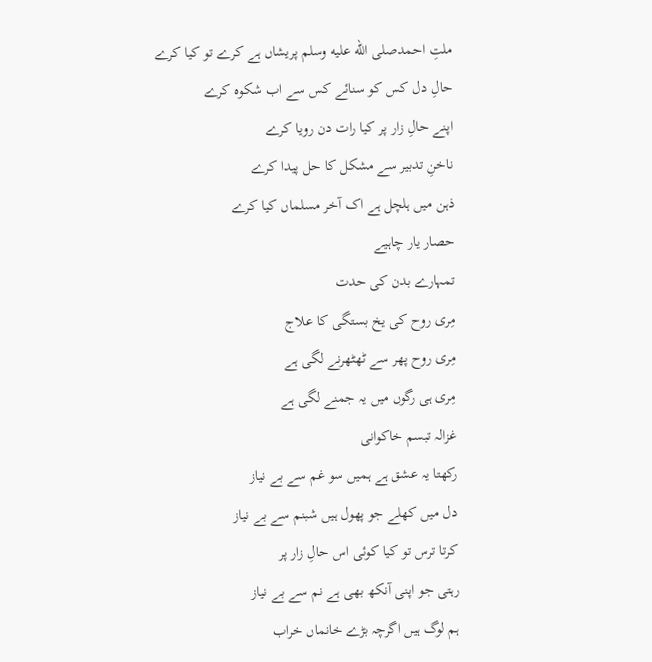ملتِ احمدصلى الله عليه وسلم پریشاں ہے کرے تو کیا کرے
حالِ دل کس کو سنائے کس سے اب شکوہ کرے
اپنے حالِ زار پر کیا رات دن رویا کرے
ناخنِ تدبیر سے مشکل کا حل پیدا کرے
ذہن میں ہلچل ہے اک آخر مسلماں کیا کرے
حصار یار چاہیے
تمہارے بدن کی حدت
مِری روح کی یخ بستگی کا علاج
مِری روح پھر سے ٹھٹھرنے لگی ہے
مِری ہی رگوں میں یہ جمنے لگی ہے
غزالہ تبسم خاکوانی
رکھتا یہ عشق ہے ہمیں سو غم سے بے نیاز
دل میں کھلے جو پھول ہیں شبنم سے بے نیاز
کرتا ترس تو کیا کوئی اس حالِ زار پر
رہتی جو اپنی آنکھ بھی ہے نم سے بے نیاز
ہم لوگ ہیں اگرچہ بڑے خانماں خراب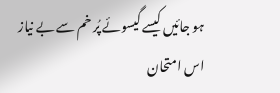ہو جائیں کیسے گیسوئے پُر خم سے بے نیاز
اس امتحان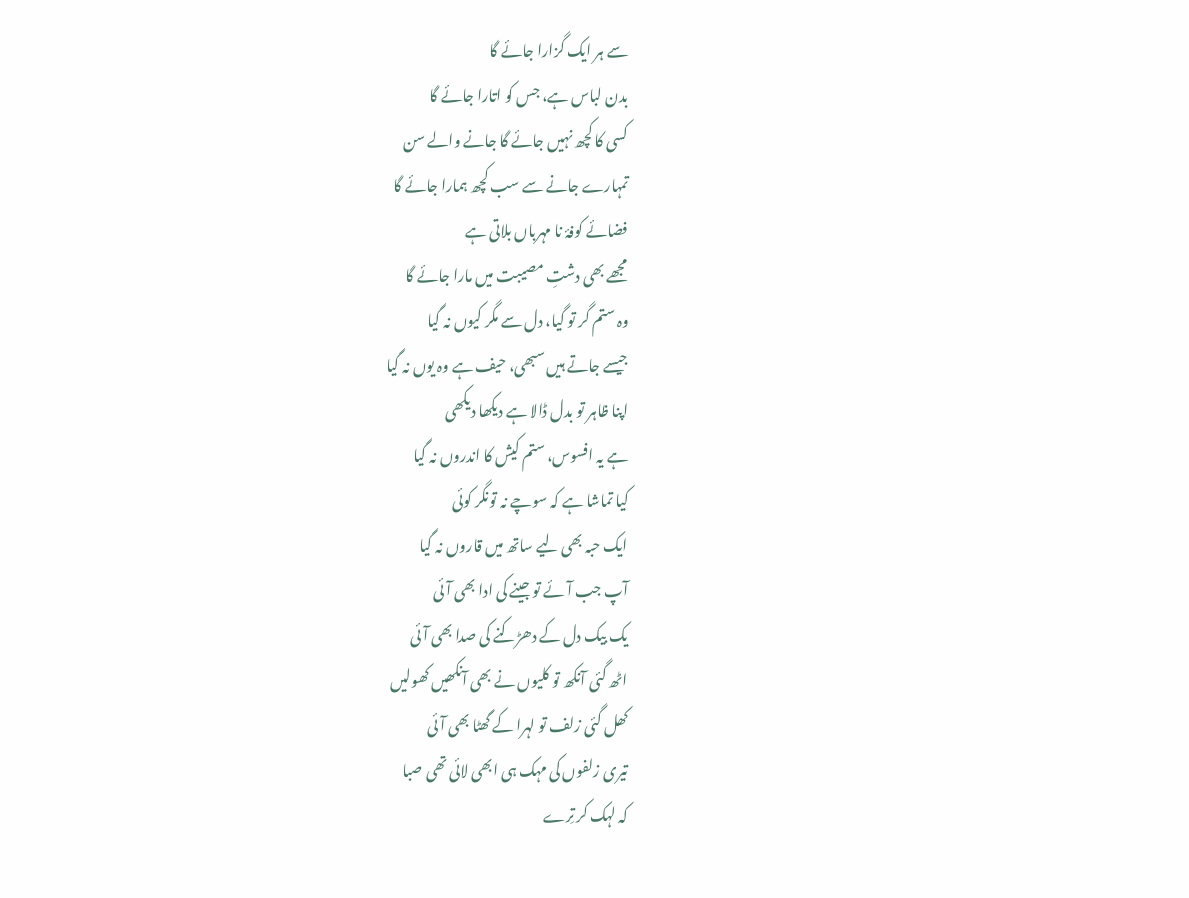سے ہر ایک گزارا جائے گا
بدن لباس ہے، جس کو اتارا جائے گا
کسی کا کچھ نہیں جائے گا جانے والے سن
تمہارے جانے سے سب کچھ ہمارا جائے گا
فضائے کوفۂ نا مہرباں بلاتی ہے
مجھے بھی دشتِ مصیبت میں مارا جائے گا
وہ ستم گر تو گیا، دل سے مگر کیوں نہ گیا
جیسے جاتے ہیں سبھی، حیف ہے وہ یوں نہ گیا
اپنا ظاہر تو بدل ڈالا ہے دیکھا دیکھی
ہے یہ افسوس، ستم کیش کا اندروں نہ گیا
کیا تماشا ہے کہ سوچے نہ تونگر کوئی
ایک حبہ بھی لیے ساتھ میں قاروں نہ گیا
آپ جب آئے تو جینے کی ادا بھی آئی
یک بیک دل کے دھڑکنے کی صدا بھی آئی
اٹھ گئی آنکھ تو کلیوں نے بھی آنکھیں کھولیں
کھل گئی زلف تو لہرا کے گھٹا بھی آئی
تیری زلفوں کی مہک ہی ابھی لائی تھی صبا
کہ لہک کر تِرے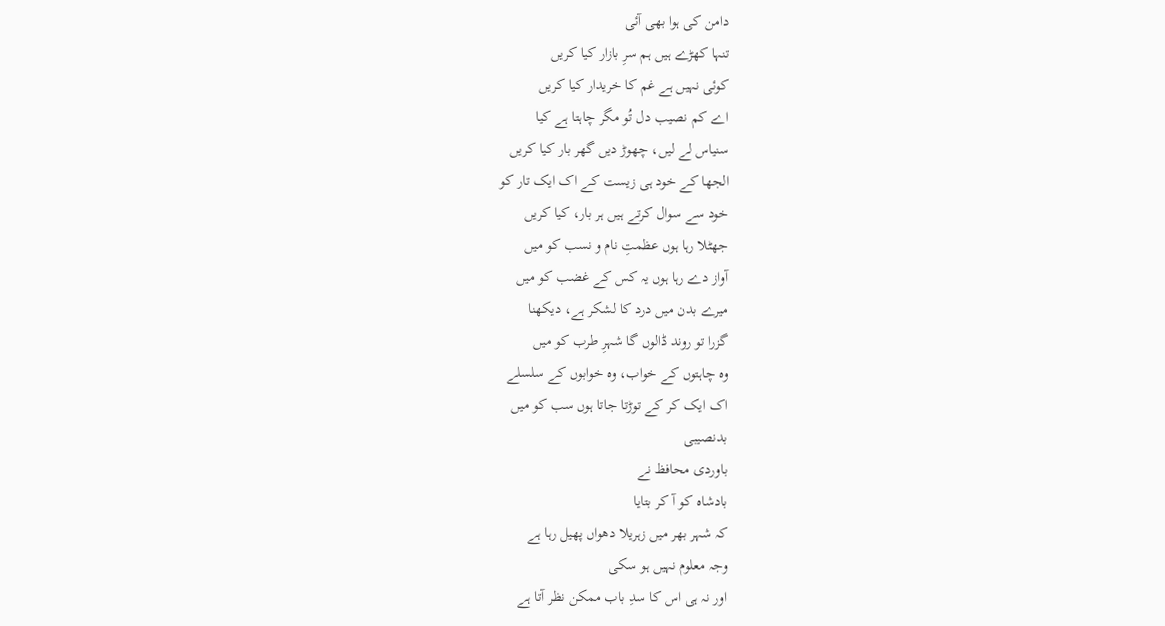دامن کی ہوا بھی آئی
تنہا کھڑے ہیں ہم سرِ بازار کیا کریں
کوئی نہیں ہے غم کا خریدار کیا کریں
اے کم نصیب دل تُو مگر چاہتا ہے کیا
سنیاس لے لیں، چھوڑ دیں گھر بار کیا کریں
الجھا کے خود ہی زیست کے اک ایک تار کو
خود سے سوال کرتے ہیں ہر بار، کیا کریں
جھٹلا رہا ہوں عظمتِ نام و نسب کو میں
آواز دے رہا ہوں یہ کس کے غضب کو میں
میرے بدن میں درد کا لشکر ہے، دیکھنا
گزرا تو روند ڈالوں گا شہرِ طرب کو میں
وہ چاہتوں کے خواب، وہ خوابوں کے سلسلے
اک ایک کر کے توڑتا جاتا ہوں سب کو میں
بدنصیبی
باوردی محافظ نے
بادشاہ کو آ کر بتایا
کہ شہر بھر میں زہریلا دھواں پھیل رہا ہے
وجہ معلوم نہیں ہو سکی
اور نہ ہی اس کا سدِ باب ممکن نظر آتا ہے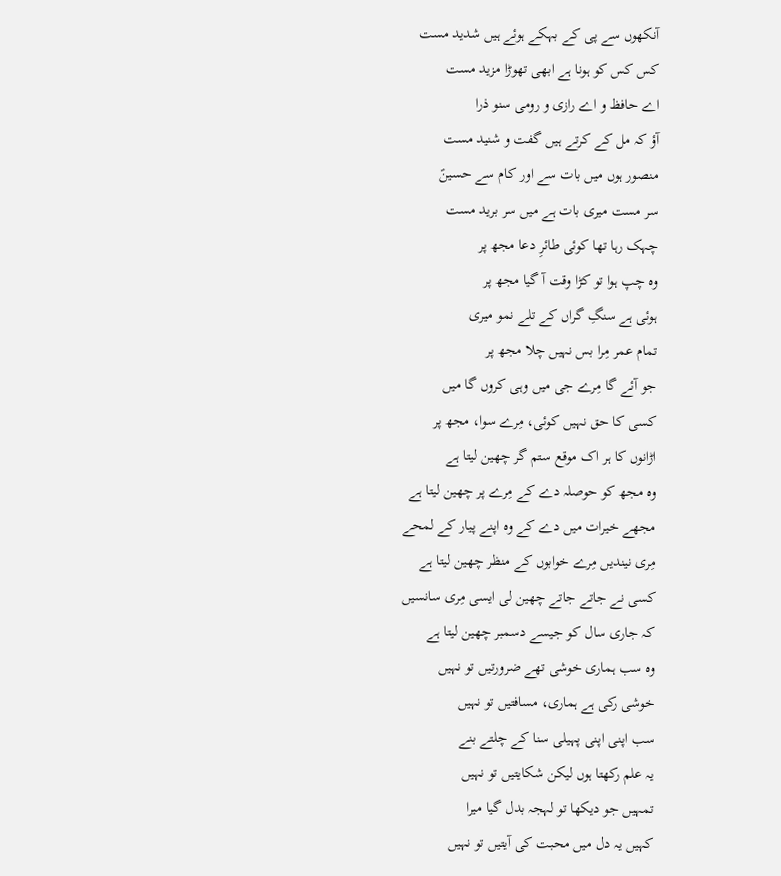آنکھوں سے پی کے بہکے ہوئے ہیں شدید مست
کس کس کو ہونا ہے ابھی تھوڑا مزید مست
اے حافظ و اے رازی و رومی سنو ذرا
آؤ کہ مل کے کرتے ہیں گفت و شنید مست
منصور ہوں میں بات سے اور کام سے حسینؑ
سر مست میری بات ہے میں سر برید مست
چہک رہا تھا کوئی طائرِ دعا مجھ پر
وہ چپ ہوا تو کڑا وقت آ گیا مجھ پر
ہوئی ہے سنگِ گراں کے تلے نمو میری
تمام عمر مِرا بس نہیں چلا مجھ پر
جو آئے گا مِرے جی میں وہی کروں گا میں
کسی کا حق نہیں کوئی، مِرے سوا، مجھ پر
اڑانوں کا ہر اک موقع ستم گر چھین لیتا ہے
وہ مجھ کو حوصلہ دے کے مِرے پر چھین لیتا ہے
مجھے خیرات میں دے کے وہ اپنے پیار کے لمحے
مِری نیندیں مِرے خوابوں کے منظر چھین لیتا ہے
کسی نے جاتے جاتے چھین لی ایسی مِری سانسیں
کہ جاری سال کو جیسے دسمبر چھین لیتا ہے
وہ سب ہماری خوشی تھے ضرورتیں تو نہیں
خوشی رکی ہے ہماری، مسافتیں تو نہیں
سب اپنی اپنی پہیلی سنا کے چلتے بنے
یہ علم رکھتا ہوں لیکن شکایتیں تو نہیں
تمہیں جو دیکھا تو لہجہ بدل گیا میرا
کہیں یہ دل میں محبت کی آیتیں تو نہیں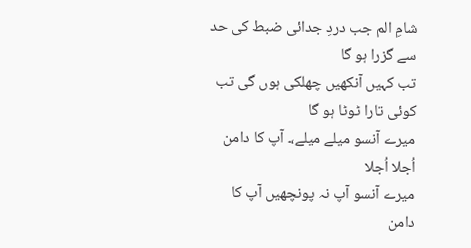شامِ الم جب دردِ جدائی ضبط کی حد سے گزرا ہو گا
تب کہیں آنکھیں چھلکی ہوں گی تب کوئی تارا ٹوٹا ہو گا
میرے آنسو میلے میلے،۔ آپ کا دامن اُجلا اُجلا
میرے آنسو آپ نہ پونچھیں آپ کا دامن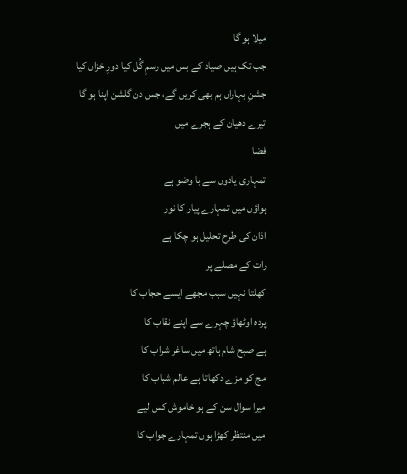میلا ہو گا
جب تک ہیں صیاد کے بس میں رسمِ گُل کیا دورِ خزاں کیا
جشنِ بہاراں ہم بھی کریں گے، جس دن گلشن اپنا ہو گا
تیرے دھیان کے ہجرے میں
فضا
تمہاری یادوں سے با وضو ہے
ہواؤں میں تمہارے پیار کا نور
اذان کی طرح تحلیل ہو چکا ہے
رات کے مصلے پر
کھلتا نہیں سبب مجھے ایسے حجاب کا
پردہ اوٹھاؤ چہرے سے اپنے نقاب کا
ہے صبح شام ہاتھ میں ساغر شراب کا
مج کو مزے دکھاتا ہے عالم شباب کا
میرا سوال سن کے ہو خاموش کس لیے
میں منتظر کھڑا ہوں تمہارے جواب کا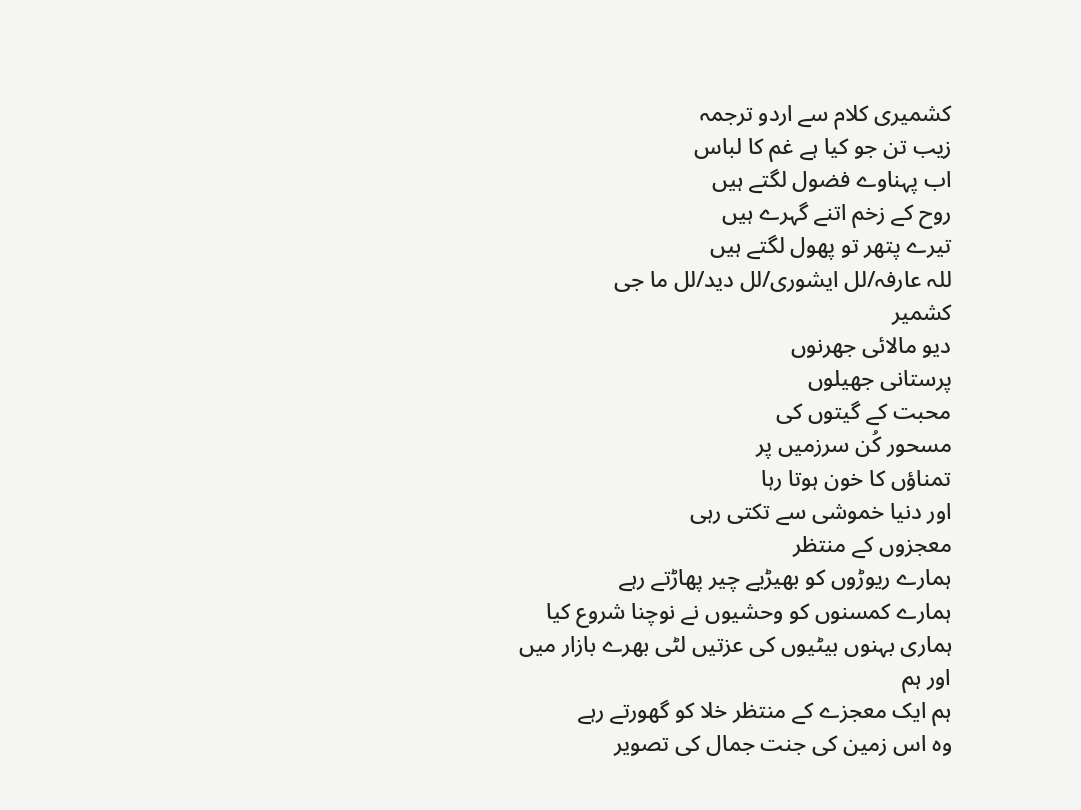کشمیری کلام سے اردو ترجمہ
زیب تن جو کیا ہے غم کا لباس
اب پہناوے فضول لگتے ہیں
روح کے زخم اتنے گہرے ہیں
تیرے پتھر تو پھول لگتے ہیں
للہ عارفہ/لل ایشوری/لل دید/لل ما جی
کشمیر
دیو مالائی جھرنوں
پرستانی جھیلوں
محبت کے گیتوں کی
مسحور کُن سرزمیں پر
تمناؤں کا خون ہوتا رہا
اور دنیا خموشی سے تکتی رہی
معجزوں کے منتظر
ہمارے ریوڑوں کو بھیڑیے چیر پھاڑتے رہے
ہمارے کمسنوں کو وحشیوں نے نوچنا شروع کیا
ہماری بہنوں بیٹیوں کی عزتیں لٹی بھرے بازار میں
اور ہم
ہم ایک معجزے کے منتظر خلا کو گھورتے رہے
وہ اس زمین کی جنت جمال کی تصویر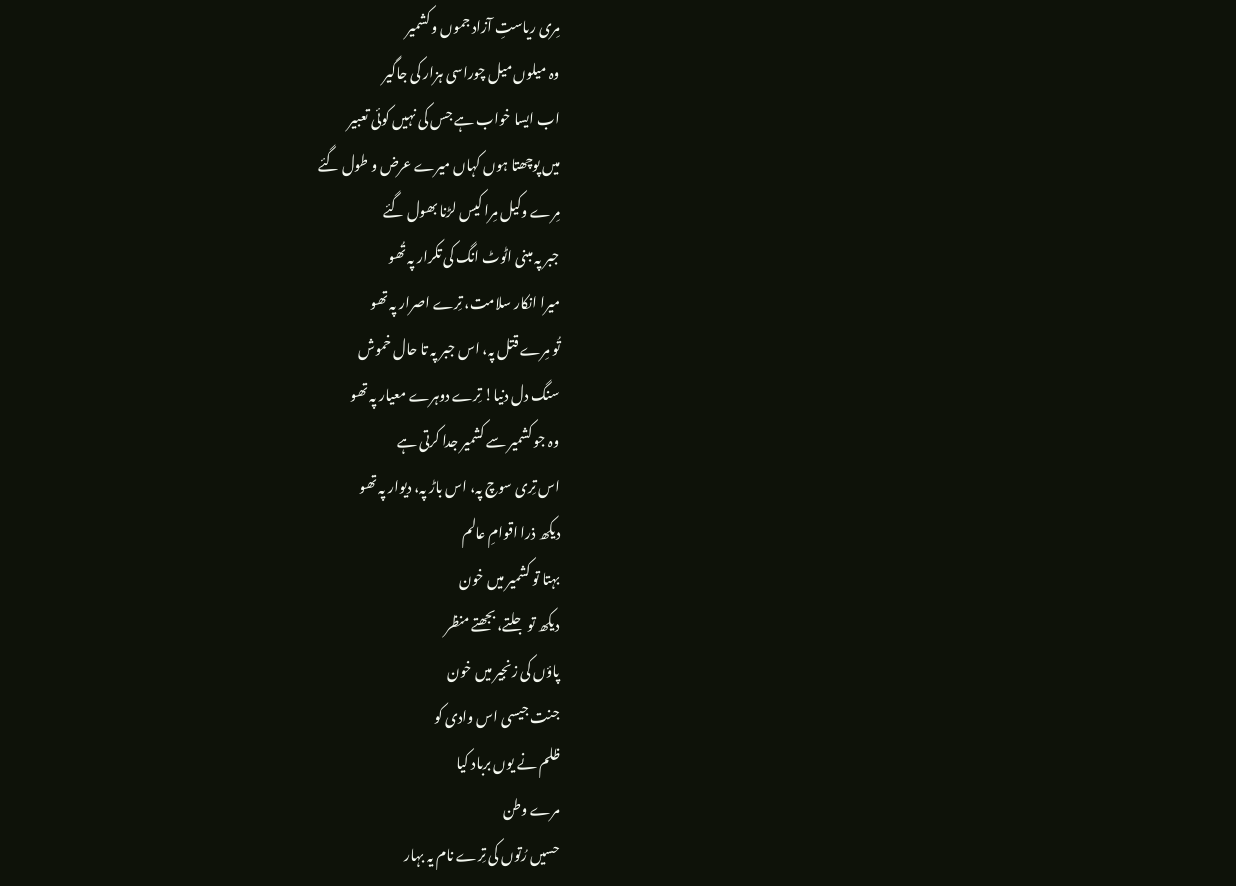مِری ریاستِ آزاد جموں و کشمیر
وہ میلوں میل چوراسی ہزار کی جاگیر
اب ایسا خواب ہے جس کی نہیں کوئی تعبیر
میں پوچھتا ہوں کہاں میرے عرض و طول گئے
مِرے وکیل مِرا کیس لڑنا بھول گئے
جبر پہ مبنی اٹوٹ انگ کی تکرار پہ تُھو
میرا انکار سلامت، تِرے اصرار پہ تھو
تُو مِرے قتل پہ، اس جبر پہ تا حال خموش
سنگ دل دنیا! تِرے دوہرے معیار پہ تھو
وہ جو کشمیر سے کشمیر جدا کرتی ہے
اس تِری سوچ پہ، اس باڑ پہ، دیوار پہ تھو
دیکھ ذرا اقوامِ عالم
بہتا تو کشمیر میں خون
دیکھ تو جلتے، بجھتے منظر
پاؤں کی زنجیر میں خون
جنت جیسی اس وادی کو
ظلم نے یوں برباد کیا
مرے وطن
حسیں رُتوں کی تِرے نام یہ بہار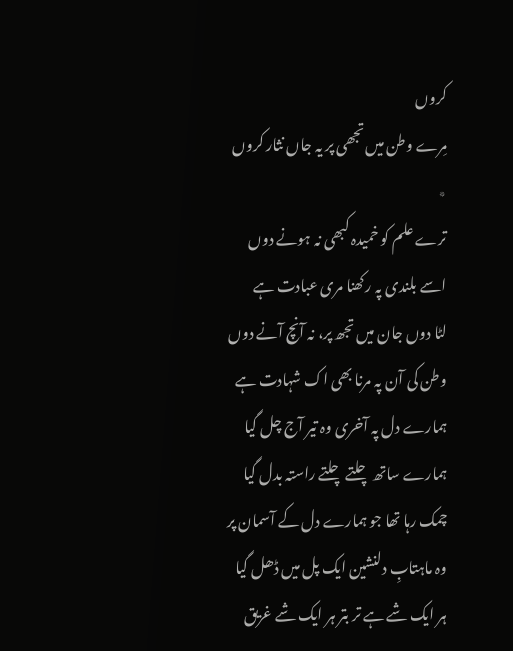کروں
مِرے وطن میں تجھی پر یہ جاں نثار کروں
٭
ترے علم کو خمیدہ کبھی نہ ہونے دوں
اسے بلندی پہ رکھنا مری عبادت ہے
لٹا دوں جان میں تجھ پر، نہ آنچ آنے دوں
وطن کی آن پہ مرنا بھی اک شہادت ہے
ہمارے دل پہ آخری وہ تیر آج چل گیا
ہمارے ساتھ چلتے چلتے راستہ بدل گیا
چمک رہا تھا جو ہمارے دل کے آسمان پر
وہ ماہتابِ دلنشین ایک پل میں ڈھل گیا
ہر ایک شے ہے تر بتر ہر ایک شے غریق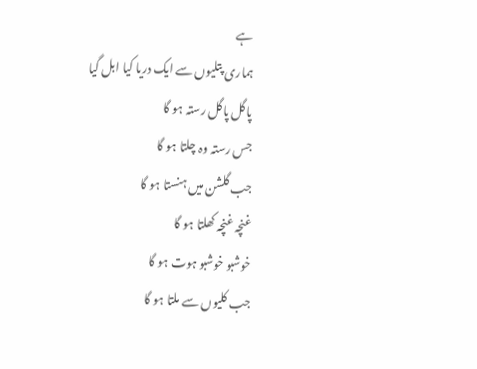ہے
ہماری پتلیوں سے ایک دریا کیا ابل گیا
پاگل پاگل رستہ ہو گا
جس رستہ وہ چلتا ہو گا
جب گلشن میں ہنستا ہو گا
غنچہ غنچہ کھلتا ہو گا
خوشبو خوشبو ہوت ہو گا
جب کلیوں سے ملتا ہو گا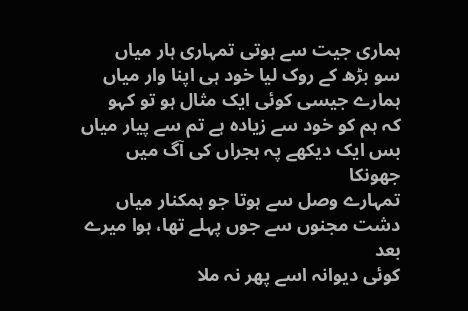ہماری جیت سے ہوتی تمہاری ہار میاں
سو بڑھ کے روک لیا خود ہی اپنا وار میاں
ہمارے جیسی کوئی ایک مثال ہو تو کہو
کہ ہم کو خود سے زیادہ ہے تم سے پیار میاں
بس ایک دیکھے پہ ہجراں کی آگ میں جھونکا
تمہارے وصل سے ہوتا جو ہمکنار میاں
دشت مجنوں سے جوں پہلے تھا، ہوا میرے بعد
کوئی دیوانہ اسے پھر نہ ملا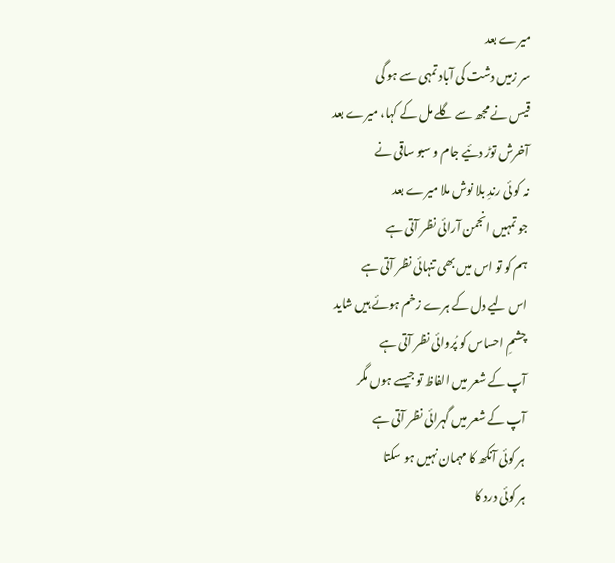میرے بعد
سر زمیں دشت کی آباد تمہی سے ہو گی
قیس نے مجھ سے گلے مل کے کہا، میرے بعد
آخرش توڑ دئیے جام و سبو ساقی نے
نہ کو ئی رندِ بلا نوش ملا میرے بعد
جو تمہیں انجمن آرائی نظر آتی ہے
ہم کو تو اس میں بھی تنہائی نظر آتی ہے
اس لیے دل کے ہرے زخم ہوئے ہیں شاید
چشمِ احساس کو پُروائی نظر آتی ہے
آپ کے شعر میں الفاظ تو جیسے ہوں مگر
آپ کے شعر میں گہرائی نظر آتی ہے
ہر کوئی آنکھ کا مہمان نہیں ہو سکتا
ہر کوئی درد کا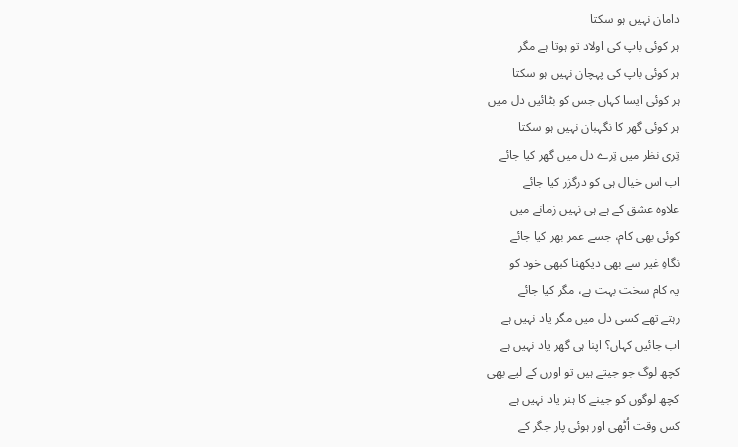دامان نہیں ہو سکتا
ہر کوئی باپ کی اولاد تو ہوتا ہے مگر
ہر کوئی باپ کی پہچان نہیں ہو سکتا
ہر کوئی ایسا کہاں جس کو بٹائیں دل میں
ہر کوئی گھر کا نگہبان نہیں ہو سکتا
تِری نظر میں تِرے دل میں گھر کیا جائے
اب اس خیال ہی کو درگزر کیا جائے
علاوہ عشق کے ہے ہی نہیں زمانے میں
کوئی بھی کام، جسے عمر بھر کیا جائے
نگاہِ غیر سے بھی دیکھنا کبھی خود کو
یہ کام سخت بہت ہے، مگر کیا جائے
رہتے تھے کسی دل میں مگر یاد نہیں ہے
اب جائیں کہاں؟ اپنا ہی گھر یاد نہیں ہے
کچھ لوگ جو جیتے ہیں تو اورں کے لیے بھی
کچھ لوگوں کو جینے کا ہنر یاد نہیں ہے
کس وقت اُٹھی اور ہوئی پار جگر کے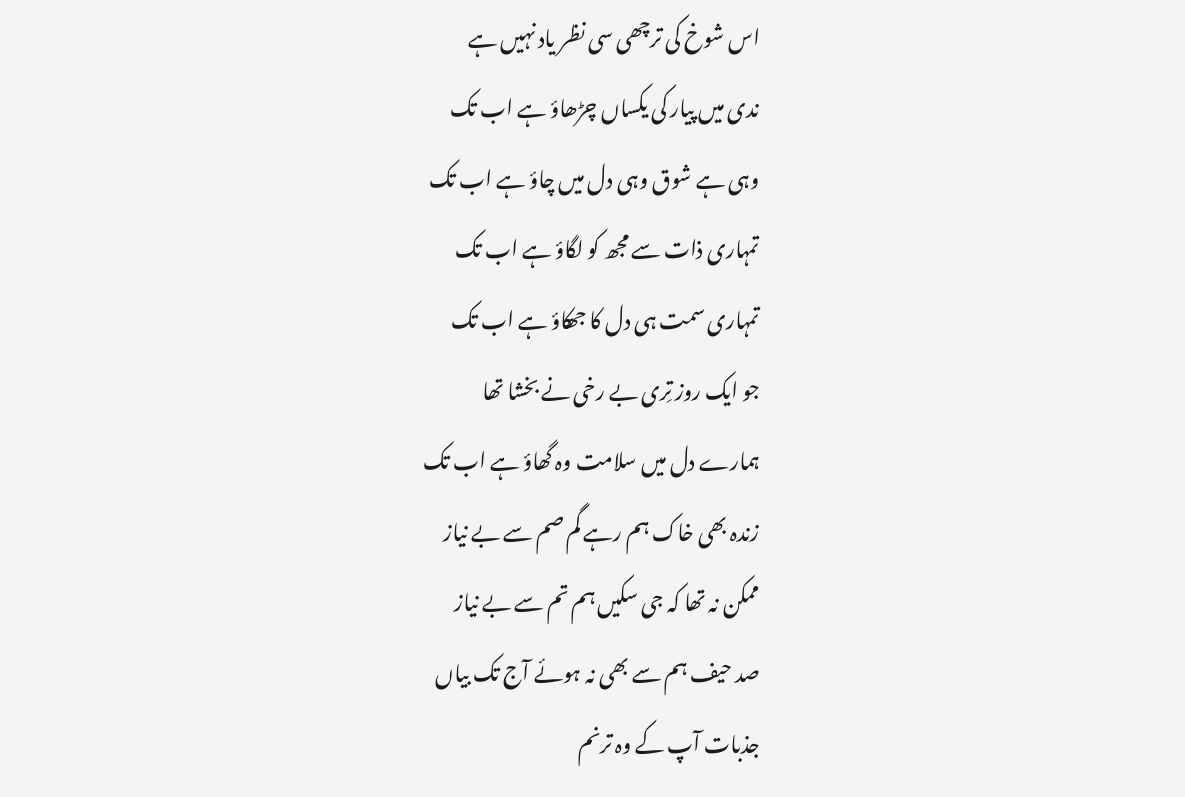اس شوخ کی ترچھی سی نظر یاد نہیں ہے
ندی میں پیار کی یکساں چڑھاؤ ہے اب تک
وہی ہے شوق وہی دل میں چاؤ ہے اب تک
تمہاری ذات سے مجھ کو لگاؤ ہے اب تک
تمہاری سمت ہی دل کا جھکاؤ ہے اب تک
جو ایک روز تِری بے رخی نے بخشا تھا
ہمارے دل میں سلامت وہ گھاؤ ہے اب تک
زندہ بھی خاک ہم رہے گم صم سے بے نیاز
ممکن نہ تھا کہ جی سکیں ہم تم سے بے نیاز
صد حیف ہم سے بھی نہ ہوئے آج تک بیاں
جذبات آپ کے وہ ترنم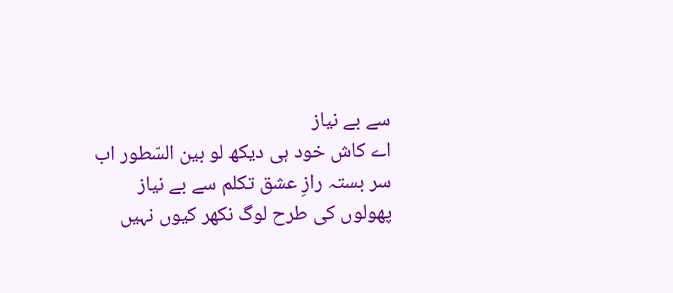سے بے نیاز
اے کاش خود ہی دیکھ لو بین السّطور اب
سر بستہ رازِ عشق تکلم سے بے نیاز
پھولوں کی طرح لوگ نکھر کیوں نہیں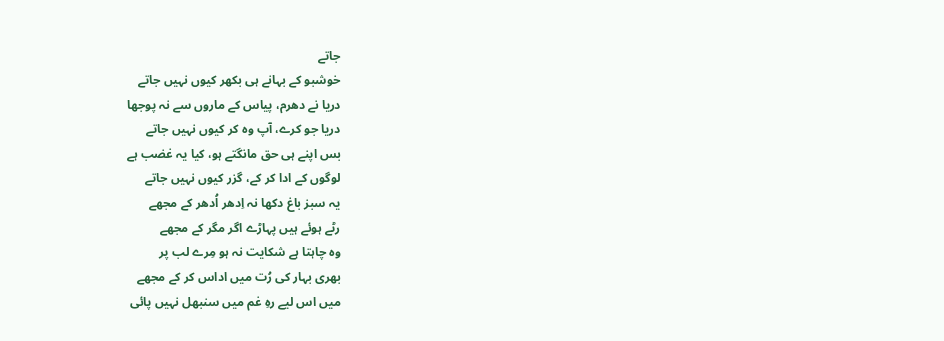جاتے
خوشبو کے بہانے ہی بکھر کیوں نہیں جاتے
دریا نے دھرم، پیاس کے ماروں سے نہ پوجھا
دریا جو کرے، آپ وہ کر کیوں نہیں جاتے
بس اپنے ہی حق مانگتے ہو، کیا یہ غضب ہے
لوگوں کے ادا کر کے، گزر کیوں نہیں جاتے
یہ سبز باغ دکھا نہ اِدھر اُدھر کے مجھے
رٹے ہوئے ہیں پہاڑے اگر مگر کے مجھے
وہ چاہتا ہے شکایت نہ ہو مِرے لب پر
بھری بہار کی رُت میں اداس کر کے مجھے
میں اس لیے رہِ غم میں سنبھل نہیں پائی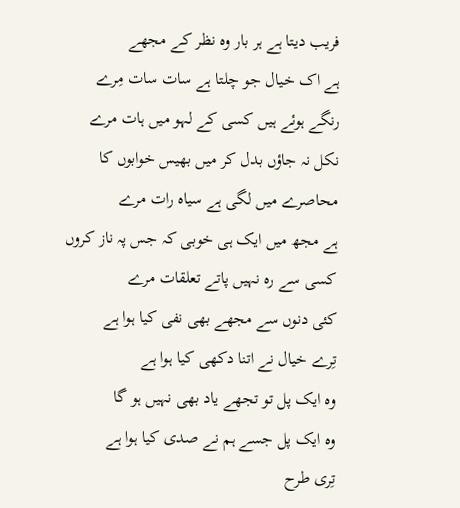فریب دیتا ہے ہر بار وہ نظر کے مجھے
ہے اک خیال جو چلتا ہے سات سات مِرے
رنگے ہوئے ہیں کسی کے لہو میں ہات مرے
نکل نہ جاؤں بدل کر میں بھیس خوابوں کا
محاصرے میں لگی ہے سیاہ رات مرے
ہے مجھ میں ایک ہی خوبی کہ جس پہ ناز کروں
کسی سے ره نہیں پاتے تعلقات مرے
کئی دنوں سے مجھے بھی نفی کیا ہوا ہے
تِرے خیال نے اتنا دکھی کیا ہوا ہے
وہ ایک پل تو تجھے یاد بھی نہیں ہو گا
وہ ایک پل جسے ہم نے صدی کیا ہوا ہے
تِری طرح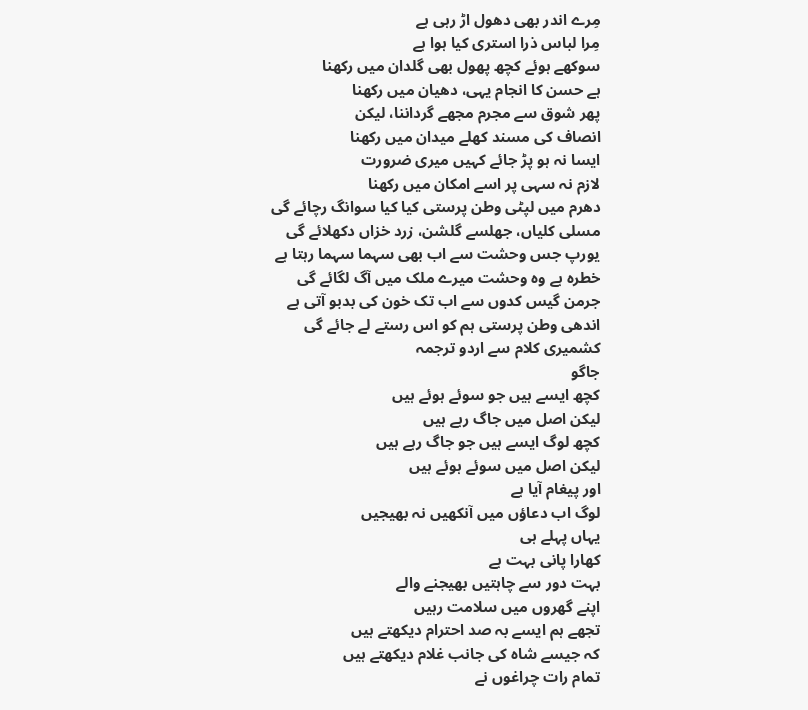مِرے اندر بھی دھول اڑ رہی ہے
مِرا لباس ذرا استری کیا ہوا ہے
سوکھے ہوئے کچھ پھول بھی گلدان میں رکھنا
ہے حسن کا انجام یہی، دھیان میں رکھنا
پھر شوق سے مجرم مجھے گرداننا، لیکن
انصاف کی مسند کھلے میدان میں رکھنا
ایسا نہ ہو پڑ جائے کہیں میری ضرورت
لازم نہ سہی پر اسے امکان میں رکھنا
دھرم میں لپٹی وطن پرستی کیا کیا سوانگ رچائے گی
مسلی کلیاں، جھلسے گلشن، زرد خزاں دکھلائے گی
یورپ جس وحشت سے اب بھی سہما سہما رہتا ہے
خطرہ ہے وہ وحشت میرے ملک میں آگ لگائے گی
جرمن گیس کدوں سے اب تک خون کی بدبو آتی ہے
اندھی وطن پرستی ہم کو اس رستے لے جائے گی
کشمیری کلام سے اردو ترجمہ
جاگو
کچھ ایسے ہیں جو سوئے ہوئے ہیں
لیکن اصل میں جاگ رہے ہیں
کچھ لوگ ایسے ہیں جو جاگ رہے ہیں
لیکن اصل میں سوئے ہوئے ہیں
اور پیغام آیا ہے
لوگ اب دعاؤں میں آنکھیں نہ بھیجیں
یہاں پہلے ہی
کھارا پانی بہت ہے
بہت دور سے چاہتیں بھیجنے والے
اپنے گھروں میں سلامت رہیں
تجھے ہم ایسے بہ صد احترام دیکھتے ہیں
کہ جیسے شاہ کی جانب غلام دیکھتے ہیں
تمام رات چراغوں نے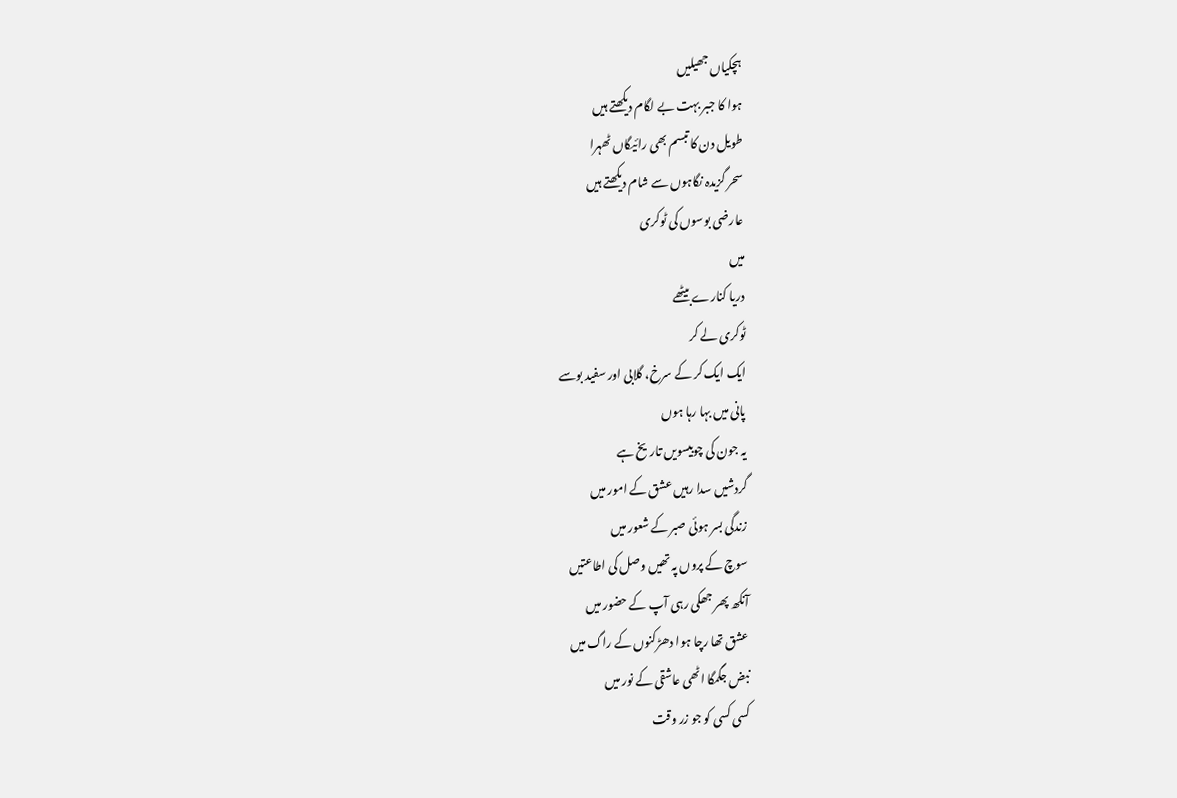ہچکیاں جھیلیں
ہوا کا جبر بہت بے لگام دیکھتے ہیں
طویل دن کا تبسم بھی رائیگاں ٹھہرا
سحر گزیدہ نگاہوں سے شام دیکھتے ہیں
عارضی بوسوں کی ٹوکری
میں
دریا کنارے بیٹھے
ٹوکری لے کر
ایک ایک کر کے سرخ، گلابی اور سفید بوسے
پانی میں بہا رہا ہوں
یہ جون کی چوبیسویں تاریخ ہے
گردشیں سدا رہیں عشق کے امور میں
زندگی بسر ہوئی صبر کے شعور میں
سوچ کے پروں پہ تھیں وصل کی اطاعتیں
آنکھ پھر جھکی رہی آپ کے حضور میں
عشق تھا رچا ہوا دھڑکنوں کے راگ میں
نبض جگمگا اٹھی عاشقی کے نور میں
کسی کسی کو جو زر وقت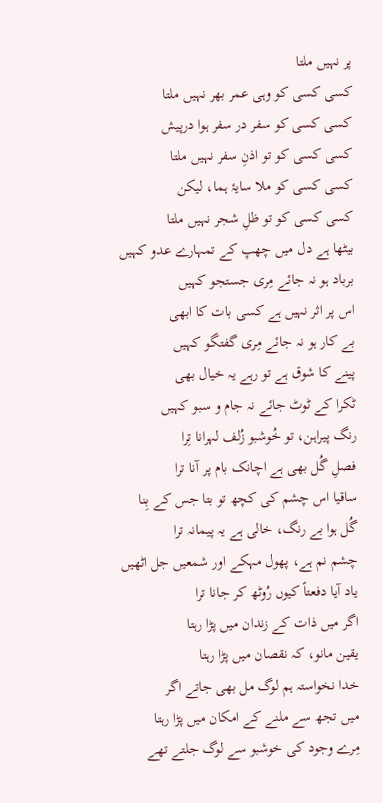پر نہیں ملتا
کسی کسی کو وہی عمر بھر نہیں ملتا
کسی کسی کو سفر در سفر ہوا درپیش
کسی کسی کو تو اذنِ سفر نہیں ملتا
کسی کسی کو ملا سایۂ ہما، لیکن
کسی کسی کو تو ظلِ شجر نہیں ملتا
بیٹھا ہے دل میں چھپ کے تمہارے عدو کہیں
برباد ہو نہ جائے مِری جستجو کہیں
اس پر اثر نہیں ہے کسی بات کا ابھی
بے کار ہو نہ جائے مِری گفتگو کہیں
پینے کا شوق ہے تو رہے یہ خیال بھی
ٹکرا کے ٹوٹ جائے نہ جام و سبو کہیں
رنگ پیراہن، تو خُوشبو زُلف لہرانا تِرا
فصلِ گُل بھی ہے اچانک بام پر آنا ترا
ساقیا اس چشم کی کچھ تو بتا جس کے بِنا
گُل ہوا بے رنگ، خالی ہے یہ پیمانہ ترا
چشم نم ہے، پھول مہکے اور شمعیں جل اٹھیں
یاد آیا دفعتاً کیوں رُوٹھ کر جانا ترا
اگر میں ذات کے زندان میں پڑا رہتا
یقین مانو، کہ نقصان میں پڑا رہتا
خدا نخواستہ ہم لوگ مل بھی جاتے اگر
میں تجھ سے ملنے کے امکان میں پڑا رہتا
مِرے وجود کی خوشبو سے لوگ جلتے تھے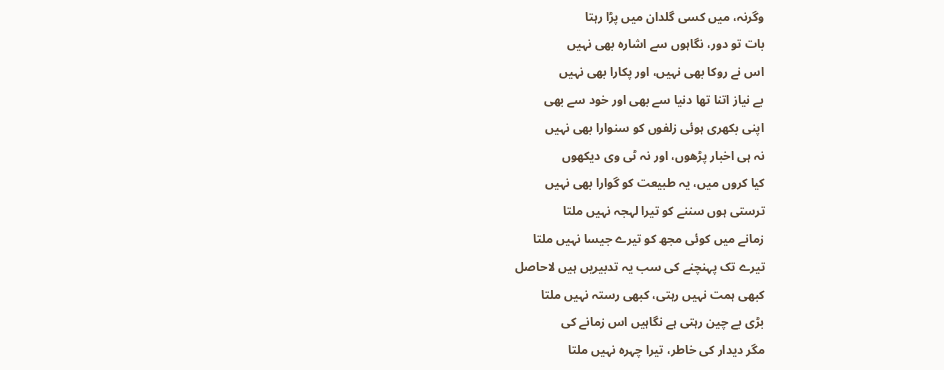وگرنہ، میں کسی گلدان میں پڑا رہتا
بات تو دور، نگاہوں سے اشارہ بھی نہیں
اس نے روکا بھی نہیں، اور پکارا بھی نہیں
بے نیاز اتنا تھا دنیا سے بھی اور خود سے بھی
اپنی بکھری ہوئی زلفوں کو سنوارا بھی نہیں
نہ ہی اخبار پڑھوں، اور نہ ٹی وی دیکھوں
کیا کروں میں، یہ طبیعت کو گوارا بھی نہیں
ترستی ہوں سننے کو تیرا لہجہ نہیں ملتا
زمانے میں کوئی مجھ کو تیرے جیسا نہیں ملتا
تیرے تک پہنچنے کی سب یہ تدبیریں ہیں لاحاصل
کبھی ہمت نہیں رہتی، کبھی رستہ نہیں ملتا
بڑی بے چین رہتی ہے نگاہیں اس زمانے کی
مگر دیدار کی خاطر، تیرا چہرہ نہیں ملتا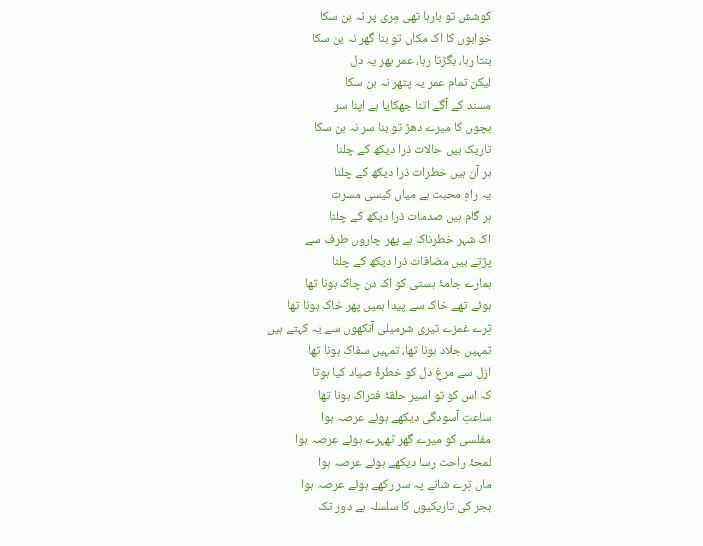کوشش تو بارہا تھی مِری پر نہ بن سکا
خوابوں کا اک مکاں تو بنا گھر نہ بن سکا
بنتا رہا، بگڑتا رہا، عمر بھر یہ دل
لیکن تمام عمر یہ پتھر نہ بن سکا
مسند کے آگے اتنا جھکایا ہے اپنا سر
بچوں کا میرے دھڑ تو بنا سر نہ بن سکا
تاریک ہیں حالات ذرا دیکھ کے چلنا
ہر آن ہیں خطرات ذرا دیکھ کے چلنا
یہ راہِ محبت ہے میاں کیسی مسرت
ہر گام ہیں صدمات ذرا دیکھ کے چلنا
اک شہر خطرناک ہے پھر چاروں طرف سے
پڑتے ہیں مضافات ذرا دیکھ کے چلنا
ہمارے جامۂ ہستی کو اک دن چاک ہونا تھا
ہوئے تھے خاک سے پیدا ہمیں پھر خاک ہونا تھا
تِرے غمزے تیری شرمیلی آنکھوں سے یہ کہتے ہیں
تمہیں جلاد ہونا تھا، تمہیں سفاک ہونا تھا
ازل سے مرغِ دل کو خطرۂ صیاد کیا ہوتا
کہ اس کو تو اسیر حلقۂ فتراک ہونا تھا
ساعتِ آسودگی دیکھے ہوئے عرصہ ہوا
مفلسی کو میرے گھر ٹھہرے ہوئے عرصہ ہوا
لمحۂ راحت رسا دیکھے ہوئے عرصہ ہوا
ماں تِرے شانے پہ سر رکھے ہوئے عرصہ ہوا
ہجر کی تاریکیوں کا سلسلہ ہے دور تک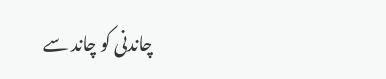چاندنی کو چاند سے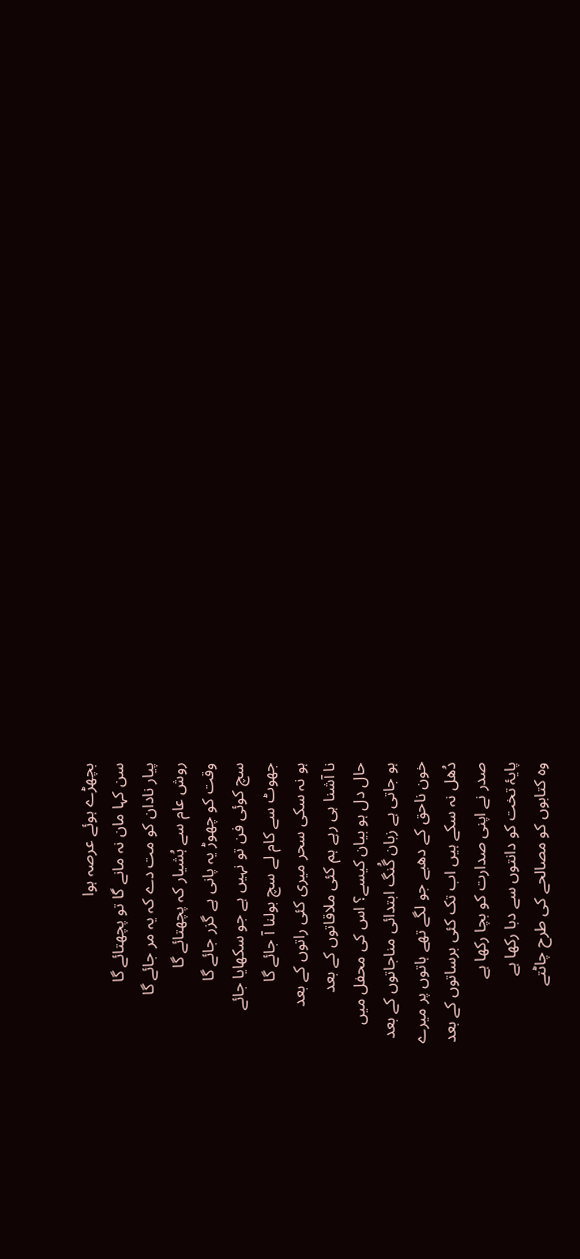بچھڑے ہوئے عرصہ ہوا
سن کہا مان نہ مانے گا تو پچھتائے گا
پیار نادان کو مت دے کہ یہ مر جائے گا
روش عام سے ہُشیار کہ پچھتائے گا
وقت کو چھوڑ یہ پانی ہے گزر جائے گا
سچ کوئی فن تو نہیں ہے جو سکھایا جائے
جھوٹ سے کام لے سچ بولنا آ جائے گا
ہو نہ سکی سحر میری کئی راتوں کے بعد
نا آشنا ہی رہے ہم کئی ملاقاتوں کے بعد
حال دل ہو بیان کیسے؟ اس کی محفل میں
ہو جاتی ہے زبان گُنگ ابتدائی مناجاتوں کے بعد
خون ناحق کے دھبے جو لگے تھے ہاتوں پر میرے
دُھل نہ سکے ہیں اب تک کئی برساتوں کے بعد
صدر نے اپنی صدارت کو بچا رکھا ہے
پایۂ تخت کو دانتوں سے دبا رکھا ہے
وہ کتابوں کو مصالحے کی طرح چاٹتے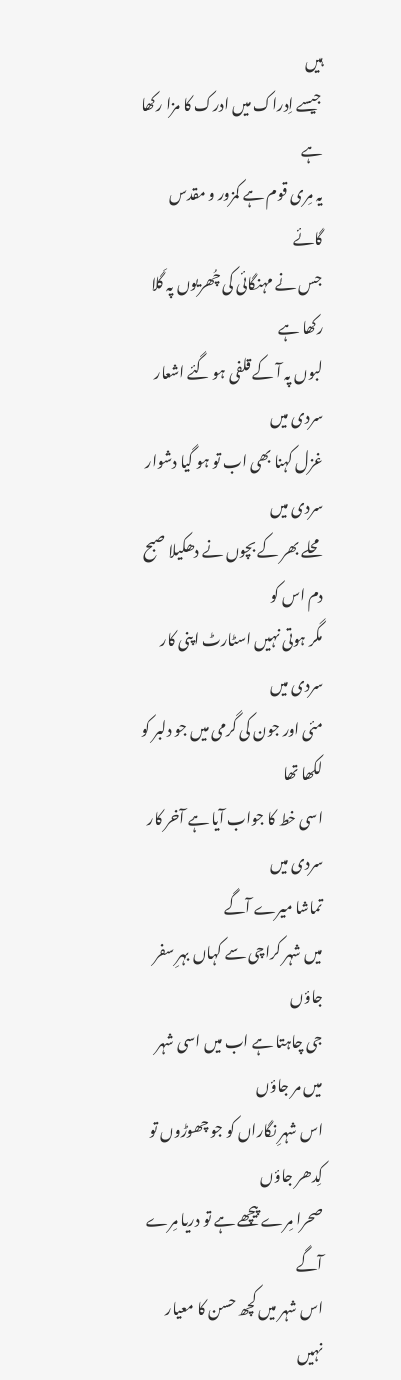ہیں
جیسے اِدراک میں ادرک کا مزا رکھا ہے
یہ مِری قوم ہے کمزور و مقدس گائے
جس نے مہنگائی کی چُھریوں پہ گَلا رکھا ہے
لبوں پہ آ کے قلفی ہو گئے اشعار سردی میں
غزل کہنا بھی اب تو ہو گیا دشوار سردی میں
محلے بھر کے بچوں نے دھکیلا صبح دم اس کو
مگر ہوتی نہیں اسٹارٹ اپنی کار سردی میں
مئی اور جون کی گرمی میں جو دلبر کو لکھا تھا
اسی خط کا جواب آیا ہے آخر کار سردی میں
تماشا میرے آگے
میں شہر کراچی سے کہاں بہرِ سفر جاؤں
جی چاہتا ہے اب میں اسی شہر میں مر جاؤں
اس شہرِ نگاراں کو جو چھوڑوں تو کِدھر جاؤں
صحرا مِرے پیچھے ہے تو دریا مِرے آگے
اس شہر میں کچھ حسن کا معیار نہیں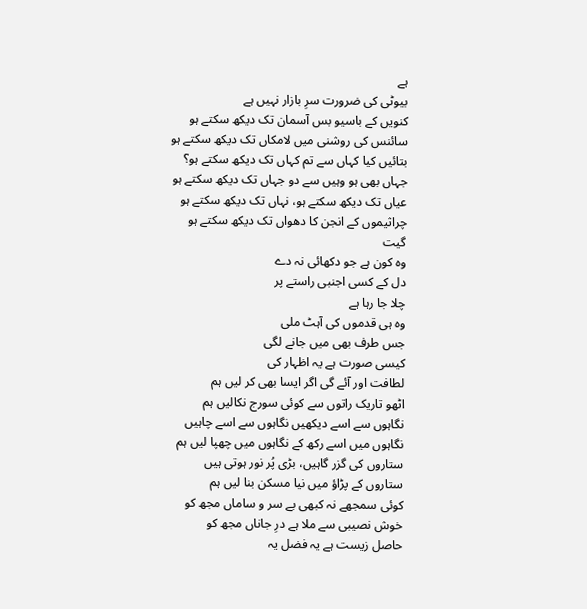ہے
بیوٹی کی ضرورت سرِ بازار نہیں ہے
کنویں کے باسیو بس آسمان تک دیکھ سکتے ہو
سائنس کی روشنی میں لامکاں تک دیکھ سکتے ہو
بتائیں کیا کہاں سے تم کہاں تک دیکھ سکتے ہو؟
جہاں بھی ہو وہیں سے دو جہاں تک دیکھ سکتے ہو
عیاں تک دیکھ سکتے ہو، نہاں تک دیکھ سکتے ہو
چراثیموں کے انجن کا دھواں تک دیکھ سکتے ہو
گیت
وہ کون ہے جو دکھائی نہ دے
دل کے کسی اجنبی راستے پر
چلا جا رہا ہے
وہ ہی قدموں کی آہٹ ملی
جس طرف بھی میں جانے لگی
کیسی صورت ہے یہ اظہار کی
لطافت اور آئے گی اگر ایسا بھی کر لیں ہم
اٹھو تاریک راتوں سے کوئی سورج نکالیں ہم
نگاہوں سے اسے دیکھیں نگاہوں سے اسے چاہیں
نگاہوں میں اسے رکھ کے نگاہوں میں چھپا لیں ہم
ستاروں کی گزر گاہیں، بڑی پُر نور ہوتی ہیں
ستاروں کے پڑاؤ میں نیا مسکن بنا لیں ہم
کوئی سمجھے نہ کبھی بے سر و ساماں مجھ کو
خوش نصیبی سے ملا ہے درِ جاناں مجھ کو
حاصل زیست ہے یہ فضل یہ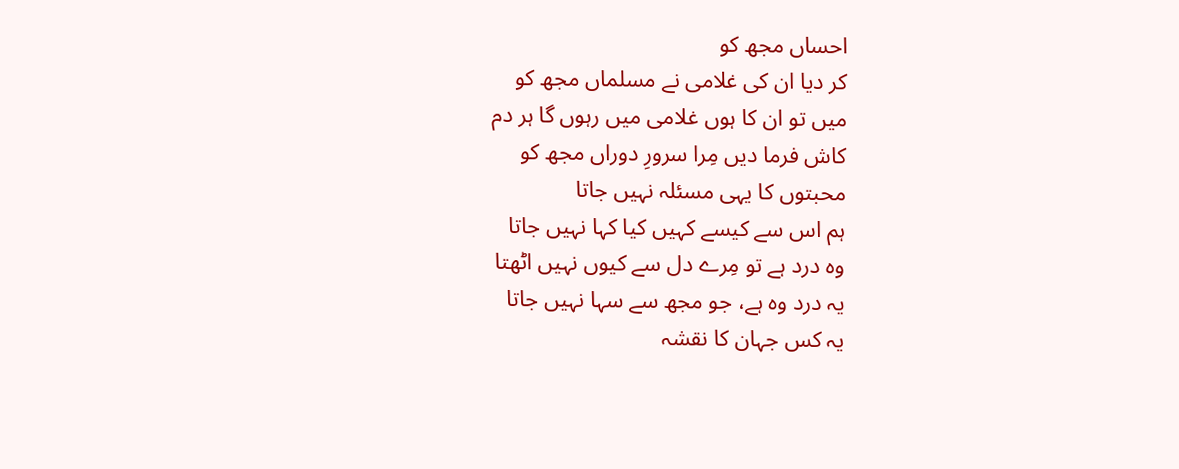احساں مجھ کو
کر دیا ان کی غلامی نے مسلماں مجھ کو
میں تو ان کا ہوں غلامی میں رہوں گا ہر دم
کاش فرما دیں مِرا سرورِ دوراں مجھ کو
محبتوں کا یہی مسئلہ نہیں جاتا
ہم اس سے کیسے کہیں کیا کہا نہیں جاتا
وہ درد ہے تو مِرے دل سے کیوں نہیں اٹھتا
یہ درد وہ ہے، جو مجھ سے سہا نہیں جاتا
یہ کس جہان کا نقشہ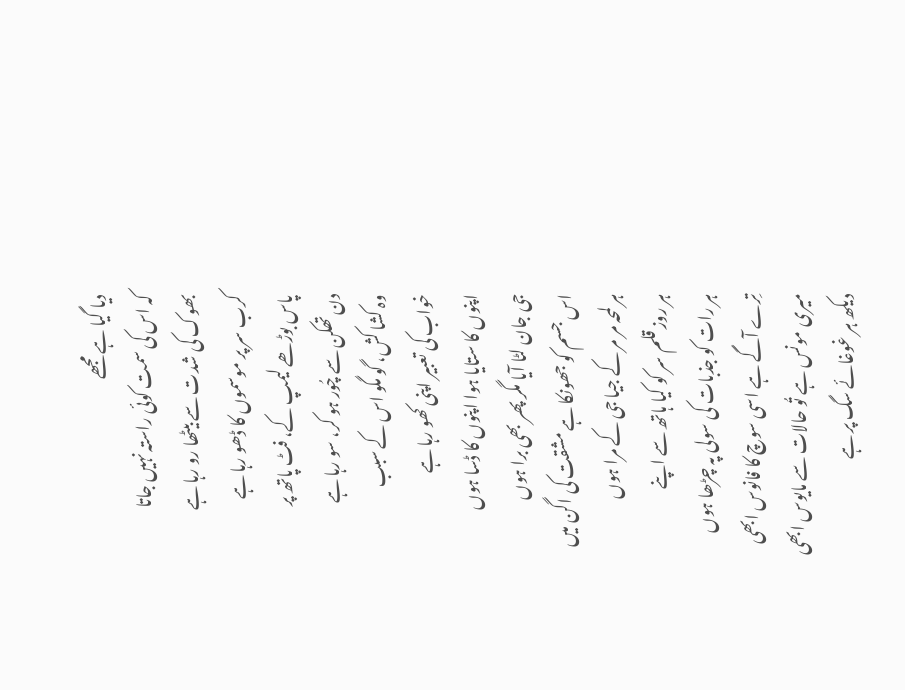دیا گیا ہے مجھے
کہ اس کی سمت کوئی راستہ نہیں جاتا
بھوک کی شدت سے بیٹھا رو رہا ہے
کرب سر پر موسموں کا ڈھو رہا ہے
پاس بوڑھے لیمپ کے، فٹ پاتھ پر
دن تھکن سے چُور ہو کر، سو رہا ہے
وہ کشا کش، گو مگو اس کے سبب
خواب کی تعبیر اپنی کھو رہا ہے
اپنوں کا ستایا ہوا اپنوں کا ڈسا ہوں
جی جان لٹا آیا مگر پھر بھی برا ہوں
اس جسم کو جھونکا ہے مشقت کی اگن میں
ہر لمحہ مر مر کے جیا جی کے مرا ہوں
ہر روز قلم سر کو کیا ہاتھ سے اپنے
ہر رات کو جذبات کی سولی پہ چڑھا ہوں
تِرے آگے ہے اسی سوچ کا فانوس ابھی
میری مونس ہے تُو حالات سے مایوس ابھی
دیکھ ہر غوغائے سگ پر ہے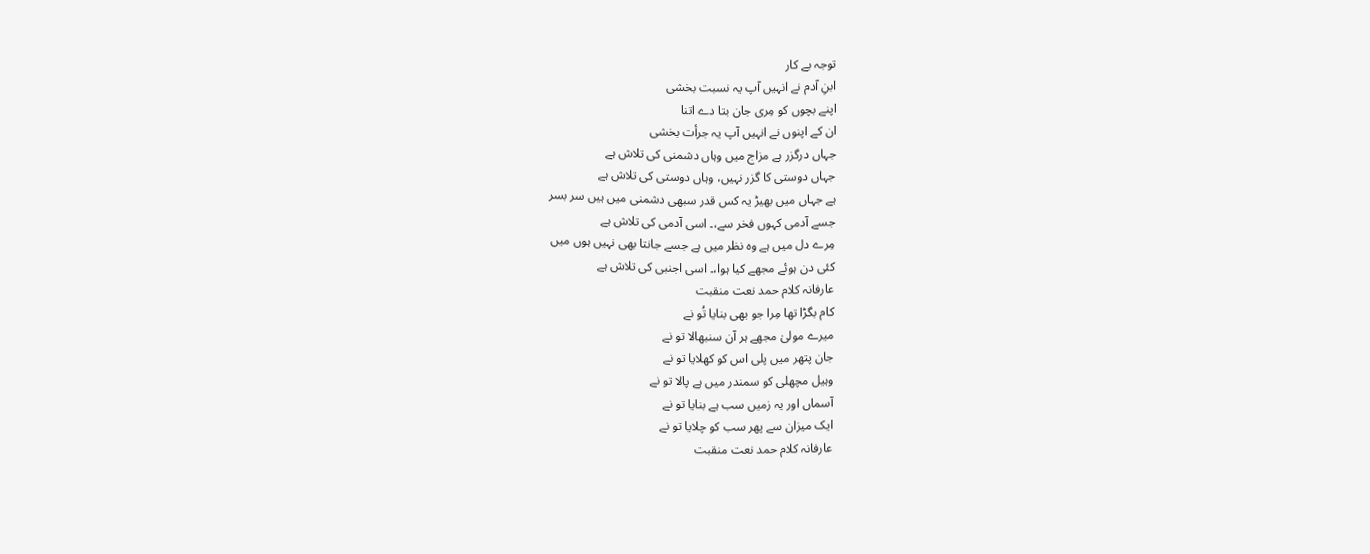توجہ بے کار
ابنِ آدم نے انہیں آپ یہ نسبت بخشی
اپنے بچوں کو مِری جان بتا دے اتنا
ان کے اپنوں نے انہیں آپ یہ جرأت بخشی
جہاں درگزر ہے مزاج میں وہاں دشمنی کی تلاش ہے
جہاں دوستی کا گزر نہیں، وہاں دوستی کی تلاش ہے
ہے جہاں میں بھیڑ یہ کس قدر سبھی دشمنی میں ہیں سر بسر
جسے آدمی کہوں فخر سے،۔ اسی آدمی کی تلاش ہے
مِرے دل میں ہے وہ نظر میں ہے جسے جانتا بھی نہیں ہوں میں
کئی دن ہوئے مجھے کیا ہوا،۔ اسی اجنبی کی تلاش ہے
عارفانہ کلام حمد نعت منقبت
کام بگڑا تھا مِرا جو بھی بنایا تُو نے
میرے مولیٰ مجھے ہر آن سنبھالا تو نے
جان پتھر میں پلی اس کو کھلایا تو نے
وہیل مچھلی کو سمندر میں ہے پالا تو نے
آسماں اور یہ زمیں سب ہے بنایا تو نے
ایک میزان سے پھر سب کو چلایا تو نے
عارفانہ کلام حمد نعت منقبت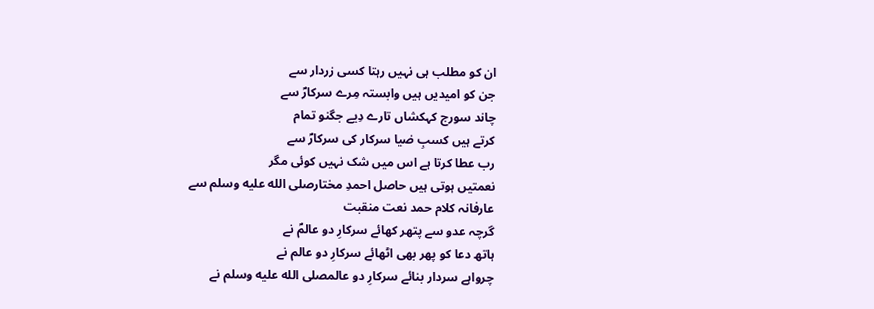ان کو مطلب ہی نہیں رہتا کسی زردار سے
جن کو امیدیں ہیں وابستہ مِرے سرکارؐ سے
چاند سورج کہکشاں تارے دِیے جگنو تمام
کرتے ہیں کسبِ ضیا سرکار کی سرکارؐ سے
رب عطا کرتا ہے اس میں شک نہیں کوئی مگر
نعمتیں ہوتی ہیں حاصل احمدِ مختارصلى الله عليه وسلم سے
عارفانہ کلام حمد نعت منقبت
گرچہ عدو سے پتھر کھائے سرکارِ دو عالمؐ نے
ہاتھ دعا کو پھر بھی اٹھائے سرکارِ دو عالم نے
چرواہے سردار بنائے سرکارِ دو عالمصلى الله عليه وسلم نے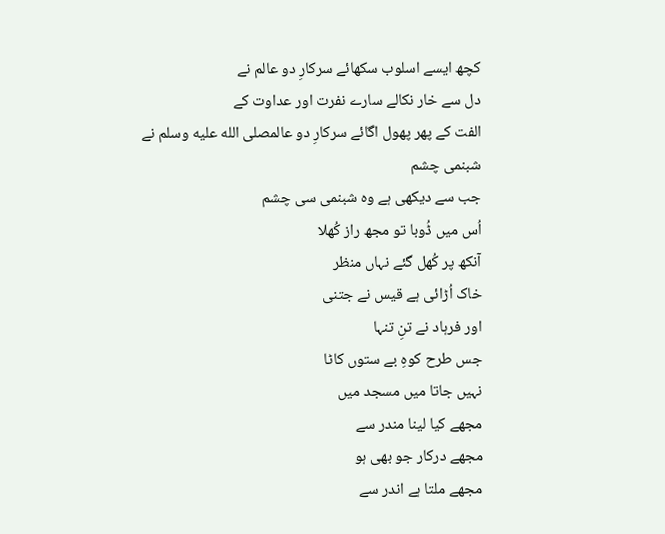کچھ ایسے اسلوب سکھائے سرکارِ دو عالم نے
دل سے خار نکالے سارے نفرت اور عداوت کے
الفت کے پھر پھول اگائے سرکارِ دو عالمصلى الله عليه وسلم نے
شبنمی چشم
جب سے دیکھی ہے وہ شبنمی سی چشم
اُس میں ڈُوبا تو مجھ راز کُھلا
آنکھ پر کُھل گئے نہاں منظر
خاک اُڑائی ہے قیس نے جتنی
اور فرہاد نے تنِ تنہا
جس طرح کوہِ بے ستوں کاٹا
نہیں جاتا میں مسجد میں
مجھے کیا لینا مندر سے
مجھے درکار جو بھی ہو
مجھے ملتا ہے اندر سے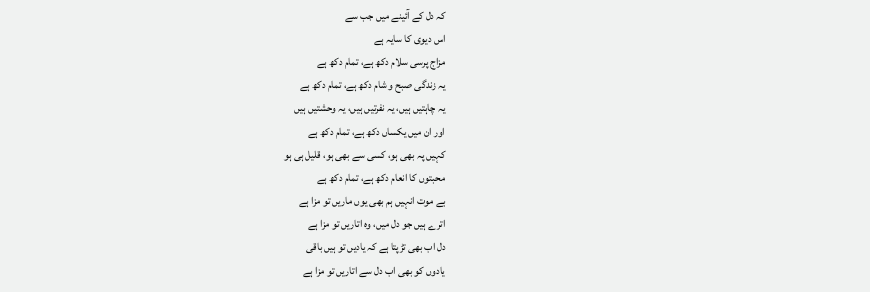کہ دل کے آئینے میں جب سے
اس دیوی کا سایہ ہے
مزاج پرسی سلام دکھ ہے، تمام دکھ ہے
یہ زندگی صبح و شام دکھ ہے، تمام دکھ ہے
یہ چاہتیں ہیں، یہ نفرتیں ہیں، یہ وحشتیں ہیں
اور ان میں یکساں دکھ ہے، تمام دکھ ہے
کہیں پہ بھی ہو، کسی سے بھی ہو، قلیل ہی ہو
محبتوں کا انعام دکھ ہے، تمام دکھ ہے
بے موت انہیں ہم بھی یوں ماریں تو مزا ہے
اترے ہیں جو دل میں، وہ اتاریں تو مزا ہے
دل اب بھی تڑپتا ہے کہ یادیں تو ہیں باقی
یادوں کو بھی اب دل سے اتاریں تو مزا ہے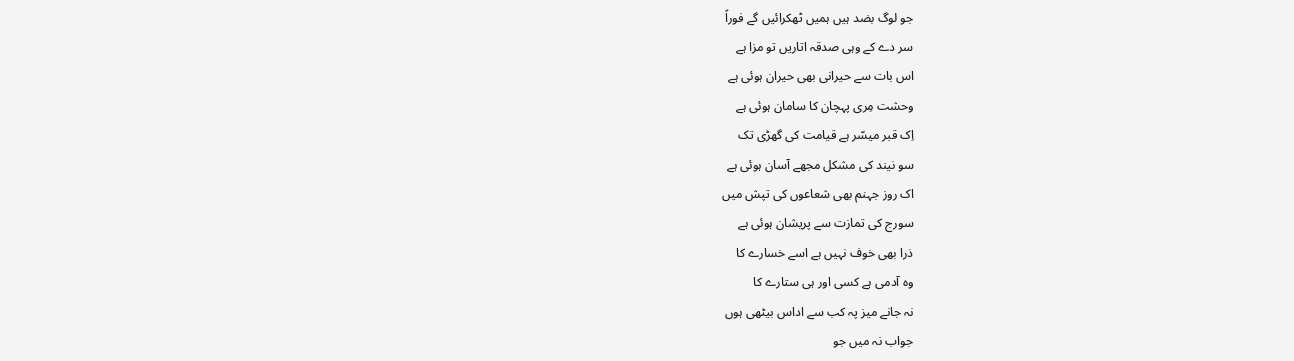جو لوگ بضد ہیں ہمیں ٹھکرائیں گے فوراً
سر دے کے وہی صدقہ اتاریں تو مزا ہے
اس بات سے حیرانی بھی حیران ہوئی ہے
وحشت مِری پہچان کا سامان ہوئی ہے
اِک قبر میسّر ہے قیامت کی گھڑی تک
سو نیند کی مشکل مجھے آسان ہوئی ہے
اک روز جہنم بھی شعاعوں کی تپش میں
سورج کی تمازت سے پریشان ہوئی ہے
ذرا بھی خوف نہیں ہے اسے خسارے کا
وہ آدمی ہے کسی اور ہی ستارے کا
نہ جانے میز پہ کب سے اداس بیٹھی ہوں
جواب نہ میں جو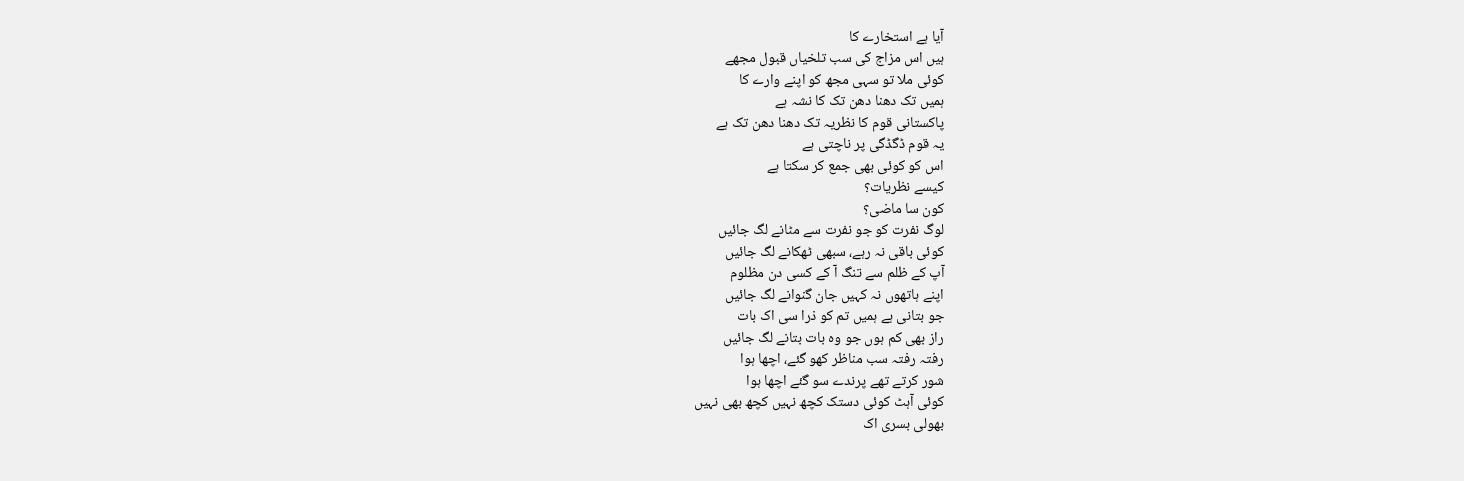آیا ہے استخارے کا
ہیں اس مزاج کی سب تلخیاں قبول مجھے
کوئی ملا تو سہی مجھ کو اپنے وارے کا
ہمیں تک دھنا دھن تک کا نشہ ہے
پاکستانی قوم کا نظریہ تک دھنا دھن تک ہے
یہ قوم ڈگڈگی پر ناچتی ہے
اس کو کوئی بھی جمع کر سکتا ہے
کیسے نظریات؟
کون سا ماضی؟
لوگ نفرت کو جو نفرت سے مٹانے لگ جائیں
کوئی باقی نہ رہے، سبھی ٹھکانے لگ جائیں
آپ کے ظلم سے تنگ آ کے کسی دن مظلوم
اپنے ہاتھوں نہ کہیں جان گنوانے لگ جائیں
جو بتانی ہے ہمیں تم کو ذرا سی اک بات
راز بھی کم ہوں جو وہ بات بتانے لگ جائیں
رفتہ رفتہ سب مناظر کھو گئے، اچھا ہوا
شور کرتے تھے پرندے سو گئے اچھا ہوا
کوئی آہٹ کوئی دستک کچھ نہیں کچھ بھی نہیں
بھولی بسری اک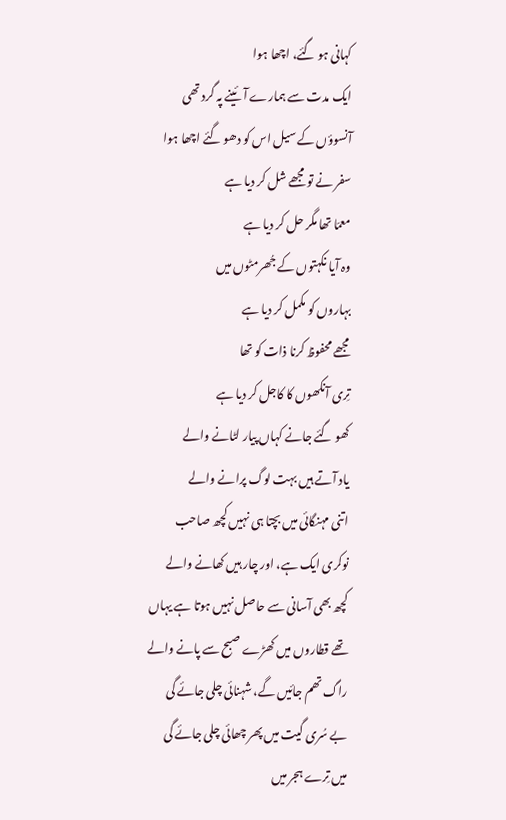کہانی ہو گئے، اچھا ہوا
ایک مدت سے ہمارے آئینے پہ گرد تھی
آنسوؤں کے سیل اس کو دھو گئے اچھا ہوا
سفر نے تو مجھے شل کر دیا ہے
معمّا تھا مگر حل کر دیا ہے
وہ آیا نکہتوں کے جُھرمٹوں میں
بہاروں کو مکمل کر دیا ہے
مجھے محفوظ کرنا ذات کو تھا
تِری آنکھوں کا کاجل کر دیا ہے
کھو گئے جانے کہاں پیار لٹانے والے
یاد آتے ہیں بہت لوگ پرانے والے
اتنی مہنگائی میں بچتا ہی نہیں کچھ صاحب
نوکری ایک ہے، اور چار ہیں کھانے والے
کچھ بھی آسانی سے حاصل نہیں ہوتا ہے یہاں
تھے قطاروں میں کھڑے صبح سے پانے والے
راگ تھم جائیں گے، شہنائی چلی جائے گی
بے سُری گیت میں پھر چھائی چلی جائے گی
میں تِرے ہجر میں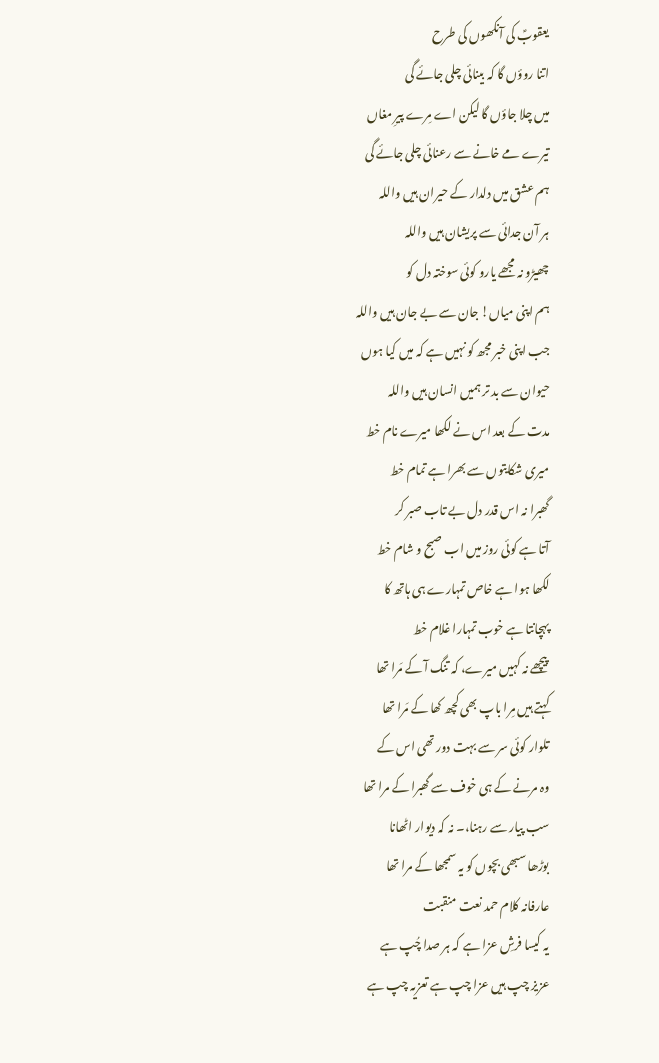یعقوبؑ کی آنکھوں کی طرح
اتنا روؤں گا کہ بینائی چلی جائے گی
میں چلا جاؤں گا لیکن اے مِرے پیرِ مغاں
تیرے مے خانے سے رعنائی چلی جائے گی
ہم عشق میں دلدار کے حیران ہیں واللہ
ہر آن جدائی سے پریشان ہیں واللہ
چھیڑو نہ مجھے یارو کوئی سوختہ دل کو
ہم اپنی میاں! جان سے بے جان ہیں واللہ
جب اپنی خبر مجھ کو نہیں ہے کہ میں کیا ہوں
حیوان سے بد تر ہمیں انسان ہیں واللہ
مدت کے بعد اس نے لکھا میرے نام خط
میری شکایتوں سے بھرا ہے تمام خط
گھبرا نہ اس قدر دل بے تاب صبر کر
آتا ہے کوئی روز میں اب صبح و شام خط
لکھا ہوا ہے خاص تمہارے ہی ہاتھ کا
پہچانتا ہے خوب تمہارا غلام خط
پیچھے نہ کہیں میرے، کہ تنگ آ کے مَرا تھا
کہتے ہیں مِرا باپ بھی کچھ کھا کے مَرا تھا
تلوار کوئی سر سے بہت دور تھی اس کے
وہ مرنے کے ہی خوف سے گھبرا کے مرا تھا
سب پیار سے رہنا،۔ نہ کہ دیوار اٹھانا
بوڑھا سبھی بچوں کو یہ سمجھا کے مرا تھا
عارفانہ کلام حمد نعت منقبت
یہ کیسا فرشِ عزا ہے کہ ہر صدا چُپ ہے
عزیز چپ ہیں عزا چپ ہے تعزیہ چپ ہے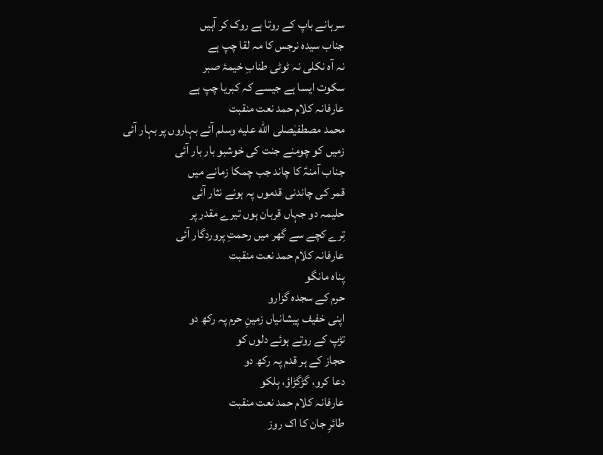سرہانے باپ کے روتا ہے روک کر آہیں
جناب سیدہ نرجس کا مہ لقا چپ ہے
نہ آہ نکلی نہ ٹوٹی طنابِ خیمۂ صبر
سکوت ایسا ہے جیسے کہ کبریا چپ ہے
عارفانہ کلام حمد نعت منقبت
محمد مصطفیٰصلى الله عليه وسلم آئے بہاروں پر بہار آئی
زمیں کو چومنے جنت کی خوشبو بار بار آئی
جناب آمنہؑ کا چاند جب چمکا زمانے میں
قمر کی چاندنی قدموں پہ ہونے نثار آئی
حلیمہ دو جہاں قربان ہوں تیرے مقدر پر
تِرے کچے سے گھر میں رحمتِ پروردگار آئی
عارفانہ کلام حمد نعت منقبت
پناہ مانگو
حرم کے سجدہ گزارو
اپنی خفیف پیشانیاں زمینِ حرم پہ رکھ دو
تڑپ کے روتے ہوئے دلوں کو
حجاز کے ہر قدم پہ رکھ دو
دعا کرو، گڑگڑاؤ، بِلکو
عارفانہ کلام حمد نعت منقبت
طائرِ جان کا اک روز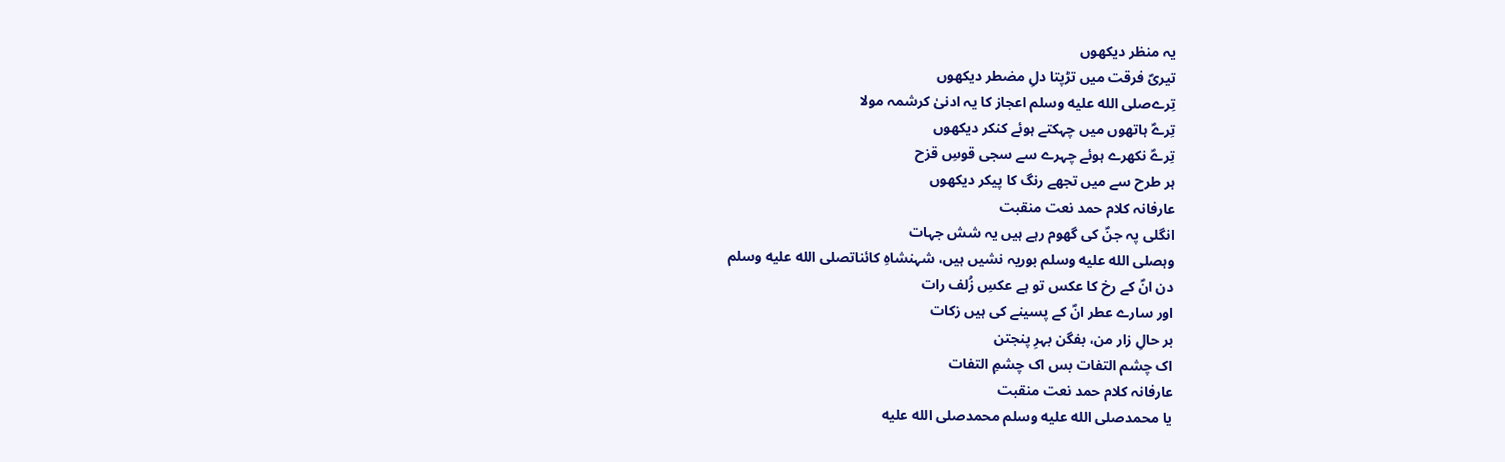یہ منظر دیکھوں
تیریؐ فرقت میں تڑپتا دلِ مضطر دیکھوں
تِرےصلى الله عليه وسلم اعجاز کا یہ ادنیٰ کرشمہ مولا
تِرےؐ ہاتھوں میں چہکتے ہوئے کنکر دیکھوں
تِرےؐ نکھرے ہوئے چہرے سے سجی قوسِ قزح
ہر طرح سے میں تجھے رنگ کا پیکر دیکھوں
عارفانہ کلام حمد نعت منقبت
انگلی پہ جنؐ کی گھوم رہے ہیں یہ شش جہات
وہصلى الله عليه وسلم بوریہ نشیں ہیں، شہنشاہِ کائناتصلى الله عليه وسلم
دن انؐ کے رخ کا عکس تو ہے عکسِ زُلف رات
اور سارے عطر انؐ کے پسینے کی ہیں زکات
بر حالِ زار من، بفگن بہرِ پنجتن
اک چشم التفات بس اک چشمِ التفات
عارفانہ کلام حمد نعت منقبت
یا محمدصلى الله عليه وسلم محمدصلى الله عليه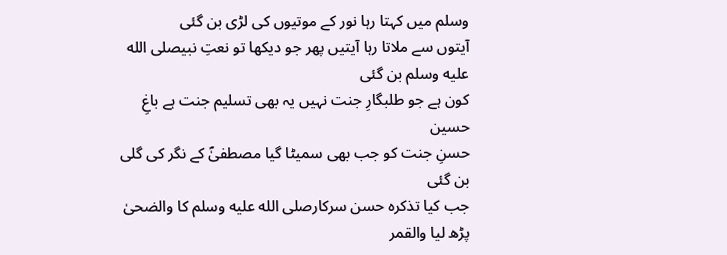وسلم میں کہتا رہا نور کے موتیوں کی لڑی بن گئی
آیتوں سے ملاتا رہا آیتیں پھر جو دیکھا تو نعتِ نبیصلى الله عليه وسلم بن گئی
کون ہے جو طلبگارِ جنت نہیں یہ بھی تسلیم جنت ہے باغِ حسین
حسنِ جنت کو جب بھی سمیٹا گیا مصطفیٰؐ کے نگر کی گلی بن گئی
جب کیا تذکرہ حسن سرکارصلى الله عليه وسلم کا والضحیٰ پڑھ لیا والقمر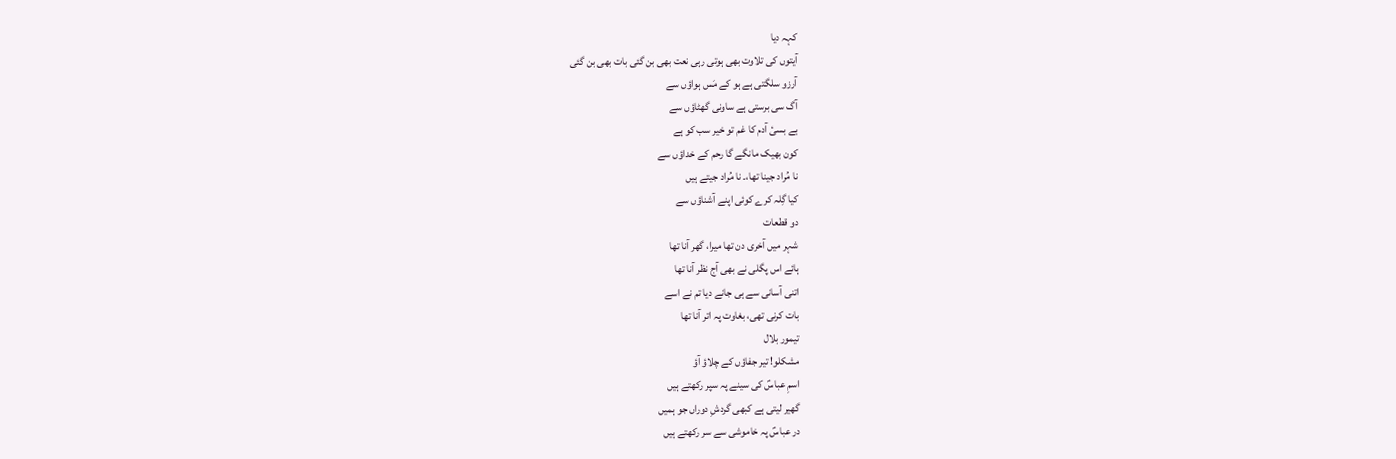کہہ دیا
آیتوں کی تلاوت بھی ہوتی رہی نعت بھی بن گئی بات بھی بن گئی
آرزو سلگتی ہے ہو کے مَس ہواؤں سے
آگ سی برستی ہے ساونی گھٹاؤں سے
بے بسیٔ آدم کا غم تو خیر سب کو ہے
کون بھیک مانگے گا رحم کے خداؤں سے
نا مُراد جینا تھا،۔ نا مُراد جیتے ہیں
کیا گِلہ کرے کوئی اپنے آشناؤں سے
دو قطعات
شہر میں آخری دن تھا میرا، گھر آنا تھا
ہائے اس پگلی نے بھی آج نظر آنا تھا
اتنی آسانی سے ہی جانے دیا تم نے اسے
بات کرنی تھی، بغاوت پہ اتر آنا تھا
تیمور بلال
مشکلو! تیر جفاؤں کے چلاؤ آؤ
اسمِ عباسؑ کی سینے پہ سپر رکھتے ہیں
گھیر لیتی ہے کبھی گردشِ دوراں جو ہمیں
در عباسؑ پہ خاموشی سے سر رکھتے ہیں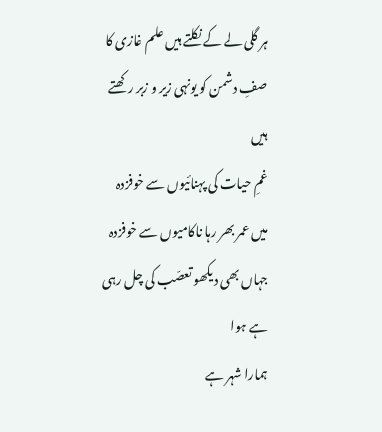ہر گلی لے کے نکلتے ہیں علم غازی کا
صفِ دشمن کو یونہی زیر و زبر رکھتے ہیں
غمِ حیات کی پہنائیوں سے خوفزدہ
میں عمر بھر رہا ناکامیوں سے خوفزدہ
جہاں بھی دیکھو تعصّب کی چل رہی ہے ہوا
ہمارا شہر ہے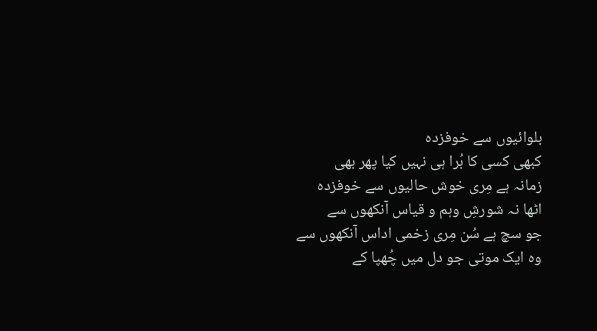بلوائیوں سے خوفزدہ
کبھی کسی کا بُرا ہی نہیں کیا پھر بھی
زمانہ ہے مِری خوش حالیوں سے خوفزدہ
اٹھا نہ شورشِ وہم و قیاس آنکھوں سے
جو سچ ہے سُن مِری زخمی اداس آنکھوں سے
وہ ایک موتی جو دل میں چُھپا کے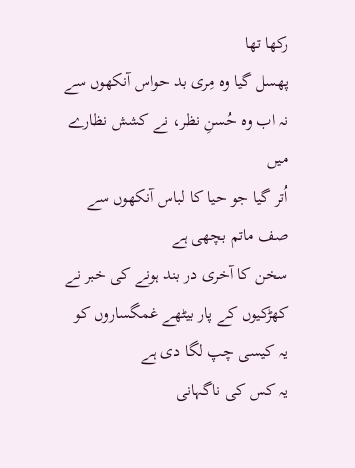رکھا تھا
پھسل گیا وہ مِری بد حواس آنکھوں سے
نہ اب وہ حُسنِ نظر، نے کشش نظارے میں
اُتر گیا جو حیا کا لباس آنکھوں سے
صف ماتم بچھی ہے
سخن کا آخری در بند ہونے کی خبر نے
کھڑکیوں کے پار بیٹھے غمگساروں کو
یہ کیسی چپ لگا دی ہے
یہ کس کی ناگہانی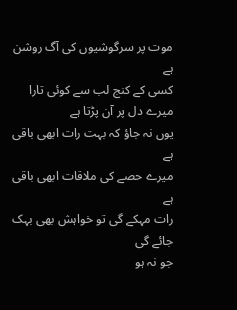موت پر سرگوشیوں کی آگ روشن ہے
کسی کے کنج لب سے کوئی تارا میرے دل پر آن پڑتا ہے
یوں نہ جاؤ کہ بہت رات ابھی باقی ہے
میرے حصے کی ملاقات ابھی باقی ہے
رات مہکے گی تو خواہش بھی بہک جائے گی
جو نہ ہو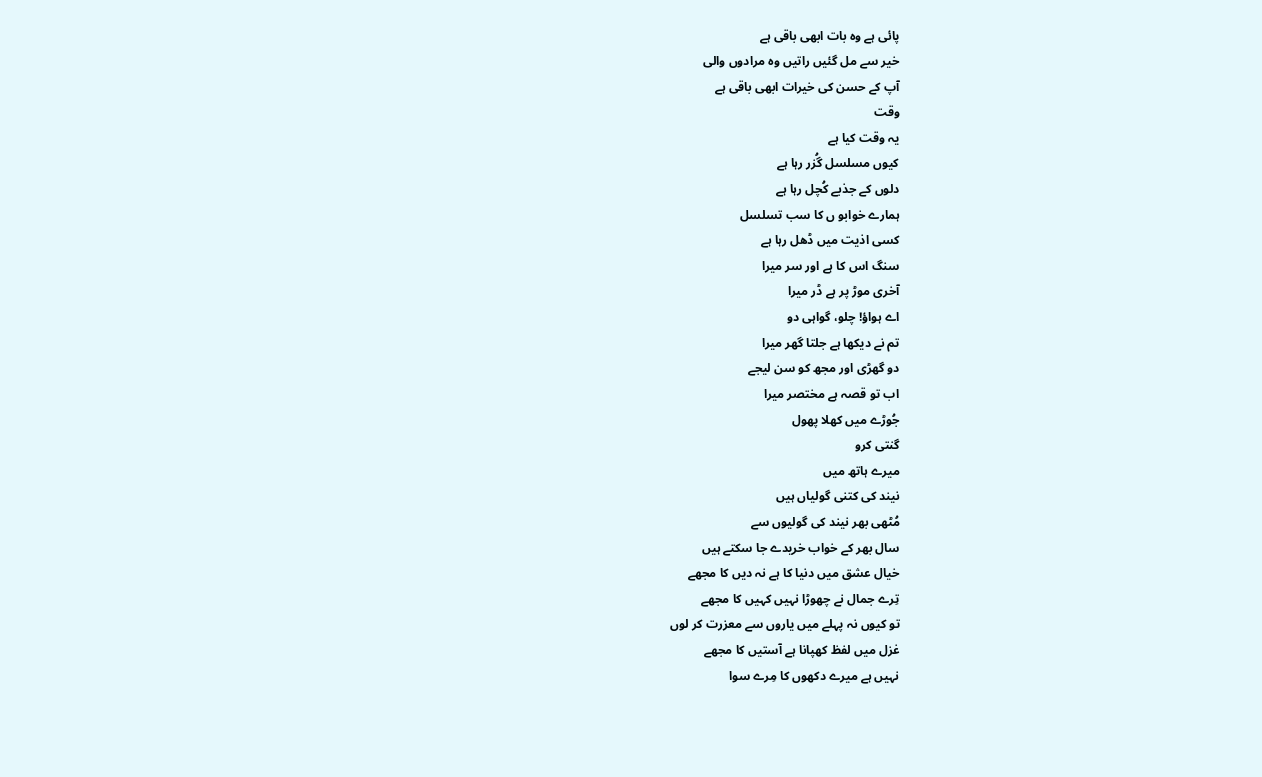پائی ہے وہ بات ابھی باقی ہے
خیر سے مل گئیں راتیں وہ مرادوں والی
آپ کے حسن کی خیرات ابھی باقی ہے
وقت
یہ وقت کیا ہے
کیوں مسلسل گُزر رہا ہے
دلوں کے جذبے کُچل رہا ہے
ہمارے خوابو ں کا سب تسلسل
کسی اذیت میں ڈھل رہا ہے
سنگ اس کا ہے اور سر میرا
آخری موڑ پر ہے ڈر میرا
اے ہواؤ! چلو، گواہی دو
تم نے دیکھا ہے جلتا گھر میرا
دو گھڑی اور مجھ کو سن لیجے
اب تو قصہ ہے مختصر میرا
جُوڑے میں کھلا پھول
گنتی کرو
میرے ہاتھ میں
نیند کی کتنی گولیاں ہیں
مُٹھی بھر نیند کی گولیوں سے
سال بھر کے خواب خریدے جا سکتے ہیں
خیال عشق میں دنیا کا ہے نہ دیں کا مجھے
تِرے جمال نے چھوڑا نہیں کہیں کا مجھے
تو کیوں نہ پہلے میں یاروں سے معزرت کر لوں
غزل میں لفظ کھپانا ہے آستیں کا مجھے
نہیں ہے میرے دکھوں کا مِرے سوا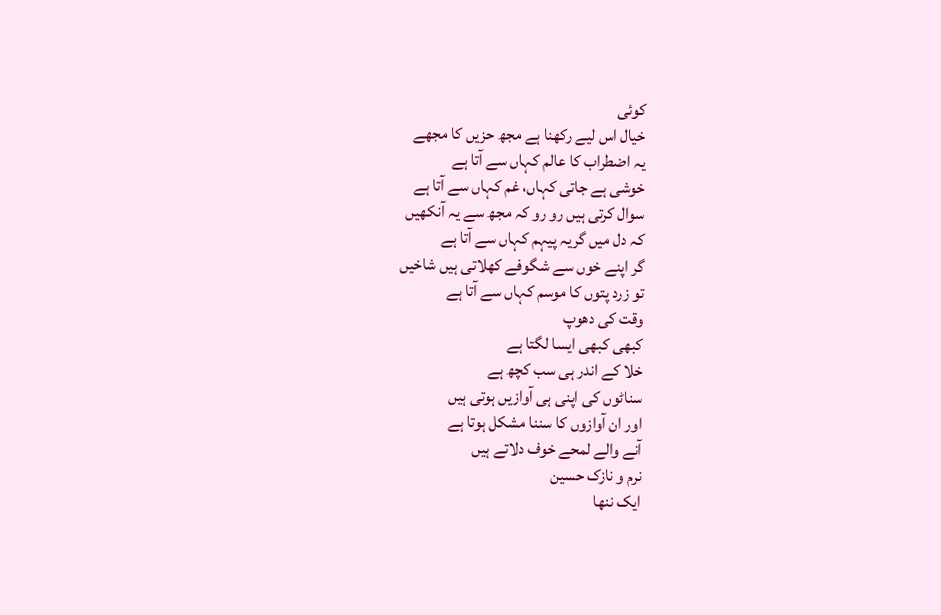کوئی
خیال اس لیے رکھنا ہے مجھ حزیں کا مجھے
یہ اضطراب کا عالم کہاں سے آتا ہے
خوشی ہے جاتی کہاں، غم کہاں سے آتا ہے
سوال کرتی ہیں رو رو کہ مجھ سے یہ آنکھیں
کہ دل میں گریہ پیہم کہاں سے آتا ہے
گر اپنے خوں سے شگوفے کھلاتی ہیں شاخیں
تو زرد پتوں کا موسم کہاں سے آتا ہے
وقت کی دھوپ
کبھی کبھی ایسا لگتا ہے
خلا کے اندر ہی سب کچھ ہے
سناٹوں کی اپنی ہی آوازیں ہوتی ہیں
اور ان آوازوں کا سننا مشکل ہوتا ہے
آنے والے لمحے خوف دلاتے ہیں
نرم و نازک حسین
ایک ننھا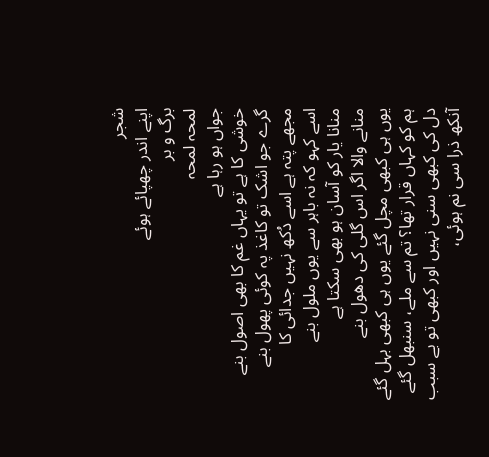شجر
اپنے اندر چھپائے ہوئے
برگ و بر
لمحہ لمحہ
جواں ہو رہا ہے
خوشی کا ہے تو یہاں غم کا بھی اصول بنے
گرے جو اشک تو کاغذ پہ کوئی پھول بنے
مجھے پتہ ہے اسے دُکھ نہیں جدائی کا
اسے کہو کہ نہ باہر سے یوں ملول بنے
منانا یار کو آسان ہو بھی سکتا ہے
منانے والا اگر اس گلی کی دھول بنے
یوں ہی کبھی مچل گئے یوں ہی کبھی بہل گئے
ہم کو کہاں قرار تھا؟ تم سے ملے، سنبھل گئے
دل کی کبھی سنی نہیں اور کبھی تو بے سبب
آنکھ ذرا سی نم ہوئی،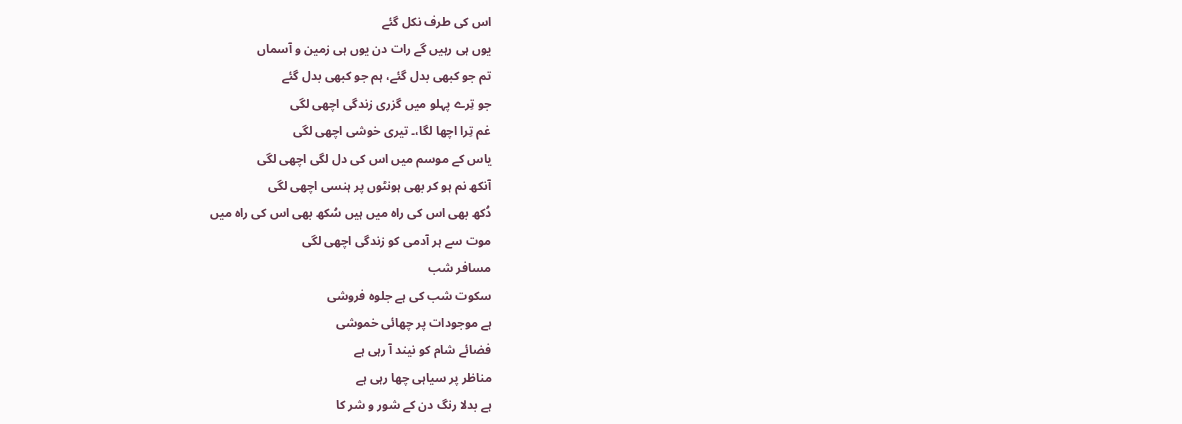اس کی طرف نکل گئے
یوں ہی رہیں گے رات دن یوں ہی زمین و آسماں
تم جو کبھی بدل گئے، ہم جو کبھی بدل گئے
جو تِرے پہلو میں گزری زندگی اچھی لگی
غم تِرا اچھا لگا،۔ تیری خوشی اچھی لگی
یاس کے موسم میں اس کی دل لگی اچھی لگی
آنکھ نم ہو کر بھی ہونٹوں پر ہنسی اچھی لگی
دُکھ بھی اس کی راہ میں ہیں سُکھ بھی اس کی راہ میں
موت سے ہر آدمی کو زندگی اچھی لگی
مسافر شب
سکوت شب کی ہے جلوہ فروشی
ہے موجودات پر چھائی خموشی
فضائے شام کو نیند آ رہی ہے
مناظر پر سیاہی چھا رہی ہے
ہے بدلا رنگ دن کے شور و شر کا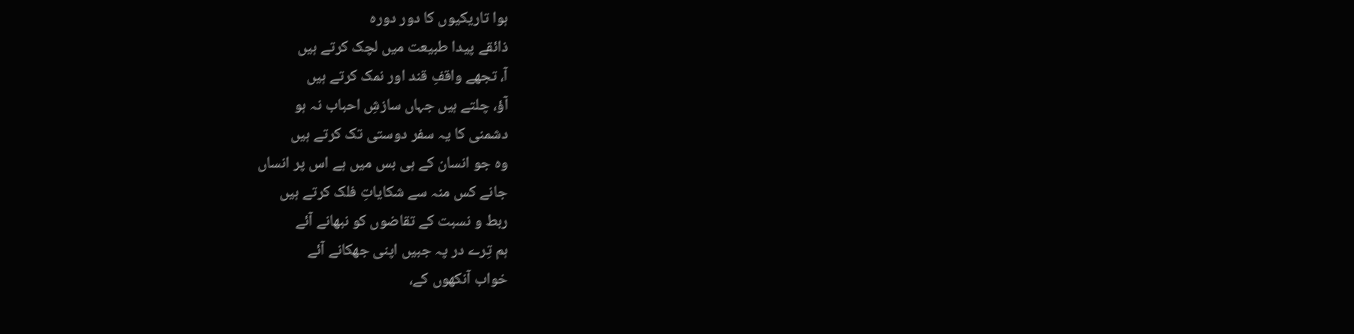ہوا تاریکیوں کا دور دورہ
ذائقے پیدا طبیعت میں لچک کرتے ہیں
آ، تجھے واقفِ قند اور نمک کرتے ہیں
آؤ، چلتے ہیں جہاں سازشِ احباب نہ ہو
دشمنی کا یہ سفر دوستی تک کرتے ہیں
وہ جو انسان کے ہی بس میں ہے اس پر انساں
جانے کس منہ سے شکایاتِ فلک کرتے ہیں
ربط و نسبت کے تقاضوں کو نبھانے آئے
ہم تِرے در پہ جبیں اپنی جھکانے آئے
خواب آنکھوں کے،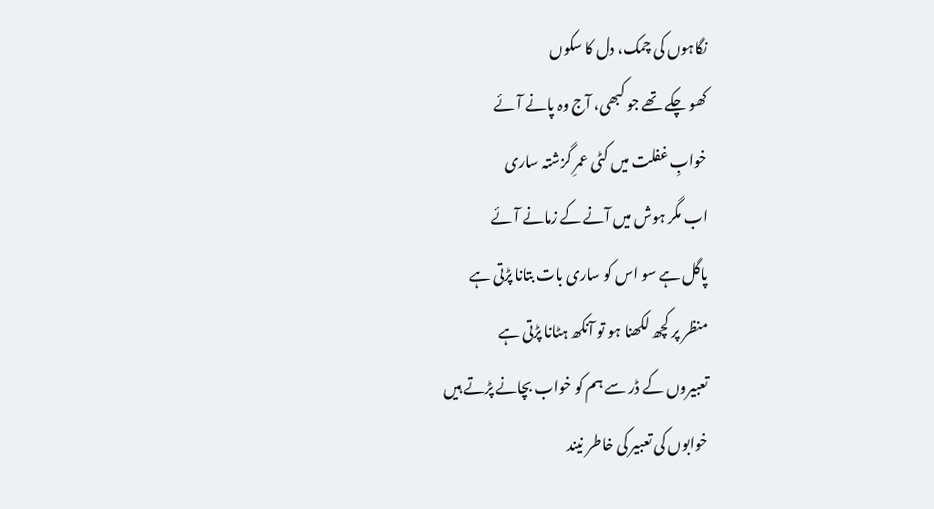نگاہوں کی چمک، دل کا سکوں
کھو چکے تھے جو کبھی، آج وہ پانے آئے
خوابِ غفلت میں کٹی عمرِ گزشتہ ساری
اب مگر ہوش میں آنے کے زمانے آئے
پاگل ہے سو اس کو ساری بات بتانا پڑتی ہے
منظر پر کچھ لکھنا ہو تو آنکھ ہٹانا پڑتی ہے
تعبیروں کے ڈر سے ہم کو خواب بچانے پڑتے ہیں
خوابوں کی تعبیر کی خاطر نیند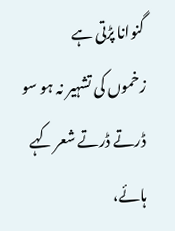گنوانا پڑتی ہے
زخموں کی تشہیر نہ ہو سو ڈرتے ڈرتے شعر کہے
ہائے،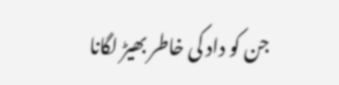جن کو داد کی خاطر بھیڑ لگانا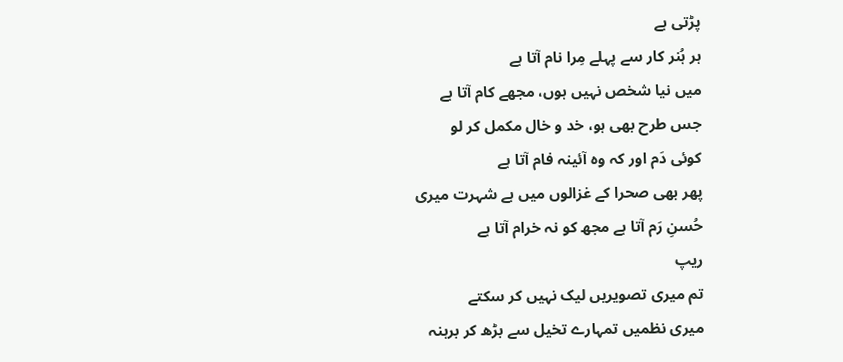پڑتی ہے
ہر ہُنر کار سے پہلے مِرا نام آتا ہے
میں نیا شخص نہیں ہوں، مجھے کام آتا ہے
جس طرح بھی ہو، خد و خال مکمل کر لو
کوئی دَم اور کہ وہ آئینہ فام آتا ہے
پھر بھی صحرا کے غزالوں میں ہے شہرت میری
حُسنِ رَم آتا ہے مجھ کو نہ خرام آتا ہے
ریپ
تم میری تصویریں لیک نہیں کر سکتے
میری نظمیں تمہارے تخیل سے بڑھ کر برہنہ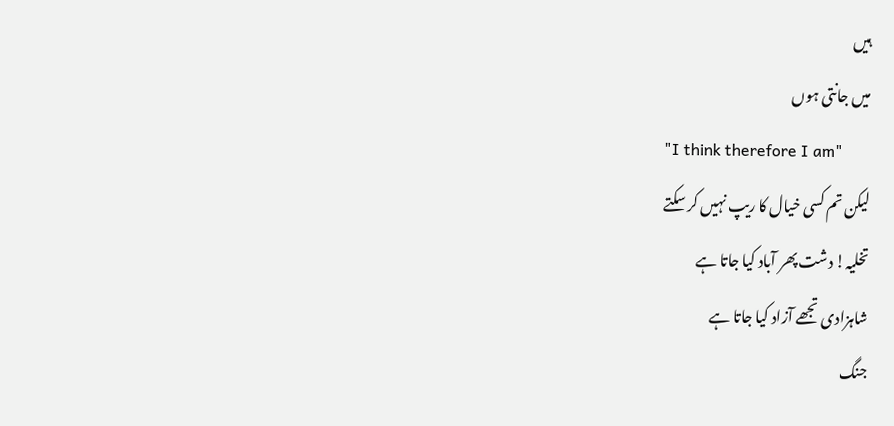ہیں
میں جانتی ہوں
"I think therefore I am"
لیکن تم کسی خیال کا ریپ نہیں کر سکتے
تخلیہ! دشت پھر آباد کیا جاتا ہے
شاہزادی تجھے آزاد کیا جاتا ہے
جنگ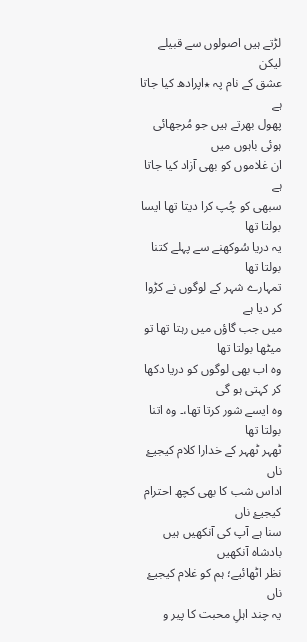لڑتے ہیں اصولوں سے قبیلے لیکن
عشق کے نام پہ ٭اپرادھ کیا جاتا ہے
پھول بھرتے ہیں جو مُرجھائی ہوئی باہوں میں
ان غلاموں کو بھی آزاد کیا جاتا ہے
سبھی کو چُپ کرا دیتا تھا ایسا بولتا تھا
یہ دریا سُوکھنے سے پہلے کتنا بولتا تھا
تمہارے شہر کے لوگوں نے کڑوا کر دیا ہے
میں جب گاؤں میں رہتا تھا تو میٹھا بولتا تھا
وہ اب بھی لوگوں کو دریا دکھا کر کہتی ہو گی
وہ ایسے شور کرتا تھا،۔ وہ اتنا بولتا تھا
ٹھہر ٹھہر کے خدارا کلام کیجیۓ ناں
اداس شب کا بھی کچھ احترام کیجیۓ ناں
سنا ہے آپ کی آنکھیں ہیں بادشاہ آنکھیں
نظر اٹھائیے؛ ہم کو غلام کیجیۓ ناں
یہ چند اہلِ محبت کا پیر و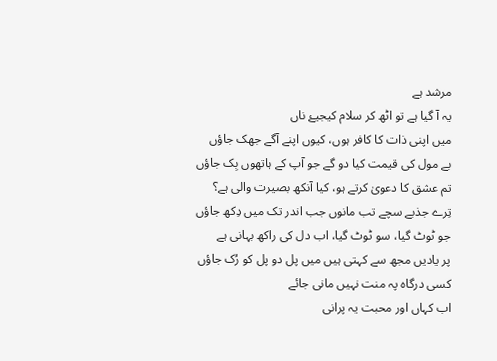مرشد ہے
یہ آ گیا ہے تو اٹھ کر سلام کیجیۓ ناں
میں اپنی ذات کا کافر ہوں، کیوں اپنے آگے جھک جاؤں
بے مول کی قیمت کیا دو گے جو آپ کے ہاتھوں بِک جاؤں
تم عشق کا دعویٰ کرتے ہو، کیا آنکھ بصیرت والی ہے؟
تِرے جذبے سچے تب مانوں جب اندر تک میں دِکھ جاؤں
جو ٹوٹ گیا، سو ٹوٹ گیا، اب دل کی راکھ بہانی ہے
پر یادیں مجھ سے کہتی ہیں میں پل دو پل کو رُک جاؤں
کسی درگاہ پہ منت نہیں مانی جائے
اب کہاں اور محبت یہ پرانی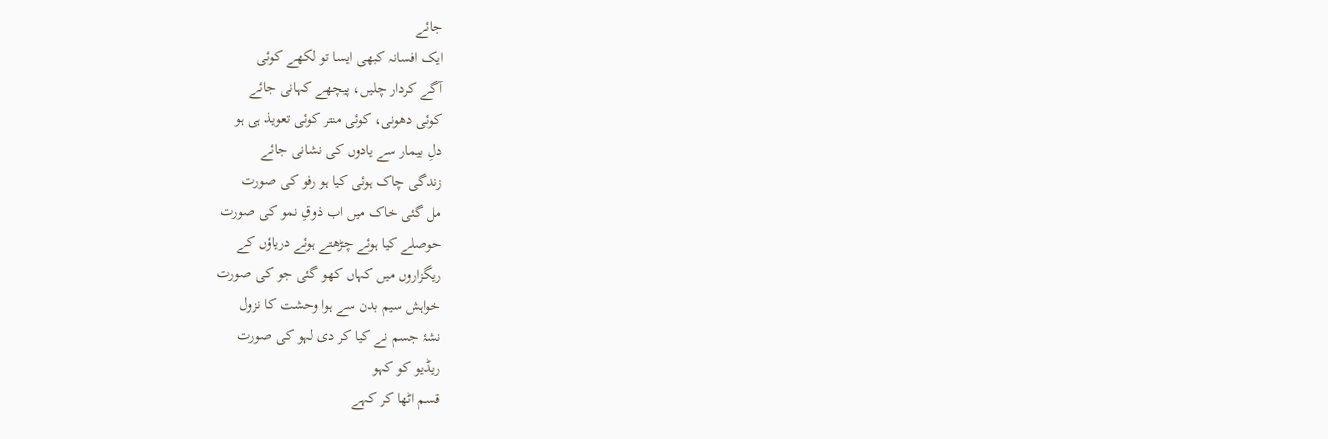جائے
ایک افسانہ کبھی ایسا تو لکھے کوئی
آگے کردار چلیں، پیچھے کہانی جائے
کوئی دھونی، کوئی منتر کوئی تعویذ ہی ہو
دلِ بیمار سے یادوں کی نشانی جائے
زندگی چاک ہوئی کیا ہو رفو کی صورت
مل گئی خاک میں اب ذوقِ نمو کی صورت
حوصلے کیا ہوئے چڑھتے ہوئے دریاؤں کے
ریگزاروں میں کہاں کھو گئی جو کی صورت
خواہش سیم بدن سے ہوا وحشت کا نزول
نشۂ جسم نے کیا کر دی لہو کی صورت
ریڈیو کو کہو
قسم اٹھا کر کہے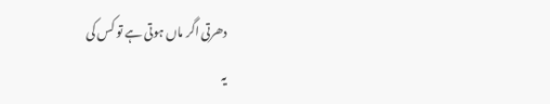دھرتی اگر ماں ہوتی ہے تو کس کی
یہ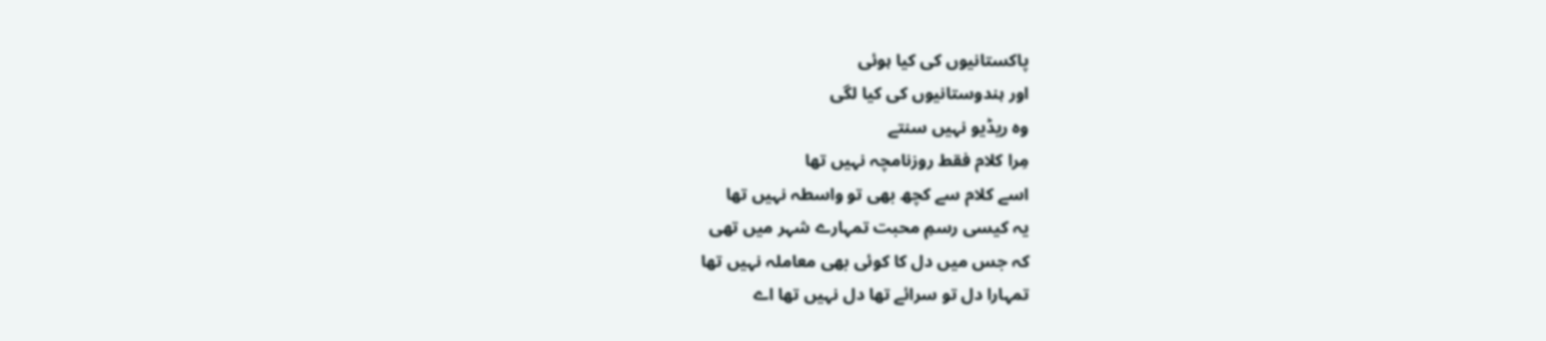پاکستانیوں کی کیا ہوئی
اور ہندوستانیوں کی کیا لگی
وہ ریڈیو نہیں سنتے
مِرا کلام فقط روزنامچہ نہیں تھا
اسے کلام سے کچھ بھی تو واسطہ نہیں تھا
یہ کیسی رسمِ محبت تمہارے شہر میں تھی
کہ جس میں دل کا کوئی بھی معاملہ نہیں تھا
تمہارا دل تو سرائے تھا دل نہیں تھا اے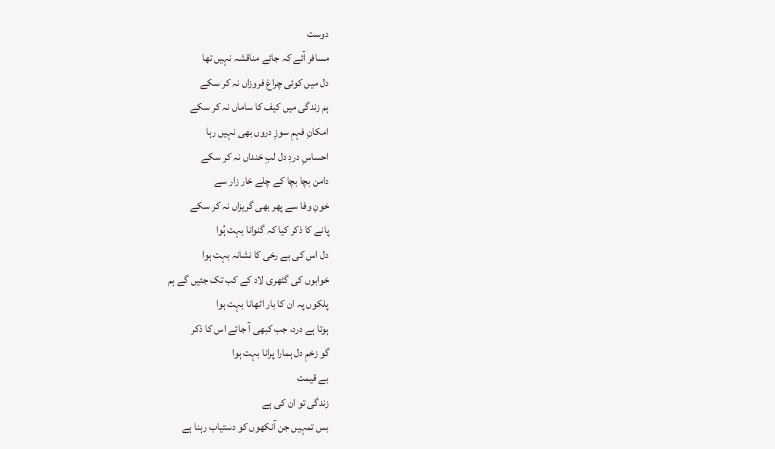دوست
مسافر آئے کہ جائے مناقشہ نہیں تھا
دل میں کوئی چراغ فروزاں نہ کر سکے
ہم زندگی میں کیف کا ساماں نہ کر سکے
امکانِ فہمِ سوزِ دروں بھی نہیں رہا
احساسِ دردِ دل لبِ خنداں نہ کر سکے
دامن بچا بچا کے چلے خار زار سے
خونِ وفا سے پھر بھی گریزاں نہ کر سکے
پانے کا ذکر کیا کہ گنوانا بہت ہُوا
دل اس کی بے رخی کا نشانہ بہت ہوا
خوابوں کی گٹھری لاد کے کب تک جئیں گے ہم
پلکوں پہ ان کا بار اٹھانا بہت ہوا
ہوتا ہے درد، جب کبھی آ جائے اس کا ذکر
گو زخمِ دل ہمارا پرانا بہت ہوا
بے قیمت
زندگی تو ان کی ہے
بس تمہیں جن آنکھوں کو دستیاب رہنا ہے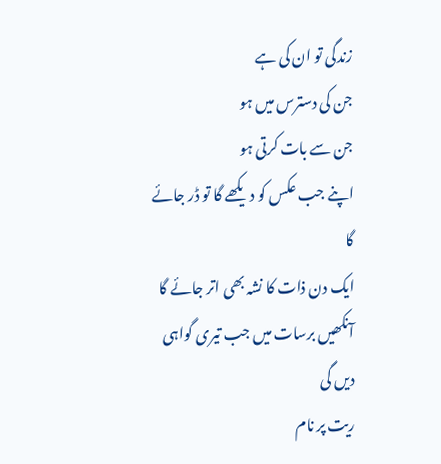زندگی تو ان کی ہے
جن کی دسترس میں ہو
جن سے بات کرتی ہو
اپنے جب عکس کو دیکھے گا تو ڈر جائے گا
ایک دن ذات کا نشہ بھی اتر جائے گا
آنکھیں برسات میں جب تیری گواہی دیں گی
ریت پر نام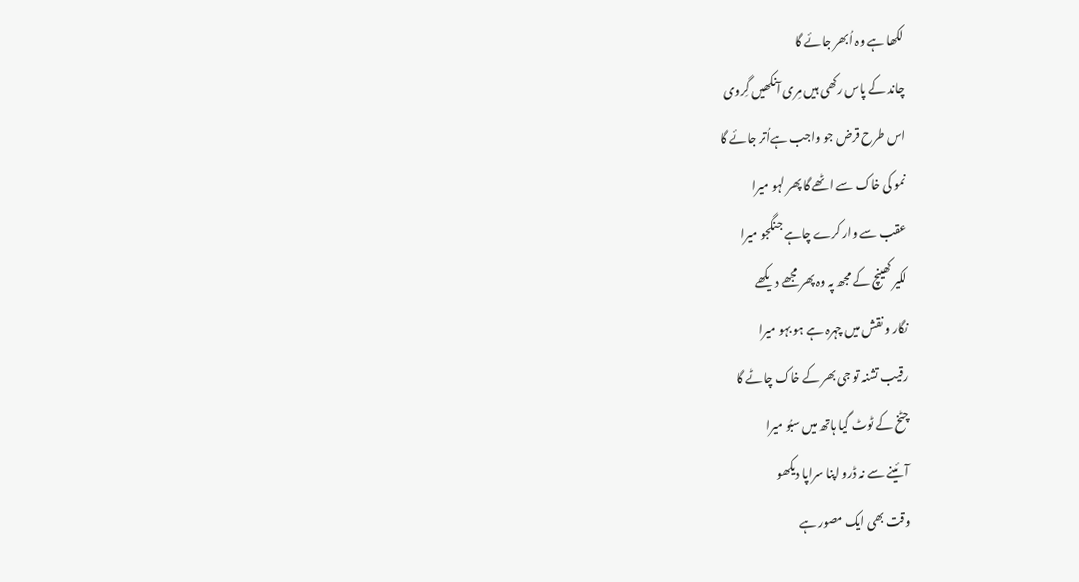لکھا ہے وہ اُبھر جائے گا
چاند کے پاس رکھی ہیں مِری آنکھیں گِروی
اس طرح قرض جو واجب ہےاُتر جائے گا
نمو کی خاک سے اٹھے گا پھر لہو میرا
عقب سے وار کرے چاہے جنگجو میرا
لکیر کھینچ کے مجھ پہ وہ پھر مجھے دیکھے
نگار و نقش میں چہرہ ہے ہو بہو میرا
رقیب تشنہ تو جی بھر کے خاک چاٹے گا
چٹخ کے ٹوٹ گیا ہاتھ میں سبُو میرا
آئینے سے نہ ڈرو اپنا سراپا دیکھو
وقت بھی ایک مصور ہے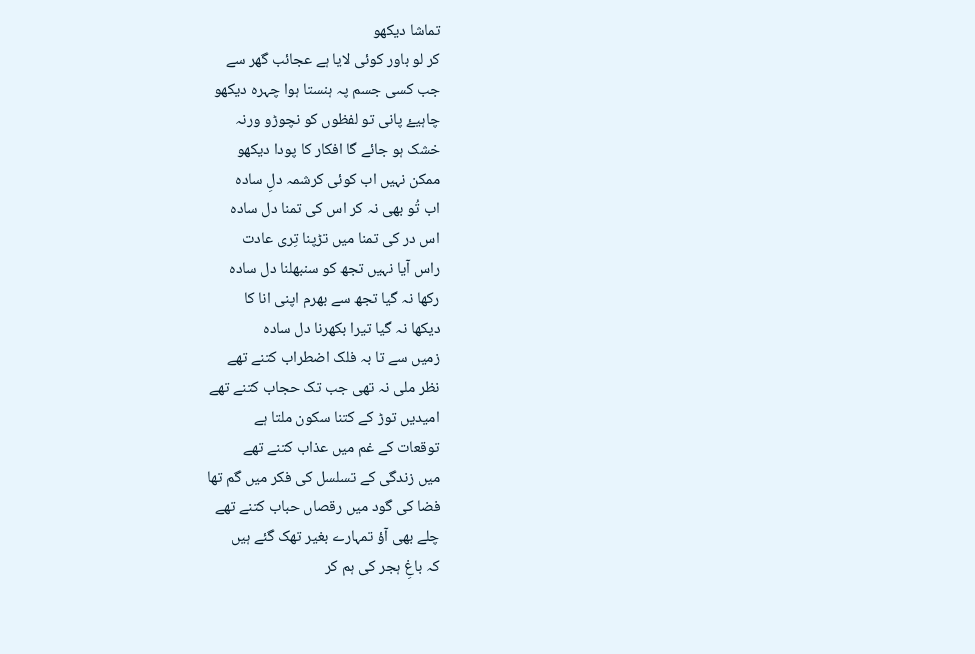تماشا دیکھو
کر لو باور کوئی لایا ہے عجائب گھر سے
جب کسی جسم پہ ہنستا ہوا چہرہ دیکھو
چاہیۓ پانی تو لفظوں کو نچوڑو ورنہ
خشک ہو جائے گا افکار کا پودا دیکھو
ممکن نہیں اب کوئی کرشمہ دلِ سادہ
اب تُو بھی نہ کر اس کی تمنا دل سادہ
اس در کی تمنا میں تڑپنا تِری عادت
راس آیا نہیں تجھ کو سنبھلنا دل سادہ
رکھا نہ گیا تجھ سے بھرم اپنی انا کا
دیکھا نہ گیا تیرا بکھرنا دل سادہ
زمیں سے تا بہ فلک اضطراب کتنے تھے
نظر ملی نہ تھی جب تک حجاب کتنے تھے
امیدیں توڑ کے کتنا سکون ملتا ہے
توقعات کے غم میں عذاب کتنے تھے
میں زندگی کے تسلسل کی فکر میں گم تھا
فضا کی گود میں رقصاں حباب کتنے تھے
چلے بھی آؤ تمہارے بغیر تھک گئے ہیں
کہ باغِ ہجر کی ہم کر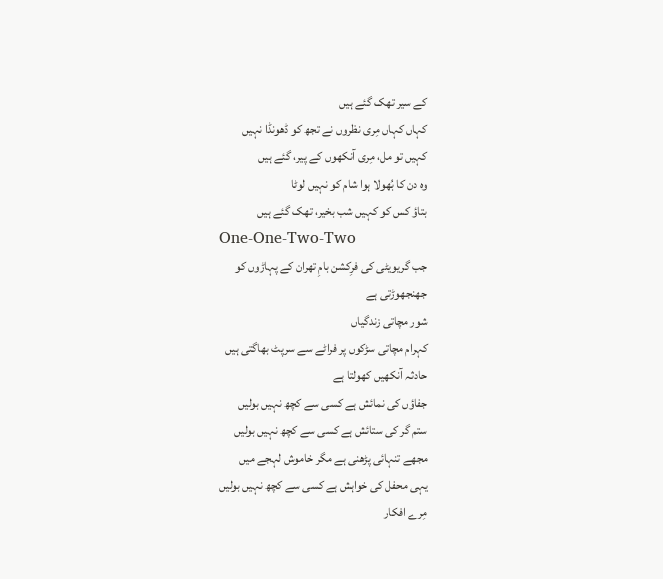کے سیر تھک گئے ہیں
کہاں کہاں مِری نظروں نے تجھ کو ڈھونڈا نہیں
کہیں تو مل، مِری آنکھوں کے پیر، گئے ہیں
وہ دن کا بُھولا ہوا شام کو نہیں لوٹا
بتاؤ کس کو کہیں شب بخیر، تھک گئے ہیں
One-One-Two-Two
جب گریویٹی کی فرِکشن بامِ تھران کے پہاڑوں کو
جھنجھوڑتی ہے
شور مچاتی زندگیاں
کہرام مچاتی سڑکوں پر فراٹے سے سرپٹ بھاگتی ہیں
حادثہ آنکھیں کھولتا ہے
جفاؤں کی نمائش ہے کسی سے کچھ نہیں بولیں
ستم گر کی ستائش ہے کسی سے کچھ نہیں بولیں
مجھے تنہائی پڑھنی ہے مگر خاموش لہجے میں
یہی محفل کی خواہش ہے کسی سے کچھ نہیں بولیں
مِرے افکار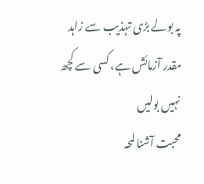پہ بولے بڑی تہذیب سے زاہد
مقدر آزمائش ہے، کسی سے کچھ نہیں بولیں
محبت آشنا لمحہ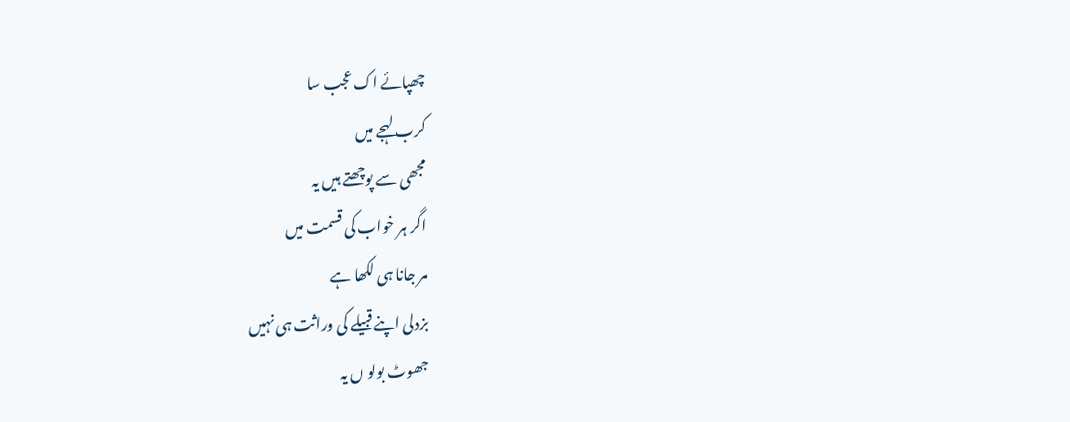چھپائے اک عجب سا
کرب لہجے میں
مجھی سے پوچھتے ہیں یہ
اگر ہر خواب کی قسمت میں
مر جانا ہی لکھا ہے
بزدلی اپنے قبیلے کی وراثت ہی نہیں
جھوٹ بولو ں یہ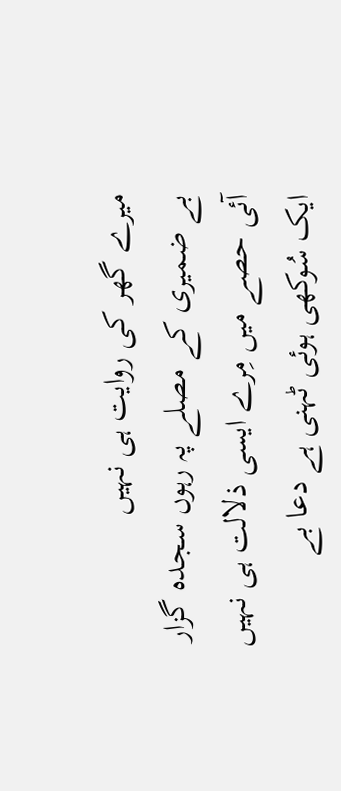میرے گھر کی روایت ہی نہیں
بے ضمیری کے مصلے پہ رہوں سجدہ گزار
آئی حصے میں مِرے ایسی ذلالت ہی نہیں
ایک سُوکھی ہوئی ٹہنی ہے دعا بے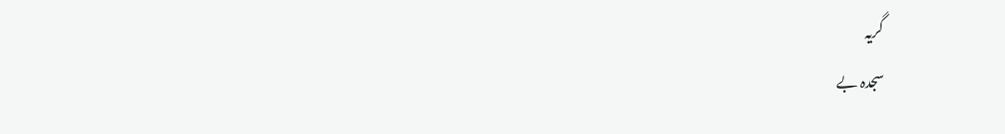گریہ
سجدہ بے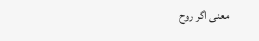معنی اگر روح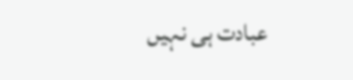عبادت ہی نہیں